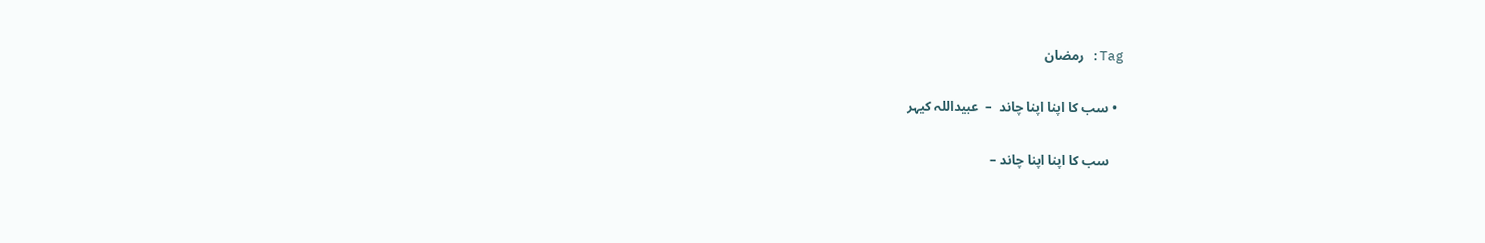Tag: رمضان

  • سب کا اپنا اپنا چاند  –  عبیداللہ کیہر

    سب کا اپنا اپنا چاند –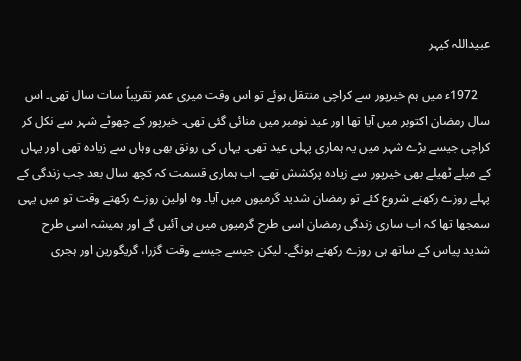عبیداللہ کیہر

    1972ء میں ہم خیرپور سے کراچی منتقل ہوئے تو اس وقت میری عمر تقریباً سات سال تھی۔ اس سال رمضان اکتوبر میں آیا تھا اور عید نومبر میں منائی گئی تھی۔ خیرپور کے چھوٹے شہر سے نکل کر کراچی جیسے بڑے شہر میں یہ ہماری پہلی عید تھی۔ یہاں کی رونق بھی وہاں سے زیادہ تھی اور یہاں کے میلے ٹھیلے بھی خیرپور سے زیادہ پرکشش تھے۔ اب ہماری قسمت کہ کچھ سال بعد جب زندگی کے پہلے روزے رکھنے شروع کئے تو رمضان شدید گرمیوں میں آیا۔ وہ اولین روزے رکھتے وقت تو میں یہی سمجھا تھا کہ اب ساری زندگی رمضان اسی طرح گرمیوں میں ہی آئیں گے اور ہمیشہ اسی طرح شدید پیاس کے ساتھ ہی روزے رکھنے ہونگے۔ لیکن جیسے جیسے وقت گزرا، گریگورین اور ہجری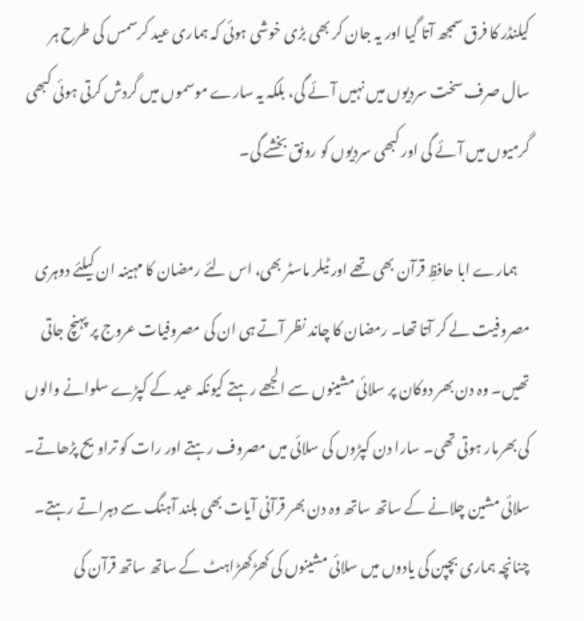کیلنڈر کا فرق سمجھ آتا گیا اور یہ جان کر بھی بڑی خوشی ہوئی کہ ہماری عید کرسمس کی طرح ہر سال صرف سخت سردیوں میں نہیں آئے گی، بلکہ یہ سارے موسموں میں گردش کرتی ہوئی کبھی گرمیوں میں آئے گی اور کبھی سردیوں کو رونق بخشے گی۔

    ہمارے ابا حافظِ قرآن بھی تھے اور ٹیلر ماسٹر بھی، اس لئے رمضان کا مہینہ ان کیلئے دوہری مصروفیت لے کر آتا تھا۔ رمضان کا چاند نظر آتے ہی ان کی مصروفیات عروج پر پہنچ جاتی تھیں۔ وہ دن بھر دوکان پر سلائی مشینوں سے الجھے رہتے کیونکہ عید کے کپڑے سلوانے والوں کی بھرمار ہوتی تھی۔ سارا دن کپڑوں کی سلائی میں مصروف رہتے اور رات کو تراویح پڑھاتے۔ سلائی مشین چلانے کے ساتھ ساتھ وہ دن بھر قرآنی آیات بھی بلند آہنگ سے دہراتے رہتے۔ چنانچہ ہماری بچپن کی یادوں میں سلائی مشینوں کی کھڑکھڑاہٹ کے ساتھ ساتھ قرآن کی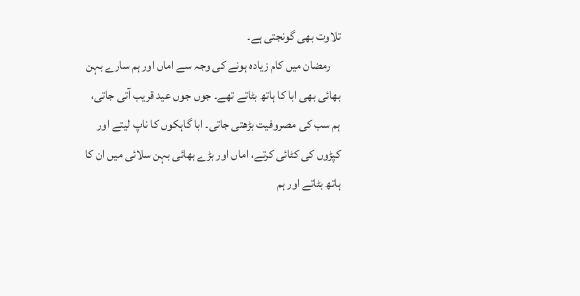تلاوت بھی گونجتی ہے۔
    رمضان میں کام زیادہ ہونے کی وجہ سے اماں اور ہم سارے بہن بھائی بھی ابا کا ہاتھ بٹاتے تھے۔ جوں جوں عید قریب آتی جاتی، ہم سب کی مصروفیت بڑھتی جاتی۔ ابا گاہکوں کا ناپ لیتے اور کپڑوں کی کٹائی کرتے، اماں اور بڑے بھائی بہن سلائی میں ان کا ہاتھ بٹاتے اور ہم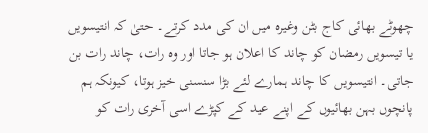چھوٹے بھائی کاج بٹن وغیرہ میں ان کی مدد کرتے۔ حتیٰ کہ انتیسویں یا تیسویں رمضان کو چاند کا اعلان ہو جاتا اور وہ رات، چاند رات بن جاتی۔ انتیسویں کا چاند ہمارے لئے بڑا سنسنی خیز ہوتا، کیونکہ ہم پانچوں بہن بھائیوں کے اپنے عید کے کپڑے اسی آخری رات کو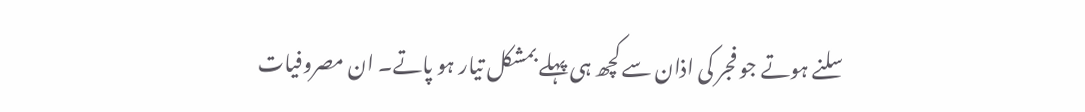سلنے ہوتے جو فجر کی اذان سے کچھ ہی پہلے بمشکل تیار ہو پاتے۔ ان مصروفیات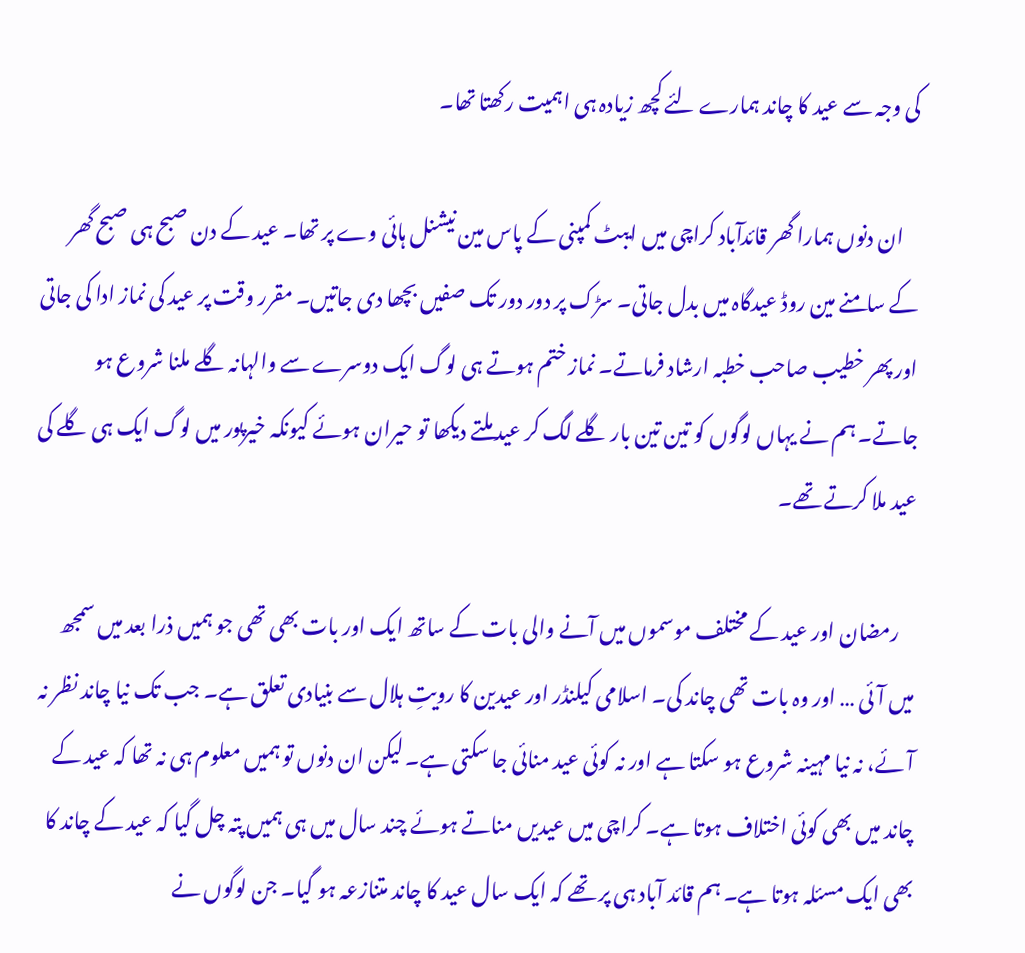کی وجہ سے عید کا چاند ہمارے لئے کچھ زیادہ ہی اہمیت رکھتا تھا۔

    ان دنوں ہمارا گھر قائدآباد کراچی میں ایبٹ کمپنی کے پاس مین نیشنل ہائی وے پر تھا۔ عید کے دن صبح ہی صبح گھر کے سامنے مین روڈ عیدگاہ میں بدل جاتی۔ سڑک پر دور دور تک صفیں بچھا دی جاتیں۔ مقرر وقت پر عید کی نماز ادا کی جاتی اور پھر خطیب صاحب خطبہ ارشاد فرماتے۔ نماز ختم ہوتے ہی لوگ ایک دوسرے سے والہانہ گلے ملنا شروع ہو جاتے۔ ہم نے یہاں لوگوں کو تین تین بار گلے لگ کر عید ملتے دیکھا تو حیران ہوئے کیونکہ خیرپور میں لوگ ایک ہی گلے کی عید ملا کرتے تھے۔

    رمضان اور عید کے مختلف موسموں میں آنے والی بات کے ساتھ ایک اور بات بھی تھی جو ہمیں ذرا بعد میں سمجھ میں آئی … اور وہ بات تھی چاند کی۔ اسلامی کیلنڈر اور عیدین کا رویتِ ہلال سے بنیادی تعلق ہے۔ جب تک نیا چاند نظر نہ آئے، نہ نیا مہینہ شروع ہو سکتا ہے اور نہ کوئی عید منائی جا سکتی ہے۔ لیکن ان دنوں تو ہمیں معلوم ہی نہ تھا کہ عید کے چاند میں بھی کوئی اختلاف ہوتا ہے۔ کراچی میں عیدیں مناتے ہوئے چند سال میں ہی ہمیں پتہ چل گیا کہ عید کے چاند کا بھی ایک مسئلہ ہوتا ہے۔ ہم قائد آباد ہی پر تھے کہ ایک سال عید کا چاند متنازعہ ہو گیا۔ جن لوگوں نے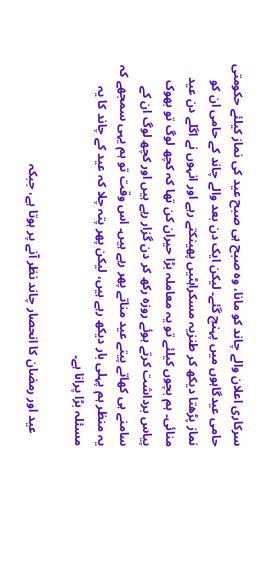سرکاری اعلان والے چاند کو مانا، وہ صبح ہی صبح عید کی نماز کیلئے حکومتی حامی عیدگاہوں میں پہنچ گئے۔ لیکن ایک دن بعد والے چاند کے حامی ان کو نماز پڑھتا دیکھ کر طنزیہ مسکراہٹیں پھینکتے رہے اور انہوں نے اگلے دن عید منائی۔ ہم بچوں کیلئے تو یہ معاملہ بڑا حیران کن تھا کہ کچھ لوگ تو بھوک پیاس برداشت کرتے ہوئے روزہ رکھ کر دن گزار رہے ہیں اور کچھ لوگ ان کے سامنے ہی کھاتے پیتے عید مناتے پھر رہے ہیں۔ اس وقت تو ہم یہی سمجھے کہ یہ منظر ہم پہلی بار دیکھ رہے ہیں، لیکن پھر پتہ چلا کہ عید کے چاند کا یہ مسئلہ بڑا پرانا ہے۔

    عید اور رمضان کا انحصار چاند نظر آنے پر ہوتا ہے، جبکہ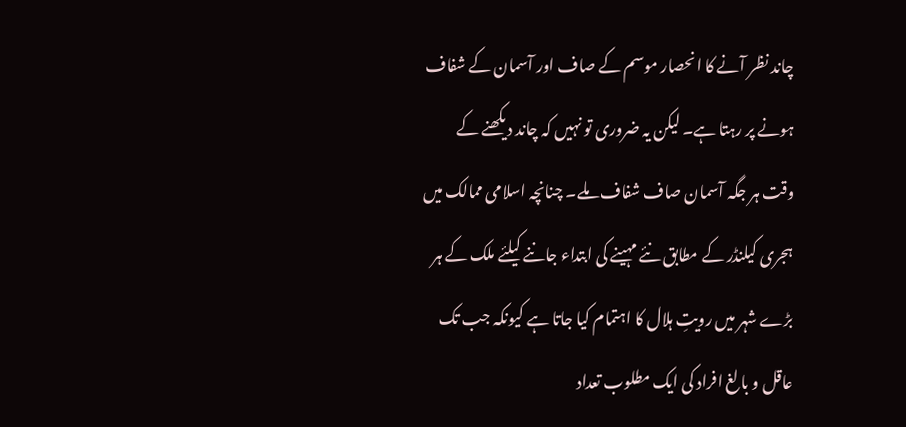چاند نظر آنے کا انحصار موسم کے صاف اور آسمان کے شفاف ہونے پر رہتا ہے۔ لیکن یہ ضروری تو نہیں کہ چاند دیکھنے کے وقت ہر جگہ آسمان صاف شفاف ملے۔ چنانچہ اسلامی ممالک میں ہجری کیلنڈر کے مطابق نئے مہینے کی ابتداء جاننے کیلئے ملک کے ہر بڑے شہر میں رویتِ ہلال کا اہتمام کیا جاتا ہے کیونکہ جب تک عاقل و بالغ افراد کی ایک مطلوب تعداد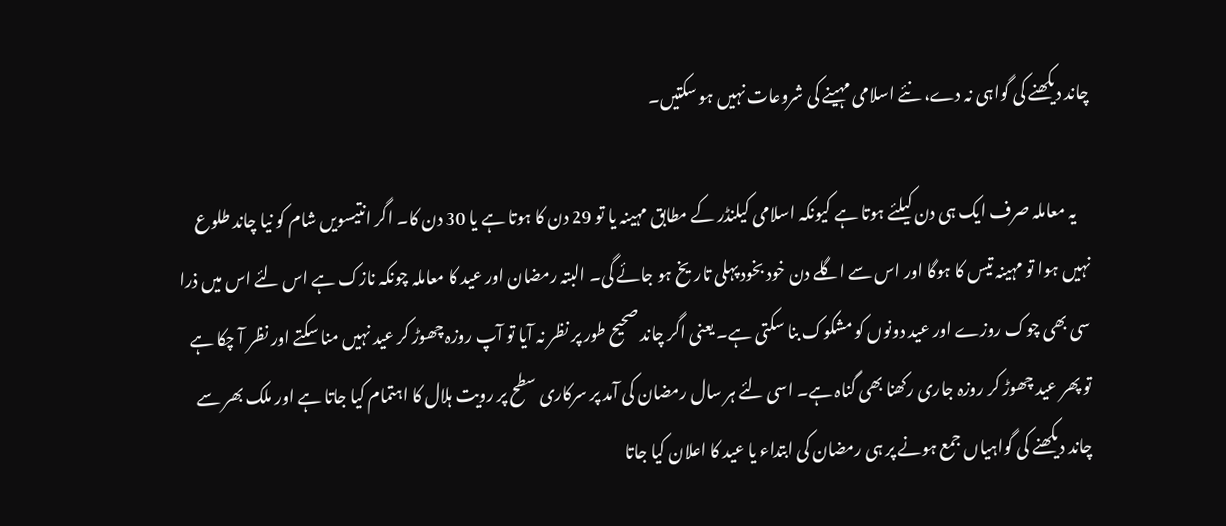چاند دیکھنے کی گواہی نہ دے، نئے اسلامی مہینے کی شروعات نہیں ہو سکتیں۔

    یہ معاملہ صرف ایک ہی دن کیلئے ہوتا ہے کیونکہ اسلامی کیلنڈر کے مطابق مہینہ یا تو 29 دن کا ہوتا ہے یا 30 دن کا۔ اگر انتیسویں شام کو نیا چاند طلوع نہیں ہوا تو مہینہ تیس کا ہوگا اور اس سے اگلے دن خود بخود پہلی تاریخ ہو جائے گی۔ البتہ رمضان اور عید کا معاملہ چونکہ نازک ہے اس لئے اس میں ذرا سی بھی چوک روزے اور عید دونوں کو مشکوک بنا سکتی ہے۔ یعنی اگر چاند صحیح طور پر نظر نہ آیا تو آپ روزہ چھوڑ کر عید نہیں منا سکتے اور نظر آ چکا ہے تو پھر عید چھوڑ کر روزہ جاری رکھنا بھی گناہ ہے۔ اسی لئے ہر سال رمضان کی آمد پر سرکاری سطح پر رویت ہلال کا اہتمام کیا جاتا ہے اور ملک بھر سے چاند دیکھنے کی گواہیاں جمع ہونے پر ہی رمضان کی ابتداء یا عید کا اعلان کیا جاتا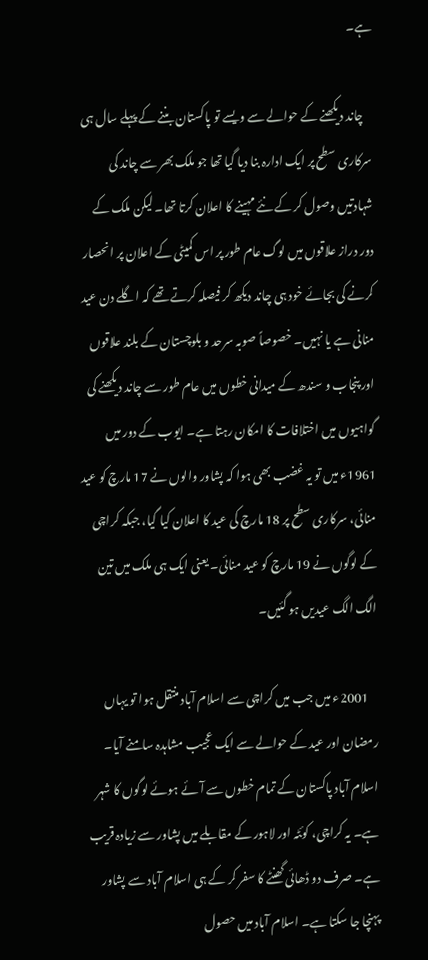ہے۔

    چاند دیکھنے کے حوالے سے ویسے تو پاکستان بننے کے پہلے سال ہی سرکاری سطح پر ایک ادارہ بنا دیا گیا تھا جو ملک بھر سے چاند کی شہادتیں وصول کر کے نئے مہینے کا اعلان کرتا تھا۔ لیکن ملک کے دور دراز علاقوں میں لوگ عام طور پر اس کمیٹی کے اعلان پر انحصار کرنے کی بجائے خود ہی چاند دیکھ کر فیصلہ کرتے تھے کہ اگلے دن عید منانی ہے یا نہیں۔ خصوصاً صوبہ سرحد و بلوچستان کے بلند علاقوں اور پنجاب و سندھ کے میدانی خطوں میں عام طور سے چاند دیکھنے کی گواہیوں میں اختلافات کا امکان رہتا ہے۔ ایوب کے دور میں 1961ء میں تو یہ غضب بھی ہوا کہ پشاور والوں نے 17 مارچ کو عید منائی، سرکاری سطح پر 18 مارچ کی عید کا اعلان کیا گیا، جبکہ کراچی کے لوگوں نے 19 مارچ کو عید منائی۔ یعنی ایک ہی ملک میں تین الگ الگ عیدیں ہو گئیں۔

    2001ء میں جب میں کراچی سے اسلام آباد منتقل ہوا تو یہاں رمضان اور عید کے حوالے سے ایک عجیب مشاہدہ سامنے آیا۔ اسلام آباد پاکستان کے تمام خطوں سے آئے ہوئے لوگوں کا شہر ہے۔ یہ کراچی، کوئٹہ اور لاہور کے مقابلے میں پشاور سے زیادہ قریب ہے۔ صرف دو ڈھائی گھنٹے کا سفر کر کے ہی اسلام آباد سے پشاور پہنچا جا سکتا ہے۔ اسلام آباد میں حصول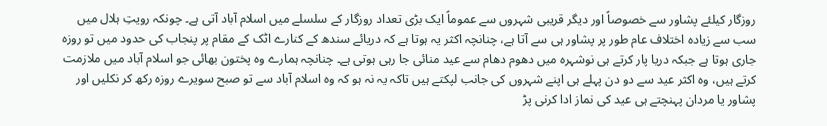روزگار کیلئے پشاور سے خصوصاً اور دیگر قریبی شہروں سے عموماً ایک بڑی تعداد روزگار کے سلسلے میں اسلام آباد آتی ہے۔ چونکہ رویتِ ہلال میں سب سے زیادہ اختلاف عام طور پر پشاور ہی سے آتا ہے، چنانچہ اکثر یہ ہوتا ہے کہ دریائے سندھ کے کنارے اٹک کے مقام پر پنجاب کی حدود میں تو روزہ جاری ہوتا ہے جبکہ دریا پار کرتے ہی نوشہرہ میں دھوم دھام سے عید منائی جا رہی ہوتی ہے۔ چنانچہ ہمارے وہ پختون بھائی جو اسلام آباد میں ملازمت کرتے ہیں، وہ اکثر عید سے دو دن پہلے ہی اپنے شہروں کی جانب لپکتے ہیں تاکہ یہ نہ ہو کہ وہ اسلام آباد سے تو صبح سویرے روزہ رکھ کر نکلیں اور پشاور یا مردان پہنچتے ہی عید کی نماز ادا کرنی پڑ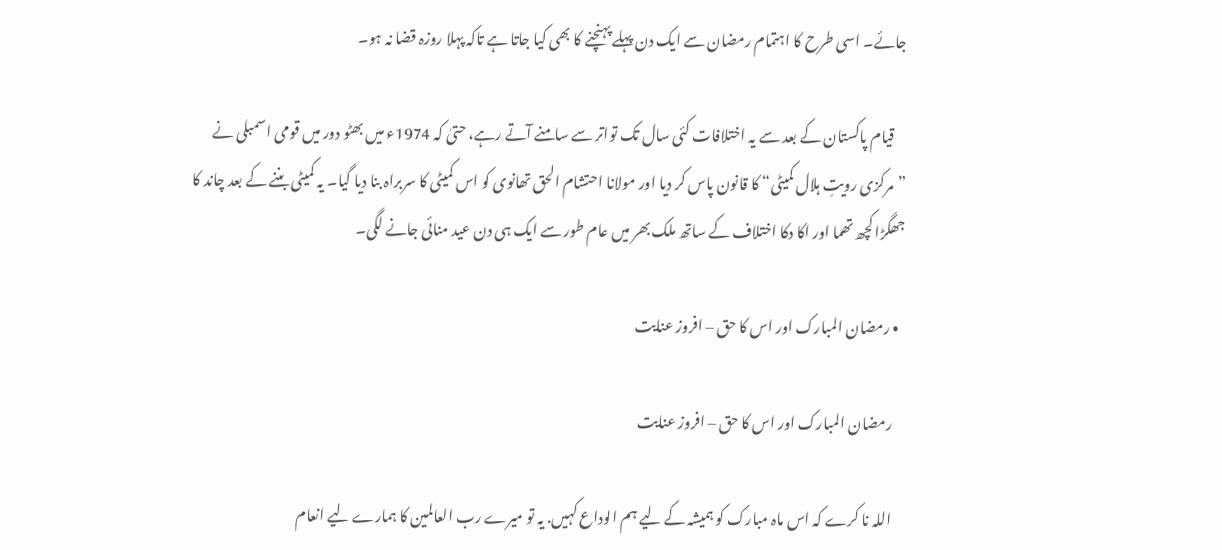جائے۔ اسی طرح کا اہتمام رمضان سے ایک دن پہلے پہنچنے کا بھی کیا جاتا ہے تاکہ پہلا روزہ قضا نہ ہو۔

    قیام پاکستان کے بعد سے یہ اختلافات کئی سال تک تواتر سے سامنے آتے رہے، حتیٰ کہ 1974ء میں بھٹو دور میں قومی اسمبلی نے ”مرکزی رویتِ ہلال کمیٹی“ کا قانون پاس کر دیا اور مولانا احتشام الحق تھانوی کو اس کمیٹی کا سربراہ بنا دیا گیا۔ یہ کمیٹی بننے کے بعد چاند کا جھگڑا کچھ تھما اور اکا دکا اختلاف کے ساتھ ملک بھر میں عام طور سے ایک ہی دن عید منائی جانے لگی۔

  • رمضان المبارک اور اس کا حق – افروز عنایت

    رمضان المبارک اور اس کا حق – افروز عنایت

    اللہ نا کرے کہ اس ماہ مبارک کو ہمیشہ کے لیے ہم الوداع کہیں. یہ تو میرے رب العالمین کا ہمارے لیے انعام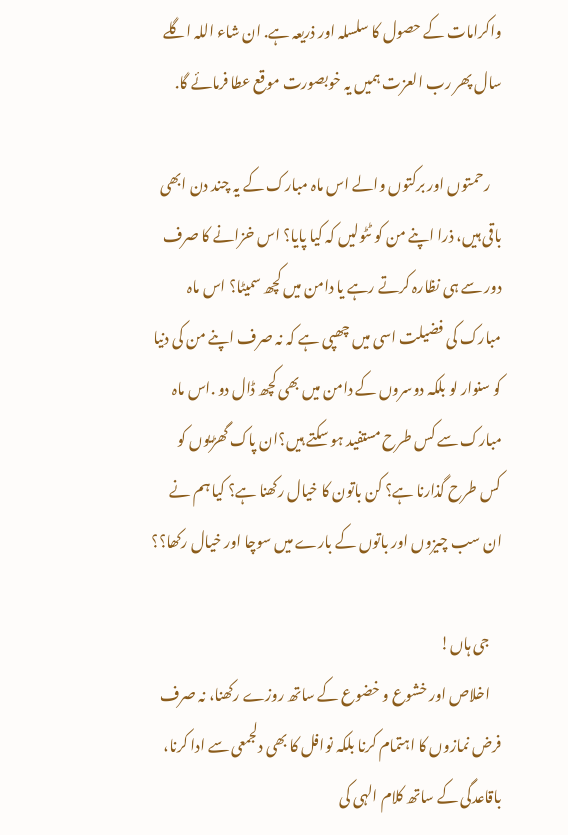واکرامات کے حصول کا سلسلہ اور ذریعہ ہے. ان شاء اللہ اگلے سال پھر رب العزت ہمیں یہ خوبصورت موقع عطا فرمائے گا.

    رحمتوں اور برکتوں والے اس ماہ مبارک کے یہ چند دن ابھی باقی ہیں، ذرا اپنے من کو ٹٹولیں کہ کیا پایا؟ اس خزانے کا صرف دور سے ہی نظارہ کرتے رہے یا دامن میں کچھ سمیٹا؟ اس ماہ مبارک کی فضیلت اسی میں چھپی ہے کہ نہ صرف اپنے من کی دنیا کو سنوار لو بلکہ دوسروں کے دامن میں بھی کچھ ڈال دو .اس ماہ مبارک سے کس طرح مستفید ہو سکتے ہیں؟ان پاک گھڑیوں کو کس طرح گذارنا ہے؟ کن باتون کا خیال رکھنا ہے؟ کیا ہم نے ان سب چیزوں اور باتوں کے بارے میں سوچا اور خیال رکھا؟؟

    جی ہاں!
    اخلاص اور خشوع و خضوع کے ساتھ روزے رکھنا، نہ صرف فرض نمازوں کا اہتمام کرنا بلکہ نوافل کا بھی دلجمعی سے ادا کرنا، باقاعدگی کے ساتھ کلام الہی کی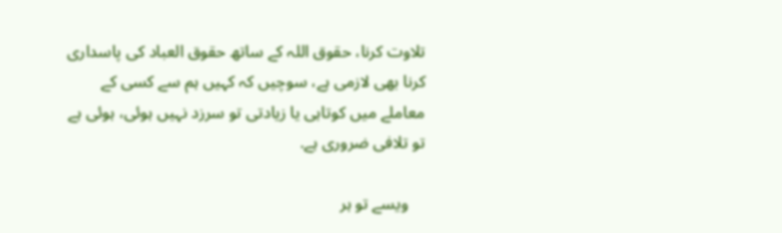تلاوت کرنا، حقوق اللہ کے ساتھ حقوق العباد کی پاسداری کرنا بھی لازمی ہے، سوچیں کہ کہیں ہم سے کسی کے معاملے میں کوتاہی یا زیادتی تو سرزد نہیں ہوئی، ہوئی ہے تو تلافی ضروری ہے.

    ویسے تو ہر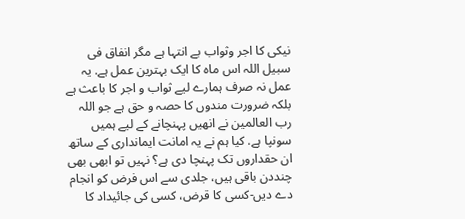نیکی کا اجر وثواب بے انتہا ہے مگر انفاق فی سبیل اللہ اس ماہ کا ایک بہترین عمل ہے. یہ عمل نہ صرف ہمارے لیے ثواب و اجر کا باعث ہے بلکہ ضرورت مندوں کا حصہ و حق ہے جو اللہ رب العالمین نے انھیں پہنچانے کے لیے ہمیں سونپا ہے. کیا ہم نے یہ امانت ایمانداری کے ساتھ ان حقداروں تک پہنچا دی ہے؟ نہیں تو ابھی بھی چنددن باقی ہیں، جلدی سے اس فرض کو انجام دے دیں-کسی کا قرض، کسی کی جائیداد کا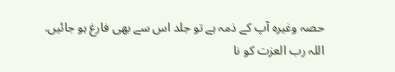حصہ وغیرہ آپ کے ذمہ ہے تو جلد اس سے بھی فارغ ہو جائیں. اللہ رب العزت کو نا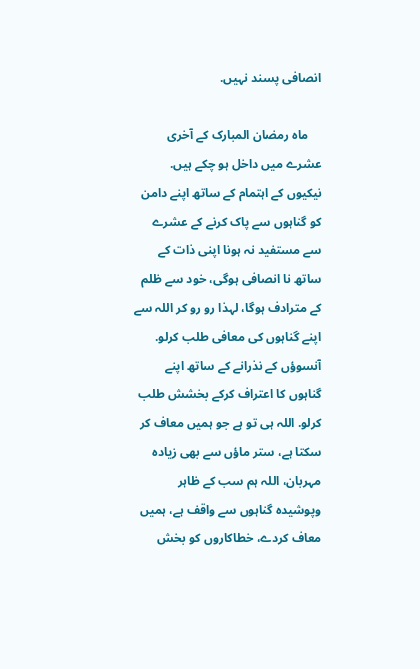انصافی پسند نہیں.

    ماہ رمضان المبارک کے آخری عشرے میں داخل ہو چکے ہیں. نیکیوں کے اہتمام کے ساتھ اپنے دامن کو گناہوں سے پاک کرنے کے عشرے سے مستفید نہ ہونا اپنی ذات کے ساتھ نا انصافی ہوگی، خود سے ظلم کے مترادف ہوگا، لہذا رو رو کر اللہ سے اپنے گناہوں کی معافی طلب کرلو. آنسوؤں کے نذرانے کے ساتھ اپنے گناہوں کا اعتراف کرکے بخشش طلب کرلو. اللہ ہی تو ہے جو ہمیں معاف کر سکتا ہے، ستر ماؤں سے بھی زیادہ مہربان، اللہ ہم سب کے ظاہر وپوشیدہ گناہوں سے واقف ہے، ہمیں معاف کردے، خطاکاروں کو بخش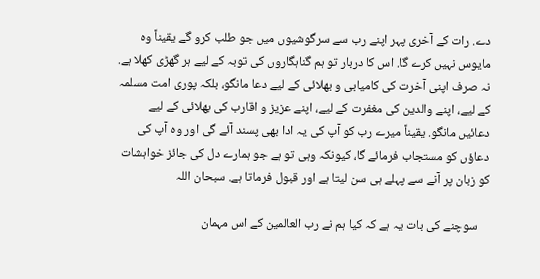دے. رات کے آخری پہر اپنے رب سے سرگوشیوں میں جو طلب کرو گے یقیناً وہ مایوس نہیں کرے گا. اس کا دربار تو ہم گناہگاروں کی توبہ کے لیے ہر گھڑی کھلا ہے. نہ صرف اپنی آخرت کی کامیابی و بھلائی کے لیے دعا مانگو، بلکہ پوری امت مسلمہ کے لیے، اپنے والدین کی مغفرت کے لیے، اپنے عزیز و اقارب کی بھلائی کے لیے دعائیں مانگو. یقیناً میرے رب کو آپ کی یہ ادا بھی پسند آئے گی اور وہ آپ کی دعاؤں کو مستجاب فرمائے گا، کیونکہ وہی تو ہے جو ہمارے دل کی جائز خواہشات کو زبان پر آنے سے پہلے ہی سن لیتا ہے اور قبول فرماتا ہے. سبحان اللہ

    سوچنے کی بات یہ ہے کہ کیا ہم نے رب العالمین کے اس مہمان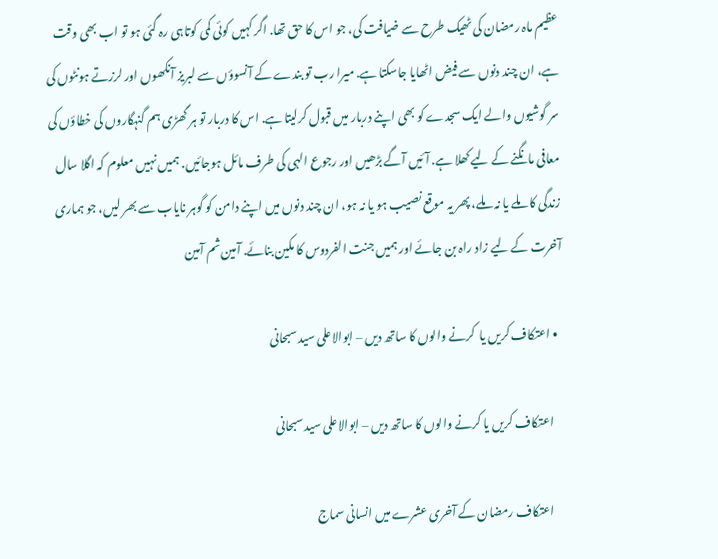عظیم ماہ رمضان کی ٹھیک طرح سے ضیافت کی، جو اس کا حق تھا. اگر کہیں کوئی کمی کوتاہی رہ گئی ہو تو اب بھی وقت ہے، ان چند دنوں سے فیض اٹھایا جاسکتا ہے. میرا رب تو بندے کے آنسوؤں سے لبریز آنکھوں اور لرزتے ہونٹوں کی سر گوشیوں والے ایک سجدے کو بھی اپنے دربار میں قبول کرلیتا ہے. اس کا دربار تو ہر گھڑی ہم گنہگاروں کی خطاؤں کی معافی مانگنے کے لیے کھلا ہے. آئیں آگے بڑھیں اور رجوع الہی کی طرف مائل ہوجائیں. ہمیں نہیں معلوم کہ اگلا سال زندگی کا ملے یا نہ ملے، پھر یہ موقع نصیب ہو یا نہ ہو، ان چند دنوں میں اپنے دامن کو گوہر نایاب سے بھر لیں، جو ہماری آخرت کے لیے زاد راہ بن جائے اور ہمیں جنت الفردوس کا مکین بنائے. آمین ثم آمین

  • اعتکاف کریں یا  کرنے والوں کا ساتھ دیں – ابوالاعلی سید سبحانی

    اعتکاف کریں یا کرنے والوں کا ساتھ دیں – ابوالاعلی سید سبحانی

    اعتکاف رمضان کے آخری عشرے میں انسانی سماج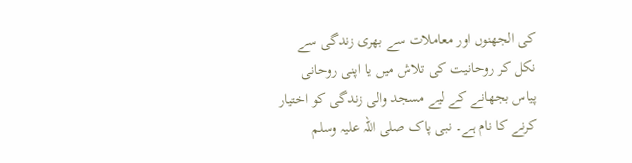کی الجھنوں اور معاملات سے بھری زندگی سے نکل کر روحانیت کی تلاش میں یا اپنی روحانی پیاس بجھانے کے لیے مسجد والی زندگی کو اختیار کرنے کا نام ہے۔ نبی پاک صلی اللہ علیہ وسلم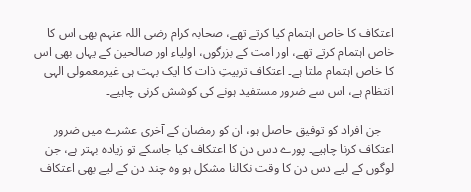اعتکاف کا خاص اہتمام کیا کرتے تھے، صحابہ کرام رضی اللہ عنہم بھی اس کا خاص اہتمام کرتے تھے، اور امت کے بزرگوں، اولیاء اور صالحین کے یہاں بھی اس کا خاص اہتمام ملتا ہے۔ اعتکاف تربیتِ ذات کا ایک بہت ہی غیرمعمولی الہی انتظام ہے، اس سے ضرور مستفید ہونے کی کوشش کرنی چاہیے۔

    جن افراد کو توفیق حاصل ہو، ان کو رمضان کے آخری عشرے میں ضرور اعتکاف کرنا چاہیے۔ پورے دس دن کا اعتکاف کیا جاسکے تو زیادہ بہتر ہے، جن لوگوں کے لیے دس دن کا وقت نکالنا مشکل ہو وہ چند دن کے لیے بھی اعتکاف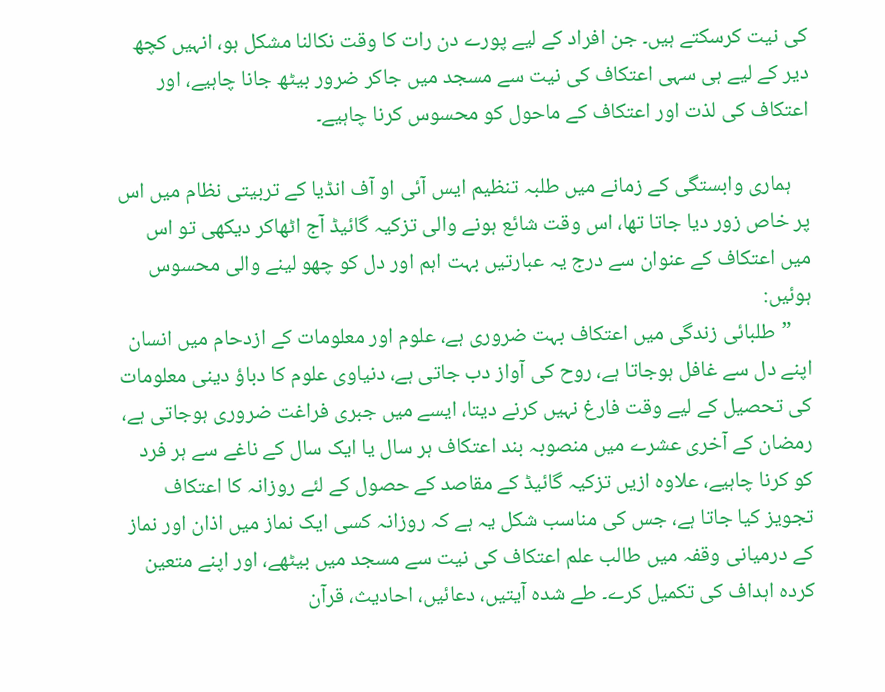کی نیت کرسکتے ہیں۔ جن افراد کے لیے پورے دن رات کا وقت نکالنا مشکل ہو، انہیں کچھ دیر کے لیے ہی سہی اعتکاف کی نیت سے مسجد میں جاکر ضرور بیٹھ جانا چاہیے، اور اعتکاف کی لذت اور اعتکاف کے ماحول کو محسوس کرنا چاہیے۔

    ہماری وابستگی کے زمانے میں طلبہ تنظیم ایس آئی او آف انڈیا کے تربیتی نظام میں اس پر خاص زور دیا جاتا تھا، اس وقت شائع ہونے والی تزکیہ گائیڈ آج اٹھاکر دیکھی تو اس میں اعتکاف کے عنوان سے درج یہ عبارتیں بہت اہم اور دل کو چھو لینے والی محسوس ہوئیں:
    ”طلبائی زندگی میں اعتکاف بہت ضروری ہے، علوم اور معلومات کے ازدحام میں انسان اپنے دل سے غافل ہوجاتا ہے، روح کی آواز دب جاتی ہے، دنیاوی علوم کا دباؤ دینی معلومات کی تحصیل کے لیے وقت فارغ نہیں کرنے دیتا، ایسے میں جبری فراغت ضروری ہوجاتی ہے، رمضان کے آخری عشرے میں منصوبہ بند اعتکاف ہر سال یا ایک سال کے ناغے سے ہر فرد کو کرنا چاہیے، علاوہ ازیں تزکیہ گائیڈ کے مقاصد کے حصول کے لئے روزانہ کا اعتکاف تجویز کیا جاتا ہے، جس کی مناسب شکل یہ ہے کہ روزانہ کسی ایک نماز میں اذان اور نماز کے درمیانی وقفہ میں طالب علم اعتکاف کی نیت سے مسجد میں بیٹھے، اور اپنے متعین کردہ اہداف کی تکمیل کرے۔ طے شدہ آیتیں، دعائیں، احادیث، قرآن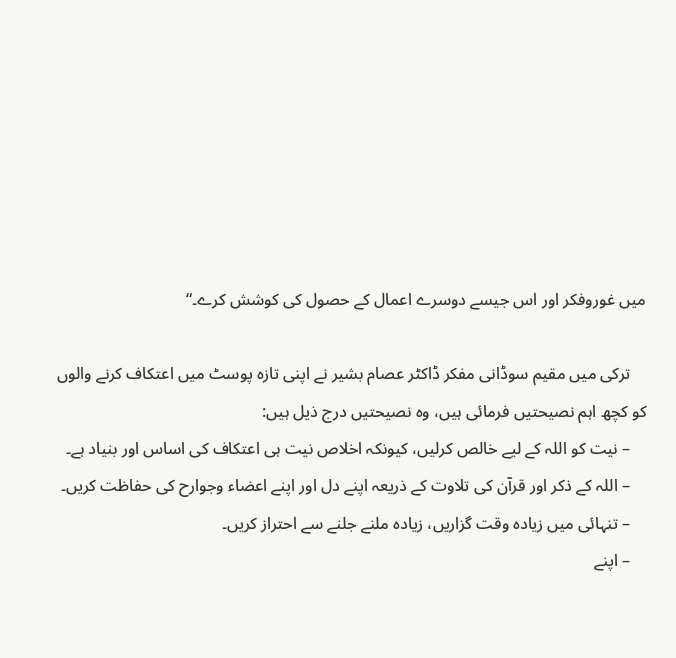میں غوروفکر اور اس جیسے دوسرے اعمال کے حصول کی کوشش کرے۔“

    ترکی میں مقیم سوڈانی مفکر ڈاکٹر عصام بشیر نے اپنی تازہ پوسٹ میں اعتکاف کرنے والوں کو کچھ اہم نصیحتیں فرمائی ہیں، وہ نصیحتیں درج ذیل ہیں:
    – نیت کو اللہ کے لیے خالص کرلیں، کیونکہ اخلاص نیت ہی اعتکاف کی اساس اور بنیاد ہے۔
    – اللہ کے ذکر اور قرآن کی تلاوت کے ذریعہ اپنے دل اور اپنے اعضاء وجوارح کی حفاظت کریں۔
    – تنہائی میں زیادہ وقت گزاریں، زیادہ ملنے جلنے سے احتراز کریں۔
    – اپنے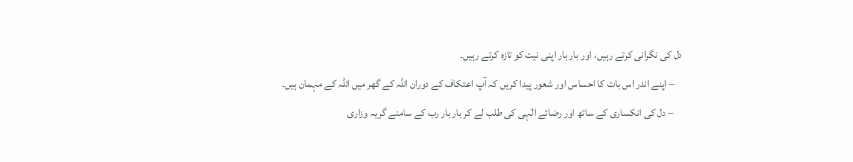دل کی نگرانی کرتے رہیں، اور بار بار اپنی نیت کو تازہ کرتے رہیں۔
    – اپنے اندر اس بات کا احساس اور شعور پیدا کریں کہ آپ اعتکاف کے دوران اللہ کے گھر میں اللہ کے مہمان ہیں۔
    – دل کی انکساری کے ساتھ اور رضائے الٰہی کی طلب لے کر بار بار رب کے سامنے گریہ وزاری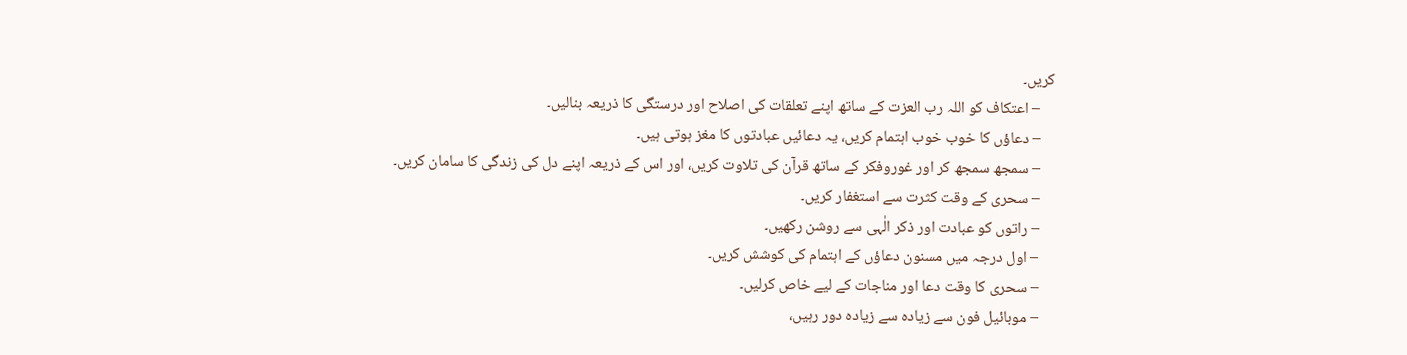کریں۔
    – اعتکاف کو اللہ رب العزت کے ساتھ اپنے تعلقات کی اصلاح اور درستگی کا ذریعہ بنالیں۔
    – دعاؤں کا خوب خوب اہتمام کریں، یہ دعائیں عبادتوں کا مغز ہوتی ہیں۔
    – سمجھ سمجھ کر اور غوروفکر کے ساتھ قرآن کی تلاوت کریں، اور اس کے ذریعہ اپنے دل کی زندگی کا سامان کریں۔
    – سحری کے وقت کثرت سے استغفار کریں۔
    – راتوں کو عبادت اور ذکر الٰہی سے روشن رکھیں۔
    – اول درجہ میں مسنون دعاؤں کے اہتمام کی کوشش کریں۔
    – سحری کا وقت دعا اور مناجات کے لیے خاص کرلیں۔
    – موبائیل فون سے زیادہ سے زیادہ دور رہیں،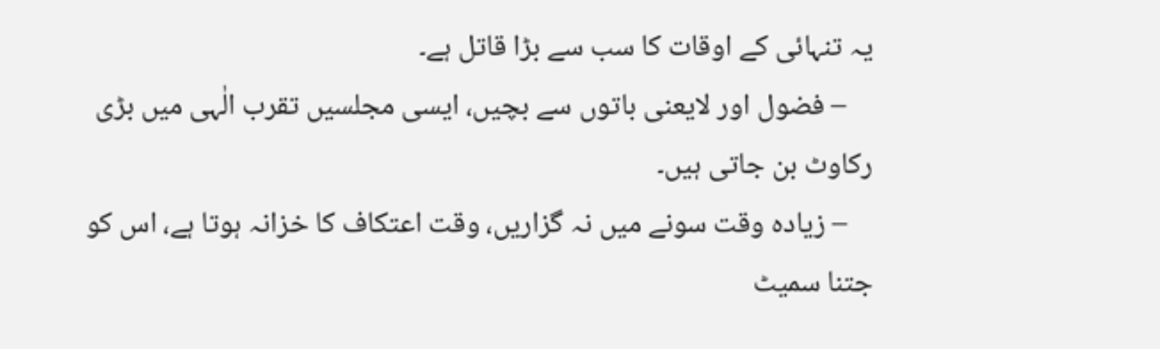یہ تنہائی کے اوقات کا سب سے بڑا قاتل ہے۔
    – فضول اور لایعنی باتوں سے بچیں، ایسی مجلسیں تقرب الٰہی میں بڑی رکاوٹ بن جاتی ہیں۔
    – زیادہ وقت سونے میں نہ گزاریں، وقت اعتکاف کا خزانہ ہوتا ہے، اس کو جتنا سمیٹ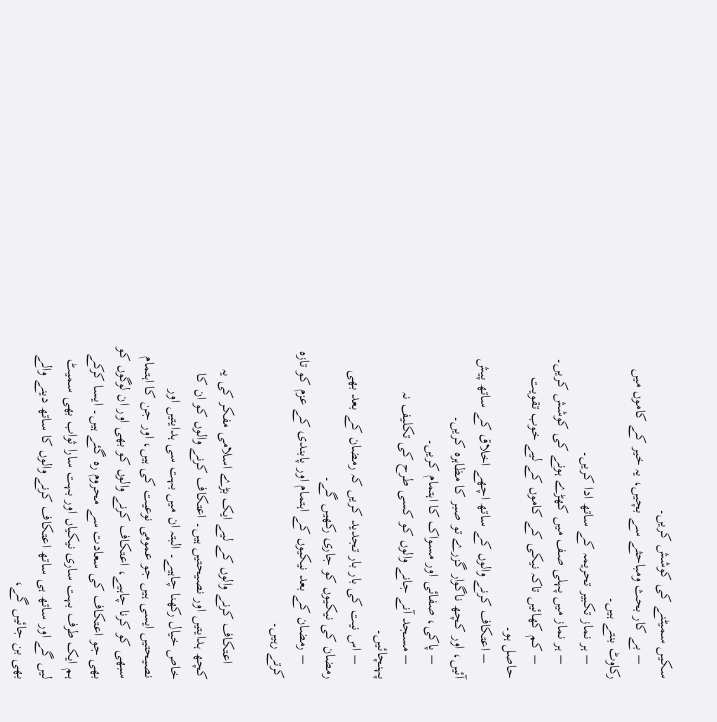سکیں سمیٹنے کی کوشش کریں۔
    – بے کار بحث ومباحثے سے بچیں، یہ خیر کے کاموں میں رکاوٹ بنتے ہیں۔
    – ہر نماز تکبیر تحریمہ کے ساتھ ادا کریں۔
    – ہر نماز میں پہلی صف میں کھڑے ہونے کی کوشش کریں۔
    – کم کھائیں تاکہ نیکی کے کاموں کے لیے خوب تقویت حاصل ہو۔
    – اعتکاف کرنے والوں کے ساتھ اچھے اخلاق کے ساتھ پیش آئیں، اور کچھ ناگوار گزرے تو صبر کا مظاہرہ کریں۔
    – پاکی، صفائی اور مسواک کا اہتمام کریں۔
    – مسجد آنے جانے والوں کو کسی طرح کی تکلیف نہ پہنچائیں۔
    – اس نیت کی بار بار تجدید کریں کہ رمضان کے بعد بھی رمضان کی نیکیوں کو جاری رکھیں گے۔
    – رمضان کے بعد نیکیوں کے اہتمام اور پابندی کے عزم کو تازہ کرتے رہیں۔

    اعتکاف کرنے والوں کے لیے ایک بڑے اسلامی مفکر کی یہ کچھ ہدایتیں اور نصیحتیں ہیں۔ اعتکاف کرنے والوں کو ان کا خاص خیال رکھنا چاہیے۔ البتہ ان میں بہت سی ہدایتیں اور نصیحتیں ایسی ہیں جو عمومی نوعیت کی ہیں، اور جن کا اہتمام سبھی کو کرنا چاہیے، اعتکاف کرنے والوں کو بھی اور ان لوگوں کو بھی جو اعتکاف کی سعادت سے محروم رہ گئے ہیں۔ ایسا کرکے ہم ایک طرف بہت ساری نیکیاں اور بہت سارا ثواب بھی سمیٹ لیں گے اور ساتھ ہی ساتھ اعتکاف کرنے والوں کا ساتھ دینے والے بھی بن جائیں گے،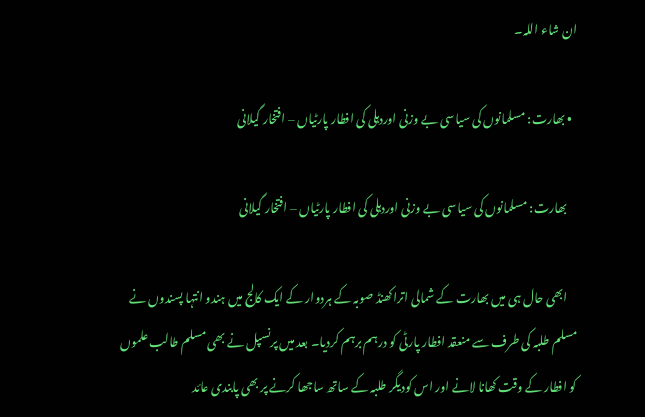ان شاء اللہ۔

  • بھارت: مسلمانوں کی سیاسی بے وزنی اوردہلی کی افطار پارٹیاں – افتخار گیلانی

    بھارت: مسلمانوں کی سیاسی بے وزنی اوردہلی کی افطار پارٹیاں – افتخار گیلانی

    ابھی حال ہی میں بھارت کے شمالی اتراکھنڈ صوبہ کے ہردوار کے ایک کالج میں ہندو انتہا پسندوں نے مسلم طلبہ کی طرف سے منعقد افطار پارٹی کو درہم برہم کردیا۔ بعد میں پرنسپل نے بھی مسلم طالب علموں کو افطار کے وقت کھانا لانے اور اس کودیگر طلبہ کے ساتھ ساجھا کرنے پر بھی پابندی عائد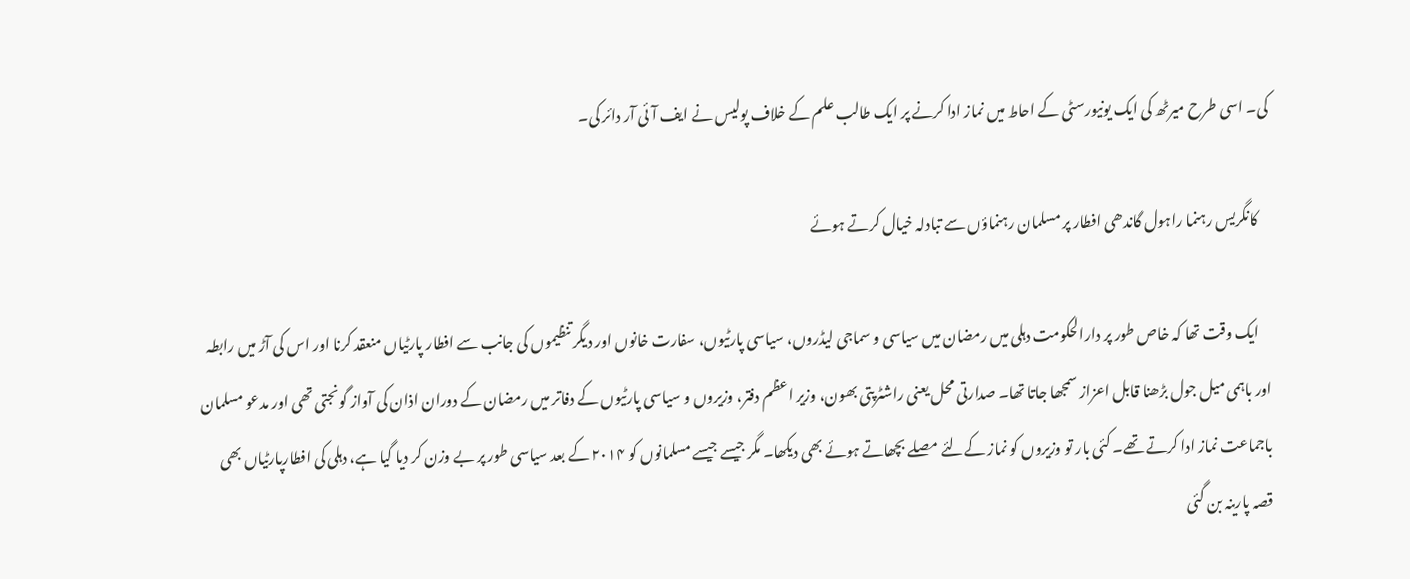کی۔ اسی طرح میرٹھ کی ایک یونیورسٹی کے احاط میں نماز ادا کرنے پر ایک طالب علم کے خلاف پولیس نے ایف آئی آر دائر کی۔

    کانگریس رہنما راہول گاندھی افطار پر مسلمان رہنماؤں سے تبادلہ خیال کرتے ہوئے

    ایک وقت تھا کہ خاص طور پر دارالحکومت دہلی میں رمضان میں سیاسی و سماجی لیڈروں، سیاسی پارٹیوں، سفارت خانوں اور دیگر تنظیموں کی جانب سے افطار پارٹیاں منعقد کرنا اور اس کی آڑ میں رابطہ اور باہمی میل جول بڑھنا قابل اعزاز سمجھا جاتا تھا۔ صدارتی محل یعنی راشٹرپتی بھون، وزیر اعظم دفتر، وزیروں و سیاسی پارٹیوں کے دفاتر میں رمضان کے دوران اذان کی آواز گونجتی تھی اور مدعو مسلمان باجماعت نماز ادا کرتے تھے۔ کئی بار تو وزیروں کو نماز کےلئے مصلے بچھاتے ہوئے بھی دیکھا۔ مگر جیسے جیسے مسلمانوں کو ۲۰۱۴ کے بعد سیاسی طور پر بے وزن کر دیا گیا ہے، دہلی کی افطارپارٹیاں بھی قصہ پارینہ بن گئی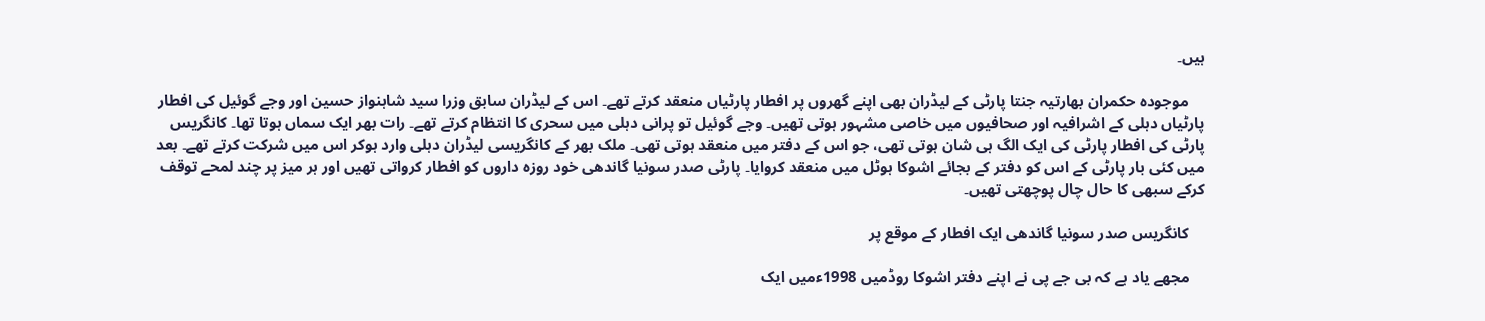ہیں۔

    موجودہ حکمران بھارتیہ جنتا پارٹی کے لیڈران بھی اپنے گھروں پر افطار پارٹیاں منعقد کرتے تھے۔ اس کے لیڈران سابق وزرا سید شاہنواز حسین اور وجے گوئیل کی افطار پارٹیاں دہلی کے اشرافیہ اور صحافیوں میں خاصی مشہور ہوتی تھیں۔ وجے گوئیل تو پرانی دہلی میں سحری کا انتظام کرتے تھے۔ رات بھر ایک سماں ہوتا تھا۔ کانگریس پارٹی کی افطار پارٹی کی ایک الگ ہی شان ہوتی تھی، جو اس کے دفتر میں منعقد ہوتی تھی۔ ملک بھر کے کانگریسی لیڈران دہلی وارد ہوکر اس میں شرکت کرتے تھے۔ بعد میں کئی بار پارٹی کے اس کو دفتر کے بجائے اشوکا ہوٹل میں منعقد کروایا۔ پارٹی صدر سونیا گاندھی خود روزہ داروں کو افطار کرواتی تھیں اور ہر میز پر چند لمحے توقف کرکے سبھی کا حال چال پوچھتی تھیں۔

    کانگریس صدر سونیا گاندھی ایک افطار کے موقع پر

    مجھے یاد ہے کہ بی جے پی نے اپنے دفتر اشوکا روڈمیں 1998ءمیں ایک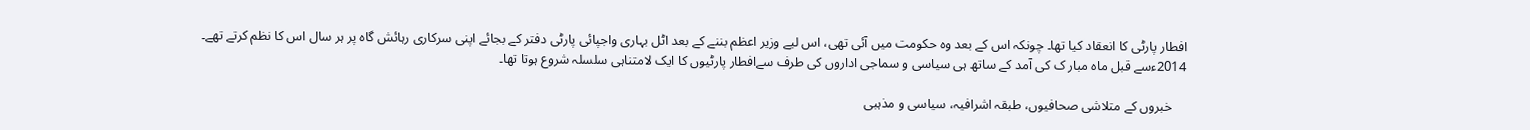افطار پارٹی کا انعقاد کیا تھا۔ چونکہ اس کے بعد وہ حکومت میں آئی تھی، اس لیے وزیر اعظم بننے کے بعد اٹل بہاری واجپائی پارٹی دفتر کے بجائے اپنی سرکاری رہائش گاہ پر ہر سال اس کا نظم کرتے تھے۔ 2014ءسے قبل ماہ مبار ک کی آمد کے ساتھ ہی سیاسی و سماجی اداروں کی طرف سےافطار پارٹیوں کا ایک لامتناہی سلسلہ شروع ہوتا تھا۔

    خبروں کے متلاشی صحافیوں، طبقہ اشرافیہ، سیاسی و مذہبی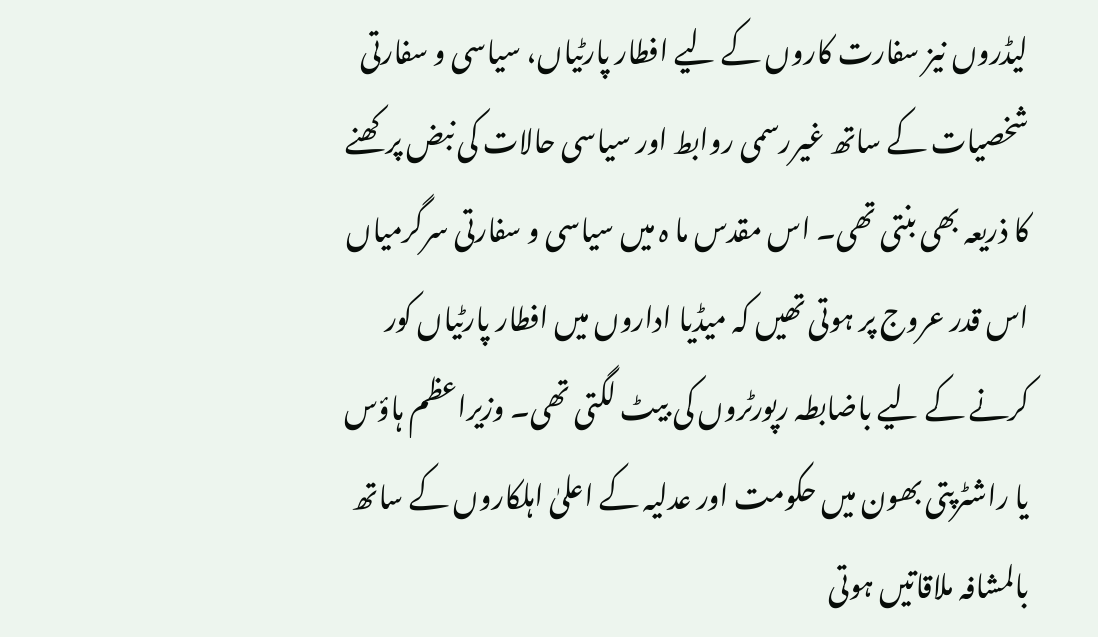لیڈروں نیز سفارت کاروں کے لیے افطار پارٹیاں، سیاسی و سفارتی شخصیات کے ساتھ غیررسمی روابط اور سیاسی حالات کی نبض پرکھنے کا ذریعہ بھی بنتی تھی۔ اس مقدس ما ہ میں سیاسی و سفارتی سرگرمیاں اس قدر عروج پر ہوتی تھیں کہ میڈیا اداروں میں افطار پارٹیاں کور کرنے کے لیے باضابطہ رپورٹروں کی بیٹ لگتی تھی۔ وزیراعظم ہاؤس یا راشٹرپتی بھون میں حکومت اور عدلیہ کے اعلیٰ اہلکاروں کے ساتھ بالمشافہ ملاقاتیں ہوتی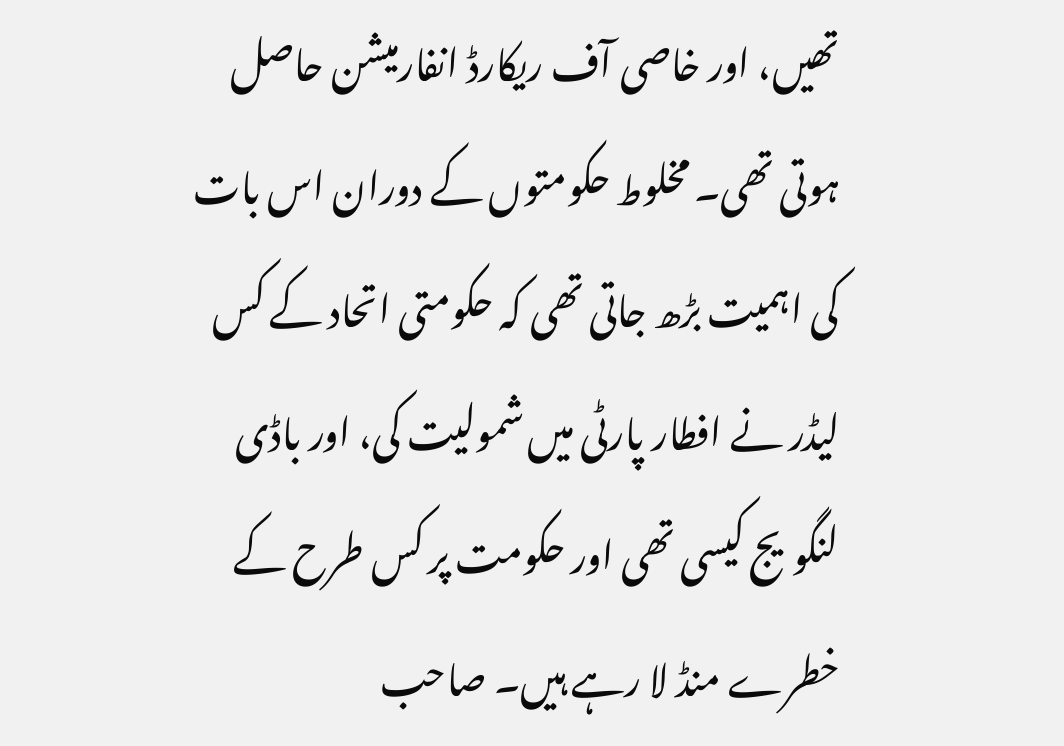تھیں، اور خاصی آف ریکارڈ انفارمیشن حاصل ہوتی تھی۔ مخلوط حکومتوں کے دوران اس بات کی اہمیت بڑھ جاتی تھی کہ حکومتی اتحاد کے کس لیڈر نے افطار پارٹی میں شمولیت کی، اور باڈی لنگویج کیسی تھی اور حکومت پر کس طرح کے خطرے منڈ لا رہے ہیں۔ صاحب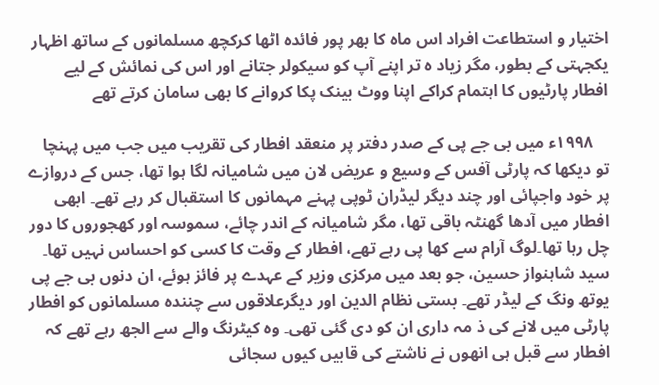اختیار و استطاعت افراد اس ماہ کا بھر پور فائدہ اٹھا کرکچھ مسلمانوں کے ساتھ اظہار یکجہتی کے بطور، مگر زیاد ہ تر اپنے آپ کو سیکولر جتانے اور اس کی نمائش کے لیے افطار پارٹیوں کا اہتمام کراکے اپنا ووٹ بینک پکا کروانے کا بھی سامان کرتے تھے

    ۱۹۹۸ء میں بی جے پی کے صدر دفتر پر منعقد افطار کی تقریب میں جب میں پہنچا تو دیکھا کہ پارٹی آفس کے وسیع و عریض لان میں شامیانہ لگا ہوا تھا، جس کے دروازے پر خود واجپائی اور چند دیگر لیڈران ٹوپی پہنے مہمانوں کا استقبال کر رہے تھے۔ ابھی افطار میں آدھا گھنٹہ باقی تھا، مگر شامیانہ کے اندر چائے، سموسہ اور کھجوروں کا دور چل رہا تھا۔لوگ آرام سے کھا پی رہے تھے، افطار کے وقت کا کسی کو احساس نہیں تھا۔ سید شاہنواز حسین، جو بعد میں مرکزی وزیر کے عہدے پر فائز ہوئے، ان دنوں بی جے پی یوتھ ونگ کے لیڈر تھے۔ بستی نظام الدین اور دیگرعلاقوں سے چنندہ مسلمانوں کو افطار پارٹی میں لانے کی ذ مہ داری ان کو دی گئی تھی۔ وہ کیٹرنگ والے سے الجھ رہے تھے کہ افطار سے قبل ہی انھوں نے ناشتے کی قابیں کیوں سجائی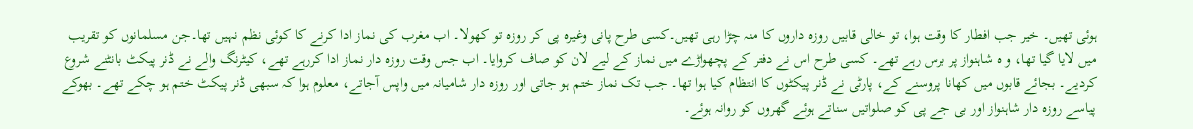ہوئی تھیں۔ خیر جب افطار کا وقت ہوا، تو خالی قابیں روزہ داروں کا منہ چڑا رہی تھیں۔کسی طرح پانی وغیرہ پی کر روزہ تو کھولا۔ اب مغرب کی نماز ادا کرنے کا کوئی نظم نہیں تھا۔جن مسلمانوں کو تقریب میں لایا گیا تھا، و ہ شاہنواز پر برس رہے تھے۔ کسی طرح اس نے دفتر کے پچھواڑے میں نماز کے لیے لان کو صاف کروایا۔ اب جس وقت روزہ دار نماز ادا کررہے تھے، کیٹرنگ والے نے ڈنر پیکٹ بانٹنے شروع کردیے۔ بجائے قابوں میں کھانا پروسنے کے، پارٹی نے ڈنر پیکٹوں کا انتظام کیا ہوا تھا۔ جب تک نماز ختم ہو جاتی اور روزہ دار شامیانہ میں واپس آجاتے، معلوم ہوا کہ سبھی ڈنر پیکٹ ختم ہو چکے تھے۔ بھوکے پیاسے روزہ دار شاہنواز اور بی جے پی کو صلواتیں سناتے ہوئے گھروں کو روانہ ہوئے۔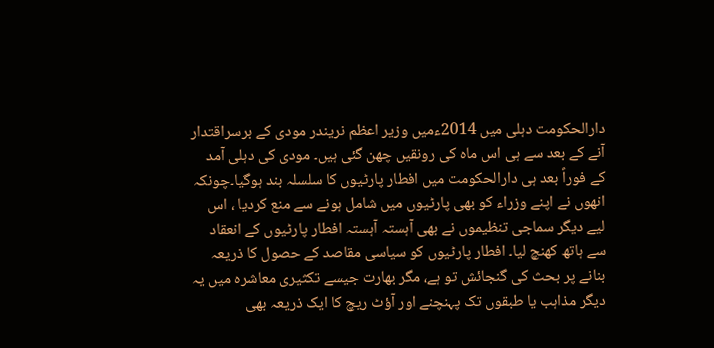دارالحکومت دہلی میں 2014ءمیں وزیر اعظم نریندر مودی کے برسراقتدار آنے کے بعد سے ہی اس ماہ کی رونقیں چھن گئی ہیں۔ مودی کی دہلی آمد کے فوراً بعد ہی دارالحکومت میں افطار پارٹیوں کا سلسلہ بند ہوگیا۔چونکہ انھوں نے اپنے وزراء کو بھی پارٹیوں میں شامل ہونے سے منع کردیا ، اس لیے دیگر سماجی تنظیموں نے بھی آہستہ آہستہ افطار پارٹیوں کے انعقاد سے ہاتھ کھنچ لیا۔ افطار پارٹیوں کو سیاسی مقاصد کے حصول کا ذریعہ بنانے پر بحث کی گنجائش تو ہے، مگر بھارت جیسے تکثیری معاشرہ میں یہ دیگر مذاہب یا طبقوں تک پہنچنے اور آؤٹ ریچ کا ایک ذریعہ بھی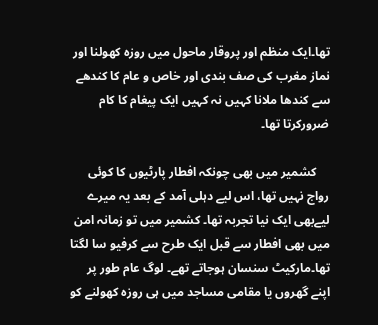تھا۔ایک منظم اور پروقار ماحول میں روزہ کھولنا اور نماز مغرب کی صف بندی اور خاص و عام کا کندھے سے کندھا ملانا کہیں نہ کہیں ایک پیغام کا کام ضرورکرتا تھا۔

    کشمیر میں بھی چونکہ افطار پارٹیوں کا کوئی رواج نہیں تھا، اس لیے دہلی آمد کے بعد یہ میرے لیےبھی ایک نیا تجربہ تھا۔ کشمیر میں تو زمانہ امن میں بھی افطار سے قبل ایک طرح سے کرفیو سا لگتا تھا۔مارکیٹ سنسان ہوجاتے تھے۔ لوگ عام طور پر اپنے گھروں یا مقامی مساجد میں ہی روزہ کھولنے کو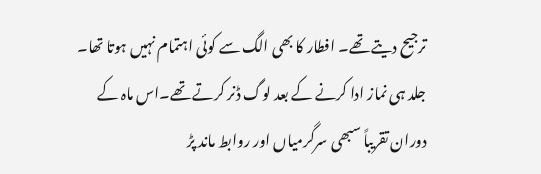ترجیح دیتے تھے۔ افطار کا بھی الگ سے کوئی اہتمام نہیں ہوتا تھا۔ جلد ہی نماز ادا کرنے کے بعد لوگ ڈنر کرتے تھے۔اس ماہ کے دوران تقریباً سبھی سرگرمیاں اور روابط ماند پڑ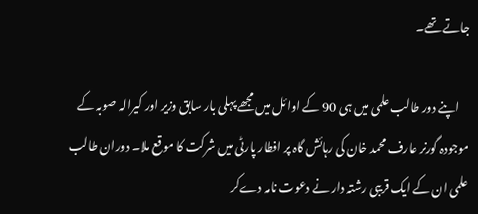جاتے تھے۔

    اپنے دور طالب علمی میں ہی 90 کے اوائل میں مجھے پہلی بار سابق وزیر اور کیرالہ صوبہ کے موجودہ گورنر عارف محمد خان کی رہائش گاہ پر افطار پارٹی میں شرکت کا موقع ملا۔ دوران طالب علمی ان کے ایک قریبی رشتہ دار نے دعوت نامہ دےکر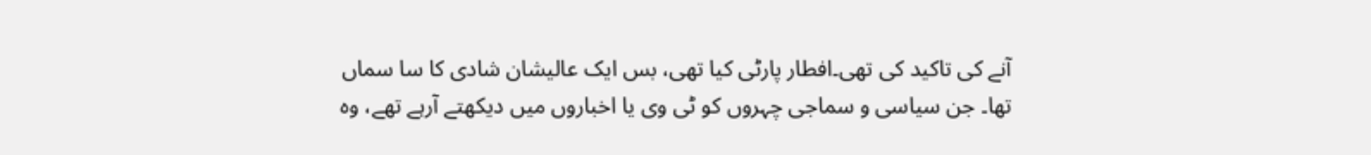آنے کی تاکید کی تھی۔افطار پارٹی کیا تھی، بس ایک عالیشان شادی کا سا سماں تھا۔ جن سیاسی و سماجی چہروں کو ٹی وی یا اخباروں میں دیکھتے آرہے تھے، وہ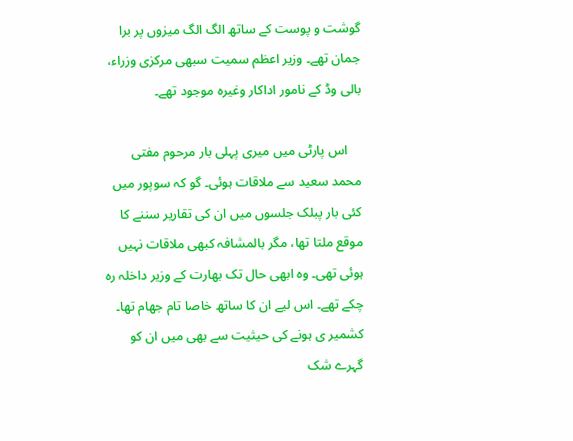گوشت و پوست کے ساتھ الگ الگ میزوں پر برا جمان تھے۔ وزیر اعظم سمیت سبھی مرکزی وزراء، بالی وڈ کے نامور اداکار وغیرہ موجود تھے۔

    اس پارٹی میں میری پہلی بار مرحوم مفتی محمد سعید سے ملاقات ہوئی۔ گو کہ سوپور میں کئی بار پبلک جلسوں میں ان کی تقاریر سننے کا موقع ملتا تھا، مگر بالمشافہ کبھی ملاقات نہیں ہوئی تھی۔ وہ ابھی حال تک بھارت کے وزیر داخلہ رہ چکے تھے۔ اس لیے ان کا ساتھ خاصا تام جھام تھا۔ کشمیر ی ہونے کی حیثیت سے بھی میں ان کو گہرے شک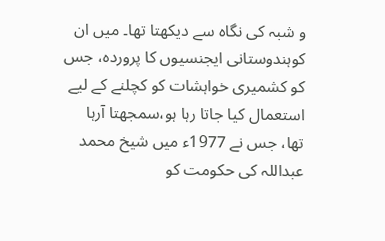و شبہ کی نگاہ سے دیکھتا تھا۔ میں ان کوہندوستانی ایجنسیوں کا پروردہ، جس کو کشمیری خواہشات کو کچلنے کے لیے استعمال کیا جاتا رہا ہو،سمجھتا آرہا تھا، جس نے 1977ء میں شیخ محمد عبداللہ کی حکومت کو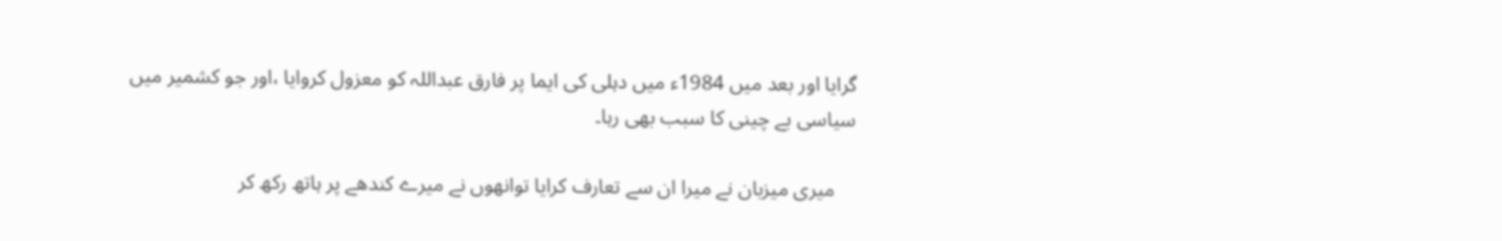گرایا اور بعد میں 1984ء میں دہلی کی ایما پر فارق عبداللہ کو معزول کروایا ،اور جو کشمیر میں سیاسی بے چینی کا سبب بھی رہا۔

    میری میزبان نے میرا ان سے تعارف کرایا توانھوں نے میرے کندھے پر ہاتھ رکھ کر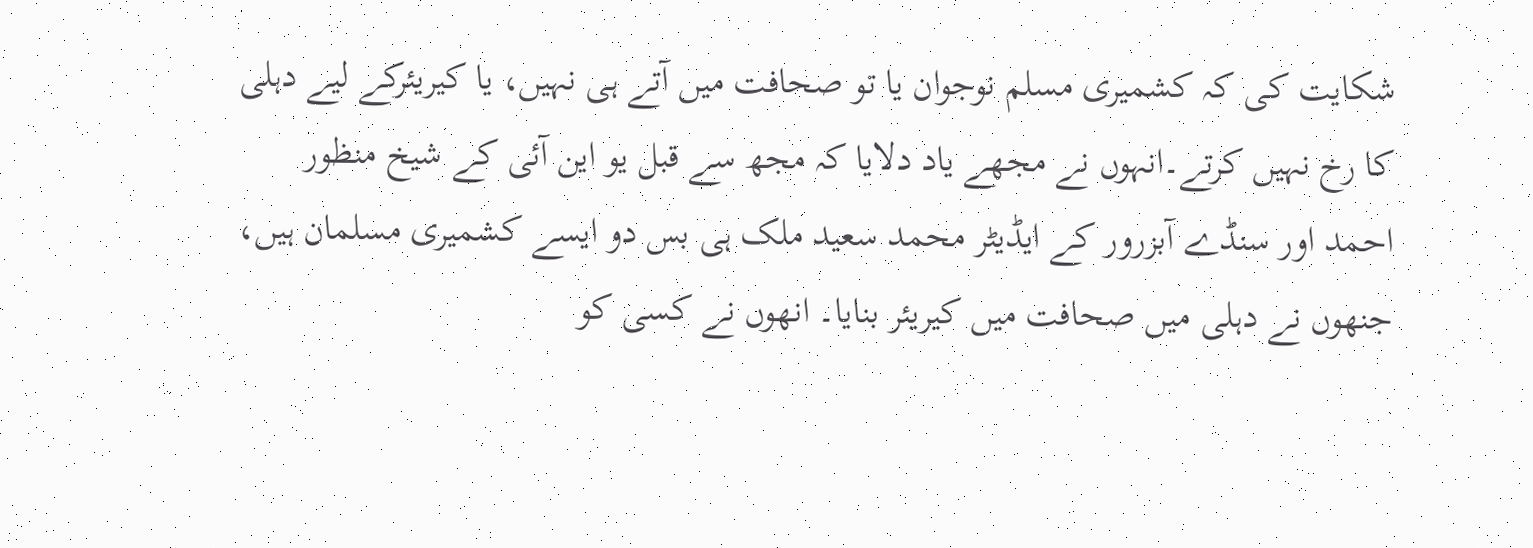شکایت کی کہ کشمیری مسلم نوجوان یا تو صحافت میں آتے ہی نہیں، یا کیریئرکے لیے دہلی کا رخ نہیں کرتے۔انہوں نے مجھے یاد دلایا کہ مجھ سے قبل یو این آئی کے شیخ منظور احمد اور سنڈے آبزرور کے ایڈیٹر محمد سعید ملک ہی بس دو ایسے کشمیری مسلمان ہیں، جنھوں نے دہلی میں صحافت میں کیریئر بنایا۔ انھوں نے کسی کو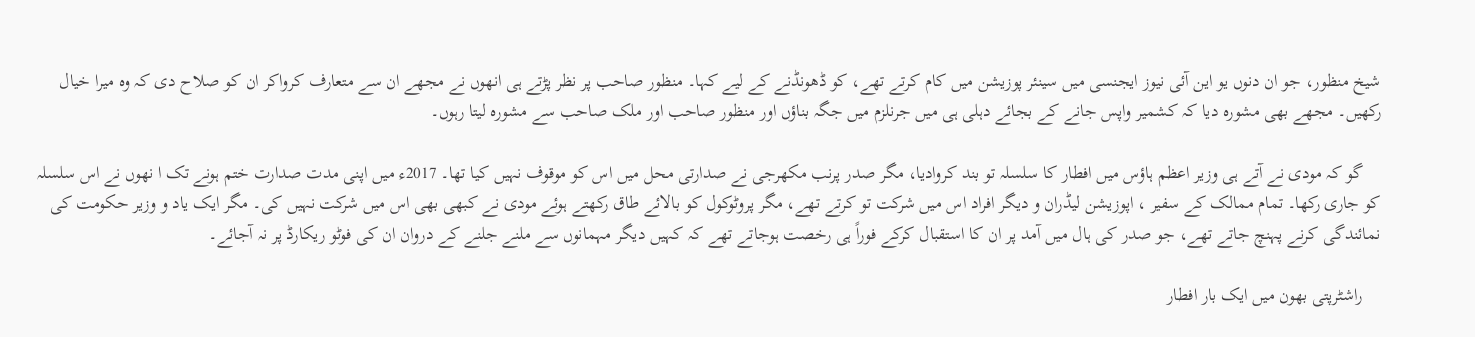شیخ منظور، جو ان دنوں یو این آئی نیوز ایجنسی میں سینئر پوزیشن میں کام کرتے تھے، کو ڈھونڈنے کے لیے کہا۔ منظور صاحب پر نظر پڑتے ہی انھوں نے مجھے ان سے متعارف کرواکر ان کو صلاح دی کہ وہ میرا خیال رکھیں۔ مجھے بھی مشورہ دیا کہ کشمیر واپس جانے کے بجائے دہلی ہی میں جرنلزم میں جگہ بناؤں اور منظور صاحب اور ملک صاحب سے مشورہ لیتا رہوں۔

    گو کہ مودی نے آتے ہی وزیر اعظم ہاؤس میں افطار کا سلسلہ تو بند کروادیا، مگر صدر پرنب مکھرجی نے صدارتی محل میں اس کو موقوف نہیں کیا تھا۔ 2017ء میں اپنی مدت صدارت ختم ہونے تک ا نھوں نے اس سلسلہ کو جاری رکھا۔ تمام ممالک کے سفیر ، اپوزیشن لیڈران و دیگر افراد اس میں شرکت تو کرتے تھے، مگر پروٹوکول کو بالائے طاق رکھتے ہوئے مودی نے کبھی بھی اس میں شرکت نہیں کی۔ مگر ایک یاد و وزیر حکومت کی نمائندگی کرنے پہنچ جاتے تھے، جو صدر کی ہال میں آمد پر ان کا استقبال کرکے فوراً ہی رخصت ہوجاتے تھے کہ کہیں دیگر مہمانوں سے ملنے جلنے کے دروان ان کی فوٹو ریکارڈ پر نہ آجائے۔

    راشٹرپتی بھون میں ایک بار افطار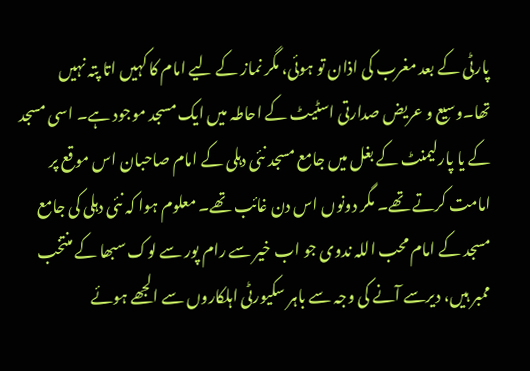پارٹی کے بعد مغرب کی اذان تو ہوئی، مگر نماز کے لیے امام کا کہیں اتا پتہ نہیں تھا۔وسیع و عریض صدارتی اسٹیٹ کے احاطہ میں ایک مسجد موجود ہے۔ اسی مسجد کے یا پارلیمنٹ کے بغل میں جامع مسجد نئی دہلی کے امام صاحبان اس موقع پر امامت کرتے تھے۔ مگر دونوں اس دن غائب تھے۔ معلوم ہوا کہ نئی دہلی کی جامع مسجد کے امام محب اللہ ندوی جو اب خیر سے رام پور سے لوک سبھا کے منتخب ممبر ہیں، دیرسے آنے کی وجہ سے باہر سکیورٹی اہلکاروں سے الجھے ہوئے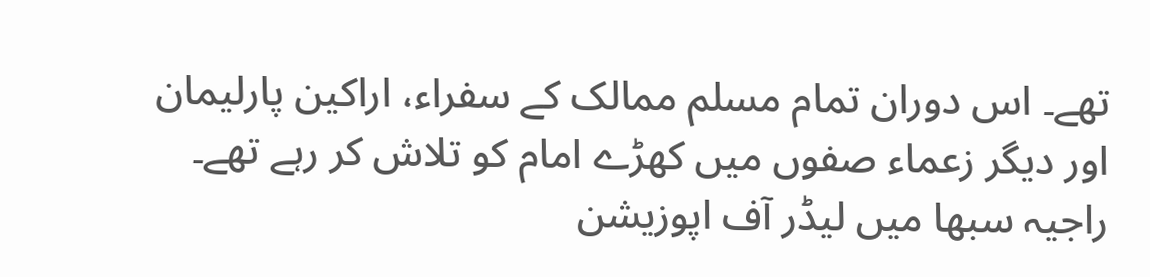تھے۔ اس دوران تمام مسلم ممالک کے سفراء، اراکین پارلیمان اور دیگر زعماء صفوں میں کھڑے امام کو تلاش کر رہے تھے۔ راجیہ سبھا میں لیڈر آف اپوزیشن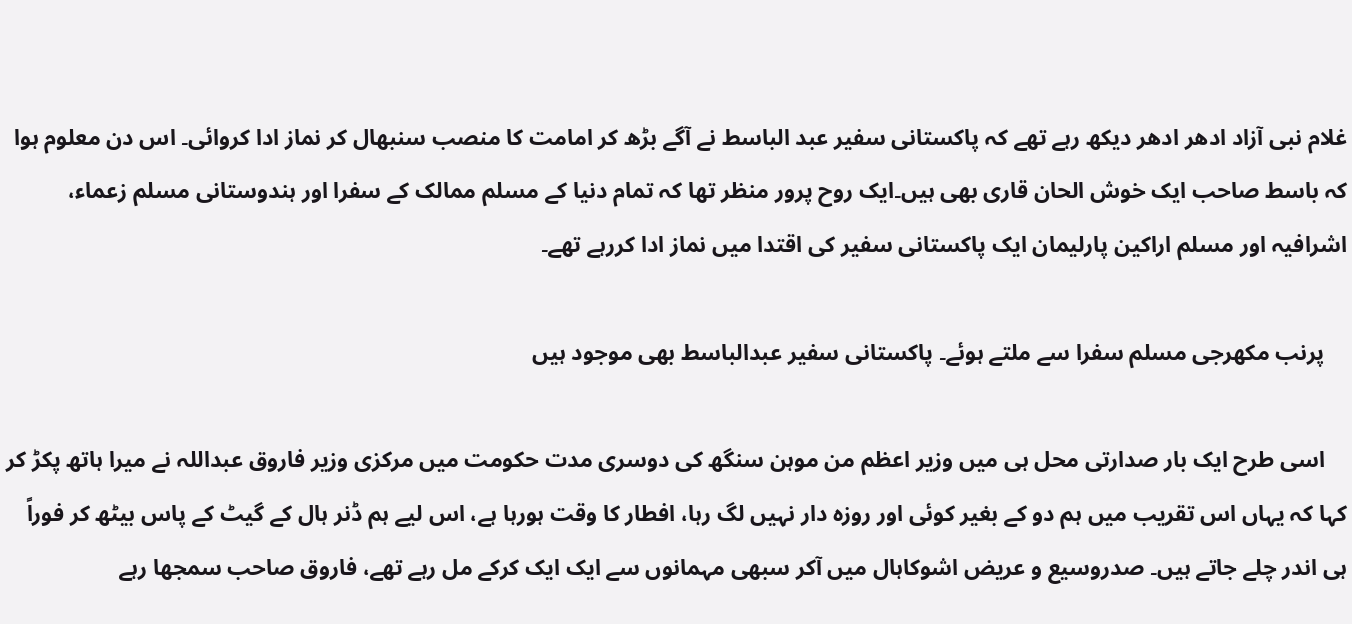غلام نبی آزاد ادھر ادھر دیکھ رہے تھے کہ پاکستانی سفیر عبد الباسط نے آگے بڑھ کر امامت کا منصب سنبھال کر نماز ادا کروائی۔ اس دن معلوم ہوا کہ باسط صاحب ایک خوش الحان قاری بھی ہیں۔ایک روح پرور منظر تھا کہ تمام دنیا کے مسلم ممالک کے سفرا اور ہندوستانی مسلم زعماء، اشرافیہ اور مسلم اراکین پارلیمان ایک پاکستانی سفیر کی اقتدا میں نماز ادا کررہے تھے۔

    پرنب مکھرجی مسلم سفرا سے ملتے ہوئے۔ پاکستانی سفیر عبدالباسط بھی موجود ہیں

    اسی طرح ایک بار صدارتی محل ہی میں وزیر اعظم من موہن سنگھ کی دوسری مدت حکومت میں مرکزی وزیر فاروق عبداللہ نے میرا ہاتھ پکڑ کر کہا کہ یہاں اس تقریب میں ہم دو کے بغیر کوئی اور روزہ دار نہیں لگ رہا، افطار کا وقت ہورہا ہے، اس لیے ہم ڈنر ہال کے گیٹ کے پاس بیٹھ کر فوراً ہی اندر چلے جاتے ہیں۔ صدروسیع و عریض اشوکاہال میں آکر سبھی مہمانوں سے ایک ایک کرکے مل رہے تھے، فاروق صاحب سمجھا رہے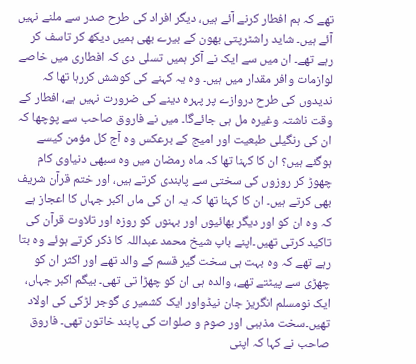تھے کہ ہم افطار کرنے آئے ہیں، دیگر افراد کی طرح صدر سے ملنے نہیں آئے ہیں۔ شاید راشٹرپتی بھون کے بیرے بھی ہمیں دیکھ کر تاسف کر رہے تھے۔ ان میں سے ایک نے آکر ہمیں تسلی دی کہ افطاری میں خاصے لوازمات وافر مقدار میں ہیں۔ وہ یہ کہنے کی کوشش کررہا تھا کہ ندیدوں کی طرح دروازے پر پہرہ دینے کی ضرورت نہیں ہے، افطار کے وقت ناشتہ وغیرہ مل ہی جائےگا۔ میں نے فاروق صاحب سے پوچھا کہ ان کی رنگیلی طبعیت اور امیج کے برعکس وہ آج کل مؤمن کیسے ہوگئے ہیں؟ ان کا کہنا تھا کہ ماہ رمضان میں وہ سبھی دنیاوی کام چھوڑ کر روزوں کی سختی سے پابندی کرتے ہیں، اور ختم قرآن شریف بھی کرتے ہیں۔ ان کا کہنا تھا کہ یہ ان کی ماں اکبر جہاں کا اعجاز ہے کہ وہ ان کو اور دیگر بھائیوں اور بہنوں کو روزہ اور تلاوت قرآن کی تاکید کرتی تھیں۔اپنے باپ شیخ محمد عبداللہ کا ذکر کرتے ہوئے وہ بتا رہے تھے کہ وہ بہت ہی سخت گیر قسم کے والد تھے اور اکثر ان کو چھڑی سے پیٹتے تھے، والدہ ہی ان کو چھڑا تی تھی۔ بیگم اکبر جہاں، ایک نومسلم انگریز جان نیڈواور ایک کشمیر ی گوجر لڑکی کی اولاد تھیں۔سخت مذہبی اور صوم و صلوات کی پابند خاتون تھی۔ فاروق صاحب نے کہا کہ اپنی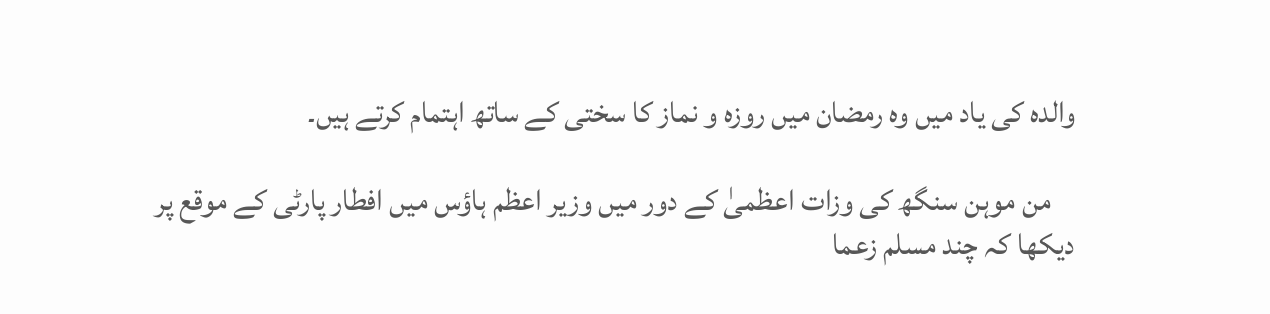والدہ کی یاد میں وہ رمضان میں روزہ و نماز کا سختی کے ساتھ اہتمام کرتے ہیں۔

    من موہن سنگھ کی وزات اعظمیٰ کے دور میں وزیر اعظم ہاؤس میں افطار پارٹی کے موقع پر دیکھا کہ چند مسلم زعما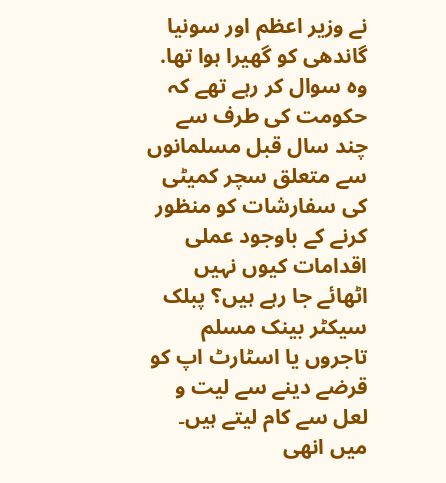نے وزیر اعظم اور سونیا گاندھی کو گھیرا ہوا تھا. وہ سوال کر رہے تھے کہ حکومت کی طرف سے چند سال قبل مسلمانوں سے متعلق سچر کمیٹی کی سفارشات کو منظور کرنے کے باوجود عملی اقدامات کیوں نہیں اٹھائے جا رہے ہیں؟ پبلک سیکٹر بینک مسلم تاجروں یا اسٹارٹ اپ کو قرضے دینے سے لیت و لعل سے کام لیتے ہیں۔ میں انھی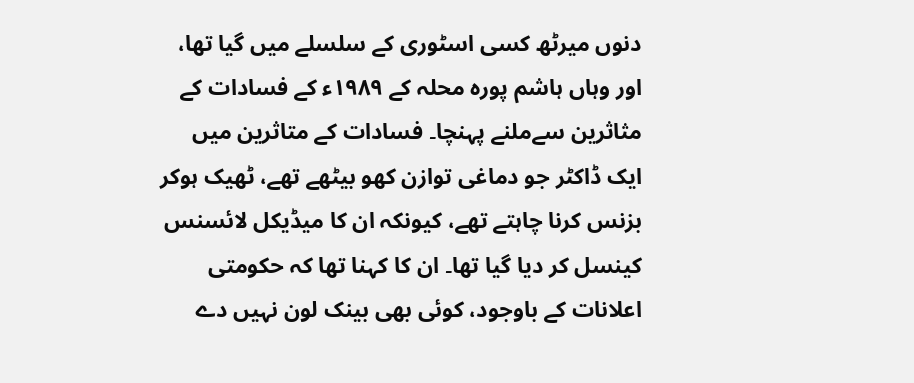دنوں میرٹھ کسی اسٹوری کے سلسلے میں گیا تھا، اور وہاں ہاشم پورہ محلہ کے ۱۹۸۹ء کے فسادات کے مثاثرین سےملنے پہنچا۔ فسادات کے متاثرین میں ایک ڈاکٹر جو دماغی توازن کھو بیٹھے تھے، ٹھیک ہوکر بزنس کرنا چاہتے تھے، کیونکہ ان کا میڈیکل لائسنس کینسل کر دیا گیا تھا۔ ان کا کہنا تھا کہ حکومتی اعلانات کے باوجود، کوئی بھی بینک لون نہیں دے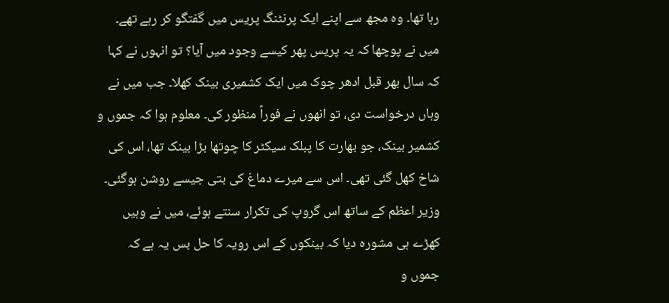رہا تھا۔ وہ مجھ سے اپنے ایک پرنٹنگ پریس میں گفتگو کر رہے تھے۔ میں نے پوچھا کہ یہ پریس پھر کیسے وجود میں آیا؟ تو انہوں نے کہا کہ سال بھر قبل ادھر چوک میں ایک کشمیری بینک کھلا۔ جب میں نے وہاں درخواست دی، تو انھوں نے فوراً منظور کی۔ معلوم ہوا کہ جموں و کشمیر بینک، جو بھارت کا پبلک سیکٹر کا چوتھا بڑا بینک تھا، اس کی شاخ کھل گئی تھی۔ اس سے میرے دماغ کی بتی جیسے روشن ہوگئی۔ وزیر اعظم کے ساتھ اس گروپ کی تکرار سنتے ہوئے، میں نے وہیں کھڑے ہی مشورہ دیا کہ بینکوں کے اس رویہ کا حل بس یہ ہے کہ جموں و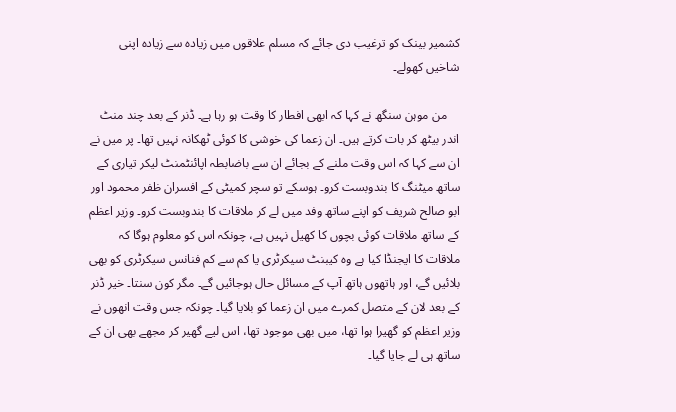کشمیر بینک کو ترغیب دی جائے کہ مسلم علاقوں میں زیادہ سے زیادہ اپنی شاخیں کھولے۔

    من موہن سنگھ نے کہا کہ ابھی افطار کا وقت ہو رہا ہے۔ ڈنر کے بعد چند منٹ اندر بیٹھ کر بات کرتے ہیں۔ ان زعما کی خوشی کا کوئی ٹھکانہ نہیں تھا۔ پر میں نے ان سے کہا کہ اس وقت ملنے کے بجائے ان سے باضابطہ اپائنٹمنٹ لیکر تیاری کے ساتھ میٹنگ کا بندوبست کرو۔ ہوسکے تو سچر کمیٹی کے افسران ظفر محمود اور ابو صالح شریف کو اپنے ساتھ وفد میں لے کر ملاقات کا بندوبست کرو۔ وزیر اعظم کے ساتھ ملاقات کوئی بچوں کا کھیل نہیں ہے، چونکہ اس کو معلوم ہوگا کہ ملاقات کا ایجنڈا کیا ہے وہ کیبنٹ سیکرٹری یا کم سے کم فنانس سیکرٹری کو بھی بلائیں گے، اور ہاتھوں ہاتھ آپ کے مسائل حال ہوجائیں گے۔ مگر کون سنتا۔ خیر ڈنر کے بعد لان کے متصل کمرے میں ان زعما کو بلایا گیا۔ چونکہ جس وقت انھوں نے وزیر اعظم کو گھیرا ہوا تھا، میں بھی موجود تھا، اس لیے گھیر کر مجھے بھی ان کے ساتھ ہی لے جایا گیا۔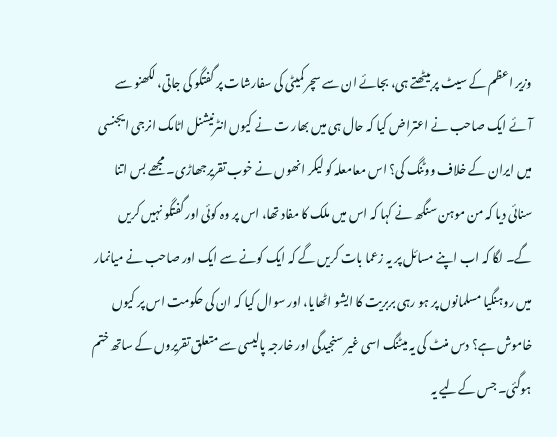وزیر اعظم کے سیٹ پر بیٹھتے ہی، بجائے ان سے سچر کمیٹی کی سفارشات پر گفتگو کی جاتی، لکھنو سے آئے ایک صاحب نے اعتراض کیا کہ حال ہی میں بھار ت نے کیوں انٹرنیشنل اٹامک انرجی ایجنسی میں ایران کے خلاف ووٹنگ کی؟ اس معامعلہ کو لیکر انھوں نے خوب تقریرجھاڑی۔ مجھے بس اتنا سنائی دیا کہ من موہن سنگھ نے کہا کہ اس میں ملک کا مفاد تھا، اس پر وہ کوئی اور گفتگو نہیں کریں گے۔ لگا کہ اب اپنے مسائل پر یہ زعما بات کریں گے کہ ایک کونے سے ایک اور صاحب نے میانمار میں روہنگیا مسلمانوں پر ہو رہی بربریت کا ایشو اٹھایا، اور سوال کیا کہ ان کی حکومت اس پر کیوں خاموش ہے؟ دس منٹ کی یہ میٹنگ اسی غیر سنجیدگی اور خارجہ پالیسی سے متعلق تقریروں کے ساتھ ختم ہوگئی۔ جس کےلیے یہ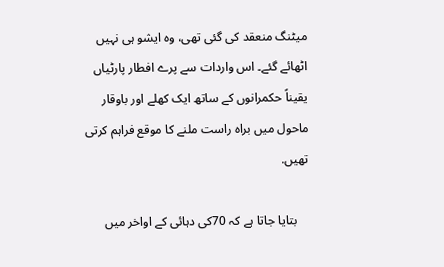میٹنگ منعقد کی گئی تھی، وہ ایشو ہی نہیں اٹھائے گئے۔ اس واردات سے پرے افطار پارٹیاں یقیناً حکمرانوں کے ساتھ ایک کھلے اور باوقار ماحول میں براہ راست ملنے کا موقع فراہم کرتی تھیں.

    بتایا جاتا ہے کہ 70کی دہائی کے اواخر میں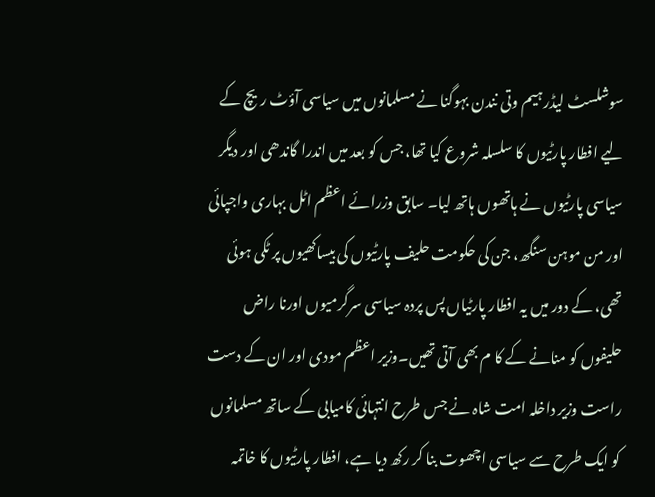سوشلسٹ لیڈر ہیم وتی نندن بہوگنا نے مسلمانوں میں سیاسی آؤٹ ریچ کے لیے افطار پارٹیوں کا سلسلہ شروع کیا تھا، جس کو بعد میں اندرا گاندھی اور دیگر سیاسی پارٹیوں نے ہاتھوں ہاتھ لیا۔ سابق وزرائے اعظم اٹل بہاری واجپائی اور من موہن سنگھ، جن کی حکومت حلیف پارٹیوں کی بیساکھیوں پر ٹکی ہوئی تھی، کے دور میں یہ افطار پارٹیاں پس پردہ سیاسی سرگرمیوں اورنا راض حلیفوں کو منانے کے کا م بھی آتی تھیں۔وزیر اعظم مودی اور ان کے دست راست وزیر داخلہ امت شاہ نے جس طرح انتہائی کامیابی کے ساتھ مسلمانوں کو ایک طرح سے سیاسی اچھوت بنا کر رکھ دیا ہے، افطار پارٹیوں کا خاتمہ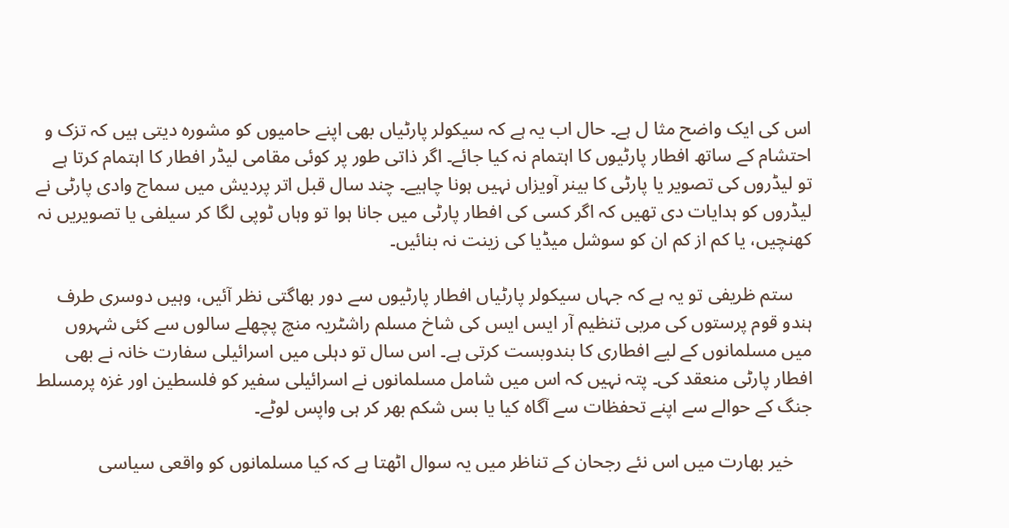اس کی ایک واضح مثا ل ہے۔ حال اب یہ ہے کہ سیکولر پارٹیاں بھی اپنے حامیوں کو مشورہ دیتی ہیں کہ تزک و احتشام کے ساتھ افطار پارٹیوں کا اہتمام نہ کیا جائے۔ اگر ذاتی طور پر کوئی مقامی لیڈر افطار کا اہتمام کرتا ہے تو لیڈروں کی تصویر یا پارٹی کا بینر آویزاں نہیں ہونا چاہیے۔ چند سال قبل اتر پردیش میں سماج وادی پارٹی نے لیڈروں کو ہدایات دی تھیں کہ اگر کسی کی افطار پارٹی میں جانا ہوا تو وہاں ٹوپی لگا کر سیلفی یا تصویریں نہ کھنچیں، یا کم از کم ان کو سوشل میڈیا کی زینت نہ بنائیں۔

    ستم ظریفی تو یہ ہے کہ جہاں سیکولر پارٹیاں افطار پارٹیوں سے دور بھاگتی نظر آئیں، وہیں دوسری طرف ہندو قوم پرستوں کی مربی تنظیم آر ایس ایس کی شاخ مسلم راشٹریہ منچ پچھلے سالوں سے کئی شہروں میں مسلمانوں کے لیے افطاری کا بندوبست کرتی ہے۔ اس سال تو دہلی میں اسرائیلی سفارت خانہ نے بھی افطار پارٹی منعقد کی۔ پتہ نہیں کہ اس میں شامل مسلمانوں نے اسرائیلی سفیر کو فلسطین اور غزہ پرمسلط جنگ کے حوالے سے اپنے تحفظات سے آگاہ کیا یا بس شکم بھر کر ہی واپس لوٹے۔

    خیر بھارت میں اس نئے رجحان کے تناظر میں یہ سوال اٹھتا ہے کہ کیا مسلمانوں کو واقعی سیاسی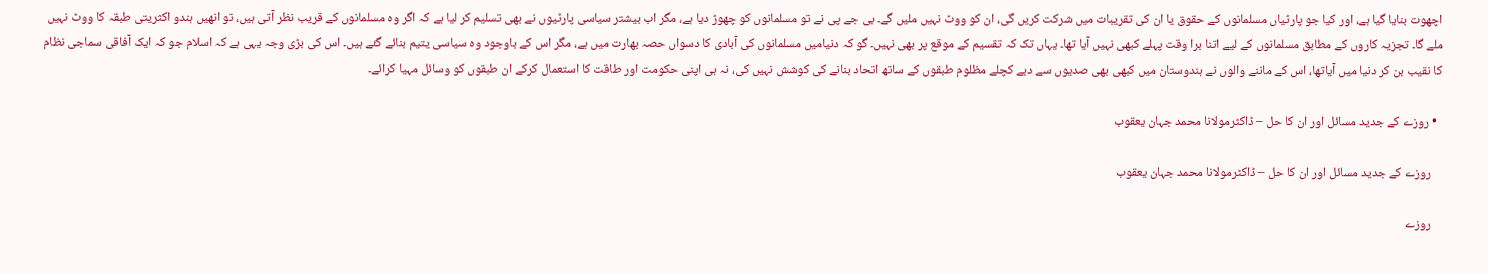اچھوت بنایا گیا ہے، اور کیا جو پارٹیاں مسلمانوں کے حقوق یا ان کی تقریبات میں شرکت کریں گی، ان کو ووٹ نہیں ملیں گے۔ بی جے پی نے تو مسلمانوں کو چھوڑ دیا ہے، مگر اب بیشتر سیاسی پارٹیوں نے بھی تسلیم کر لیا ہے کہ اگر وہ مسلمانوں کے قریب نظر آتی ہیں، تو انھیں ہندو اکثریتی طبقہ کا ووٹ نہیں ملے گا۔ تجزیہ کاروں کے مطابق مسلمانوں کے لیے اتنا برا وقت پہلے کبھی نہیں آیا تھا۔ یہاں تک کہ تقسیم کے موقع پر بھی نہیں۔ گو کہ دنیامیں مسلمانوں کی آبادی کا دسواں حصہ بھارت میں ہے، مگر اس کے باوجود وہ سیاسی یتیم بنائے گئے ہیں۔ اس کی بڑی وجہ یہی ہے کہ اسلام جو کہ ایک آفاقی سماجی نظام کا نقیب بن کر دنیا میں آیاتھا، اس کے ماننے والوں نے ہندوستان میں کبھی بھی صدیوں سے دبے کچلے مظلوم طبقوں کے ساتھ اتحاد بنانے کی کوشش نہیں کی، نہ ہی اپنی حکومت اور طاقت کا استعمال کرکے ان طبقوں کو وسائل مہیا کرائے۔

  • روزے کے جدید مسائل اور ان کا حل – ڈاکٹرمولانا محمد جہان یعقوب

    روزے کے جدید مسائل اور ان کا حل – ڈاکٹرمولانا محمد جہان یعقوب

    روزے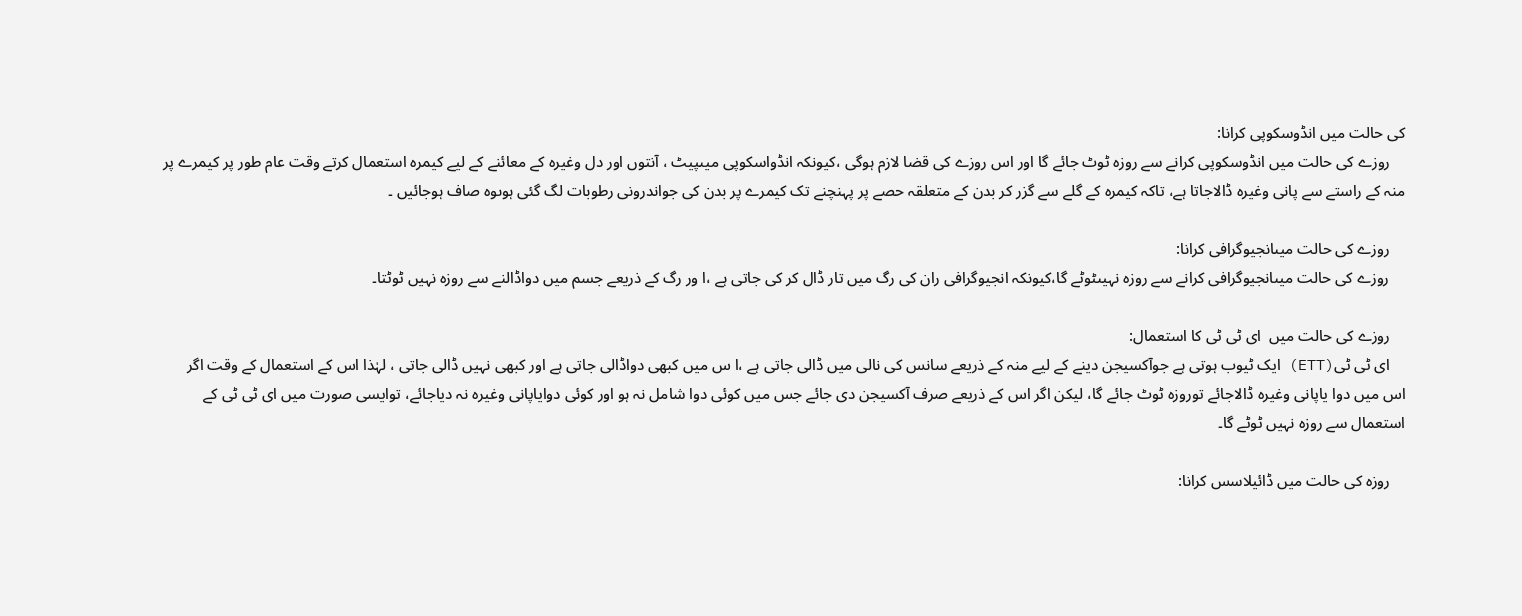کی حالت میں انڈوسکوپی کرانا:
    روزے کی حالت میں انڈوسکوپی کرانے سے روزہ ٹوٹ جائے گا اور اس روزے کی قضا لازم ہوگی ،کیونکہ انڈواسکوپی میںپیٹ ، آنتوں اور دل وغیرہ کے معائنے کے لیے کیمرہ استعمال کرتے وقت عام طور پر کیمرے پر منہ کے راستے سے پانی وغیرہ ڈالاجاتا ہے، تاکہ کیمرہ کے گلے سے گزر کر بدن کے متعلقہ حصے پر پہنچنے تک کیمرے پر بدن کی جواندرونی رطوبات لگ گئی ہوںوہ صاف ہوجائیں ۔

    روزے کی حالت میںانجیوگرافی کرانا:
    روزے کی حالت میںانجیوگرافی کرانے سے روزہ نہیںٹوٹے گا،کیونکہ انجیوگرافی ران کی رگ میں تار ڈال کر کی جاتی ہے ،ا ور رگ کے ذریعے جسم میں دواڈالنے سے روزہ نہیں ٹوٹتا۔

    روزے کی حالت میں  ای ٹی ٹی کا استعمال:
    ای ٹی ٹی(ETT) ایک ٹیوب ہوتی ہے جوآکسیجن دینے کے لیے منہ کے ذریعے سانس کی نالی میں ڈالی جاتی ہے ،ا س میں کبھی دواڈالی جاتی ہے اور کبھی نہیں ڈالی جاتی ، لہٰذا اس کے استعمال کے وقت اگر اس میں دوا یاپانی وغیرہ ڈالاجائے توروزہ ٹوٹ جائے گا، لیکن اگر اس کے ذریعے صرف آکسیجن دی جائے جس میں کوئی دوا شامل نہ ہو اور کوئی دوایاپانی وغیرہ نہ دیاجائے، توایسی صورت میں ای ٹی ٹی کے استعمال سے روزہ نہیں ٹوٹے گا۔

    روزہ کی حالت میں ڈائیلاسس کرانا: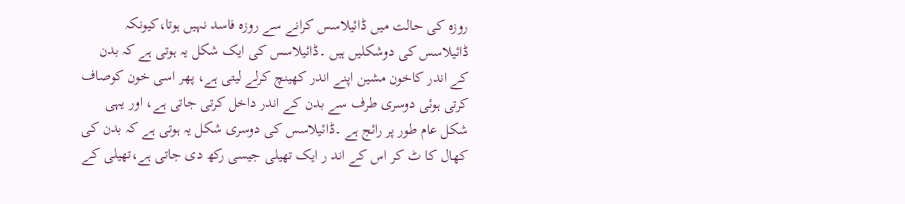روزہ کی حالت میں ڈائیلاسس کرانے سے روزہ فاسد نہیں ہوتا،کیونکہ ڈائیلاسس کی دوشکلیں ہیں ۔ڈائیلاسس کی ایک شکل یہ ہوتی ہے کہ بدن کے اندر کاخون مشین اپنے اندر کھینچ کرلے لیتی ہے، پھر اسی خون کوصاف کرتی ہوئی دوسری طرف سے بدن کے اندر داخل کرتی جاتی ہے، اور یہی شکل عام طور پر رائج ہے ۔ڈائیلاسس کی دوسری شکل یہ ہوتی ہے کہ بدن کی کھال کا ٹ کر اس کے اند ر ایک تھیلی جیسی رکھ دی جاتی ہے،تھیلی کے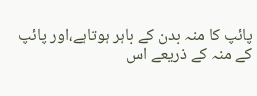پائپ کا منہ بدن کے باہر ہوتاہے،اور پائپ کے منہ کے ذریعے اس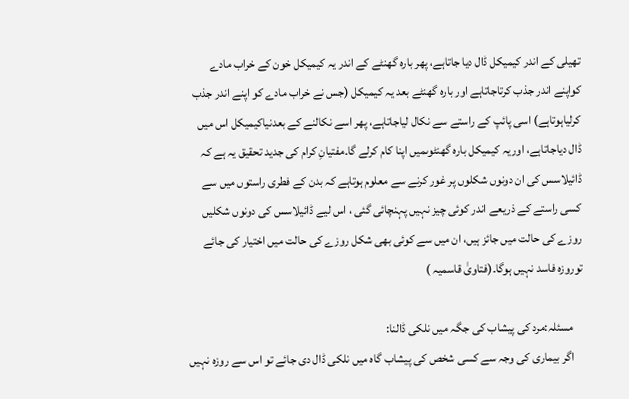تھیلی کے اندر کیمیکل ڈال دیا جاتاہے، پھر بارہ گھنٹے کے اندر یہ کیمیکل خون کے خراب مادے کواپنے اندر جذب کرتاجاتاہے اور بارہ گھنٹے بعد یہ کیمیکل (جس نے خراب مادے کو اپنے اندر جذب کرلیاہوتاہے) اسی پائپ کے راستے سے نکال لیاجاتاہے، پھر اسے نکالنے کے بعدنیاکیمیکل اس میں ڈال دیاجاتاہے، اوریہ کیمیکل بارہ گھنٹوںمیں اپنا کام کرلے گا۔مفتیانِ کرام کی جدید تحقیق یہ ہے کہ ڈائیلاسس کی ان دونوں شکلوں پر غور کرنے سے معلوم ہوتاہے کہ بدن کے فطری راستوں میں سے کسی راستے کے ذریعے اندر کوئی چیز نہیں پہنچائی گئی ، اس لیے ڈائیلاسس کی دونوں شکلیں روزے کی حالت میں جائز ہیں، ان میں سے کوئی بھی شکل روزے کی حالت میں اختیار کی جائے توروزہ فاسد نہیں ہوگا۔(فتاویٰ قاسمیہ )

    مسئلہ:مرد کی پیشاب کی جگہ میں نلکی ڈالنا:
    اگر بیماری کی وجہ سے کسی شخص کی پیشاب گاہ میں نلکی ڈال دی جائے تو اس سے روزہ نہیں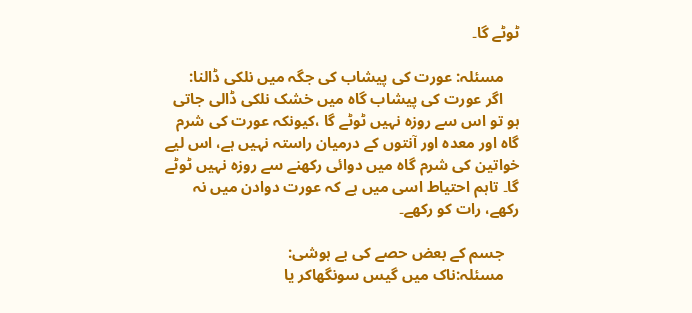ٹوٹے گا۔

    مسئلہ: عورت کی پیشاب کی جگہ میں نلکی ڈالنا:
    اگر عورت کی پیشاب گاہ میں خشک نلکی ڈالی جاتی ہو تو اس سے روزہ نہیں ٹوٹے گا ،کیونکہ عورت کی شرم گاہ اور معدہ اور آنتوں کے درمیان راستہ نہیں ہے، اس لیے خواتین کی شرم گاہ میں دوائی رکھنے سے روزہ نہیں ٹوٹے گا۔ تاہم احتیاط اسی میں ہے کہ عورت دوادن میں نہ رکھے، رات کو رکھے۔

    جسم کے بعض حصے کی بے ہوشی:
    مسئلہ:ناک میں گیس سونگھاکر یا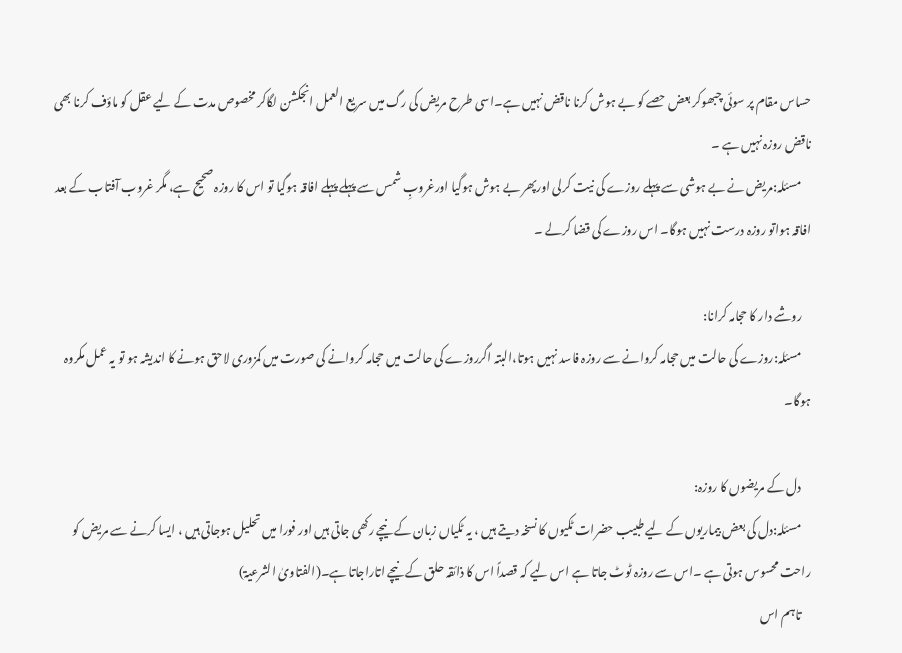حساس مقام پر سوئی چبھوکر بعض حصے کو بے ہوش کرنا ناقض نہیں ہے۔اسی طرح مریض کی رگ میں سریع العمل انجکشن لگاکر مخصوص مدت کے لیے عقل کو ماؤف کرنا بھی ناقض روزہ نہیں ہے ۔
    مسئلہ:مریض نے بے ہوشی سے پہلے روزے کی نیت کرلی اورپھر بے ہوش ہوگیا اورغروبِ شمس سے پہلے پہلے افاقہ ہوگیا تو اس کا روزہ صحیح ہے، مگر غروب آفتاب کے بعد افاقہ ہواتو روزہ درست نہیں ہوگا۔ اس روزے کی قضا کرلے ۔

    روشے دار کا حجامہ کرانا:
    مسئلہ:روزے کی حالت میں حجامہ کروانے سے روزہ فاسد نہیں ہوتا،البتہ اگرروزے کی حالت میں حجامہ کروانے کی صورت میں کمزوری لاحق ہونے کا اندیشہ ہو تو یہ عمل مکروہ ہوگا۔

    دل کے مریضوں کا روزہ:
    مسئلہ:دل کی بعض بیماریوں کے لیے طبیب حضرات ٹکیوں کا نسخہ دیتے ہیں ، یہ ٹکیاں زبان کے نیچے رکھی جاتی ہیں اور فورا میں تحلیل ہوجاتی ہیں ، ایسا کرنے سے مریض کو راحت محسوس ہوتی ہے ۔اس سے روزہ ٹوٹ جاتا ہے اس لیے کہ قصداً اس کا ذائقہ حلق کے نیچے اتاراجاتا ہے۔(الفتاویٰ الشرعیۃ)
    تاہم اس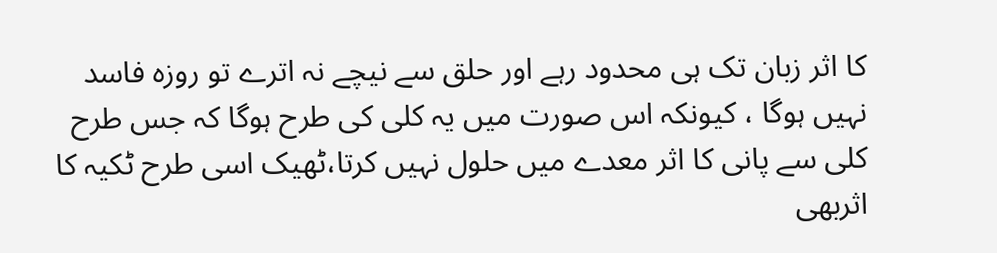کا اثر زبان تک ہی محدود رہے اور حلق سے نیچے نہ اترے تو روزہ فاسد نہیں ہوگا ، کیونکہ اس صورت میں یہ کلی کی طرح ہوگا کہ جس طرح کلی سے پانی کا اثر معدے میں حلول نہیں کرتا،ٹھیک اسی طرح ٹکیہ کا اثربھی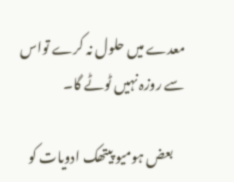معدے میں حلول نہ کرے تواس سے روزہ نہیں ٹوٹے گا۔

    بعض ہومیو پیتھک ادویات کو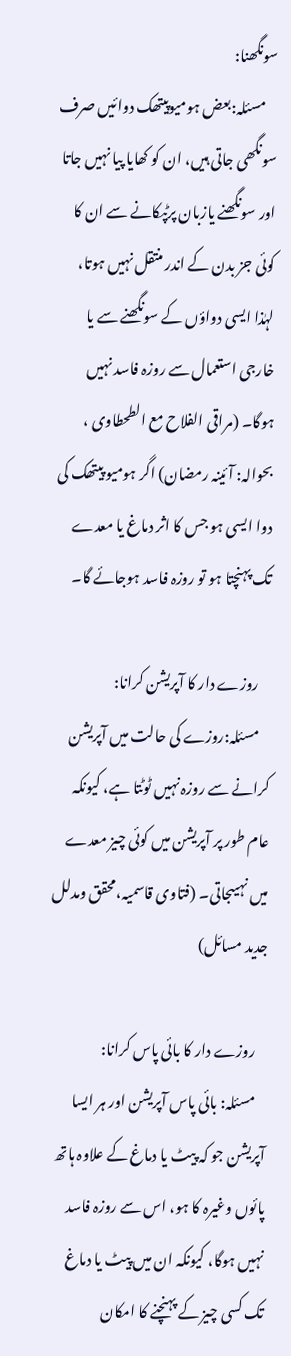سونگھنا:
    مسئلہ:بعض ہومیوپیتھک دوائیں صرف سونگھی جاتی ہیں، ان کو کھایا پیا نہیں جاتا اور سونگھنے یازبان پرٹپکانے سے ان کا کوئی جز بدن کے اندر منتقل نہیں ہوتا، لہٰذا ایسی دواؤں کے سونگھنے سے یا خارجی استعمال سے روزہ فاسد نہیں ہوگا۔ (مراقی الفلاح مع الطحطاوی ، بحوالہ: آئینہ رمضان) اگر ہومیو پیتھک کی دوا ایسی ہو جس کا اثر دماغ یا معدے تک پہنچتا ہو تو روزہ فاسد ہوجائے گا۔

    روزے دار کا آپریشن کرانا:
    مسئلہ:روزے کی حالت میں آپریشن کرانے سے روزہ نہیں ٹوٹتا ہے، کیونکہ عام طور پر آپریشن میں کوئی چیز معدے میں نہیںجاتی۔ (فتاوی قاسمیہ،محقق ومدلل جدید مسائل)

    روزے دار کا بائی پاس کرانا:
    مسئلہ: بائی پاس آپریشن اور ہر ایسا آپریشن جو کہ پیٹ یا دماغ کے علاوہ ہاتھ پائوں وغیرہ کا ہو، اس سے روزہ فاسد نہیں ہوگا، کیونکہ ان میں پیٹ یا دماغ تک کسی چیز کے پہنچنے کا امکان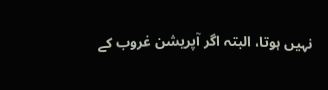نہیں ہوتا، البتہ اگر آپریشن غروب کے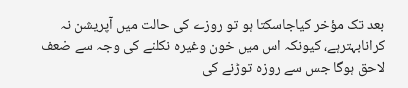بعد تک مؤخر کیاجاسکتا ہو تو روزے کی حالت میں آپریشن نہ کرانابہترہے، کیونکہ اس میں خون وغیرہ نکلنے کی وجہ سے ضعف لاحق ہوگا جس سے روزہ توڑنے کی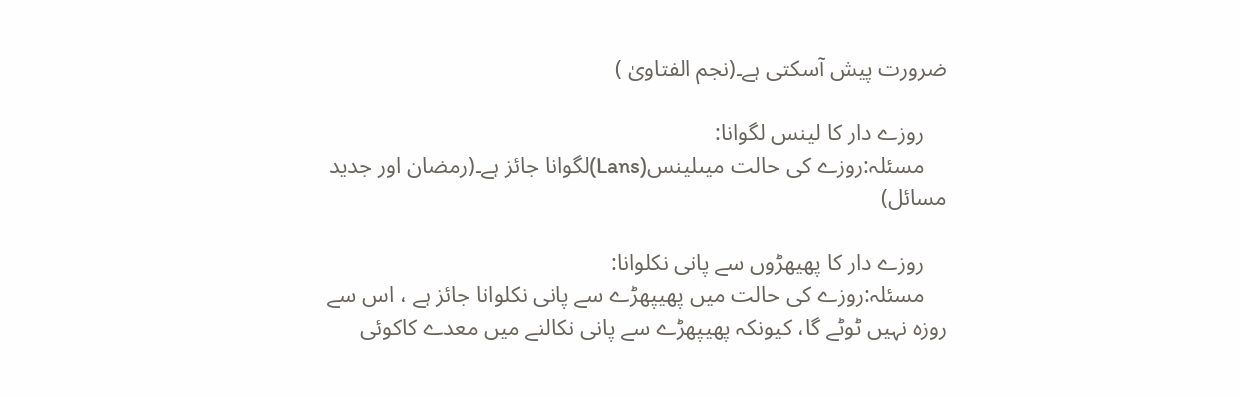ضرورت پیش آسکتی ہے۔(نجم الفتاویٰ )

    روزے دار کا لینس لگوانا:
    مسئلہ:روزے کی حالت میںلینس(Lans)لگوانا جائز ہے۔(رمضان اور جدید مسائل)

    روزے دار کا پھیھڑوں سے پانی نکلوانا:
    مسئلہ:روزے کی حالت میں پھیپھڑے سے پانی نکلوانا جائز ہے ، اس سے روزہ نہیں ٹوٹے گا، کیونکہ پھیپھڑے سے پانی نکالنے میں معدے کاکوئی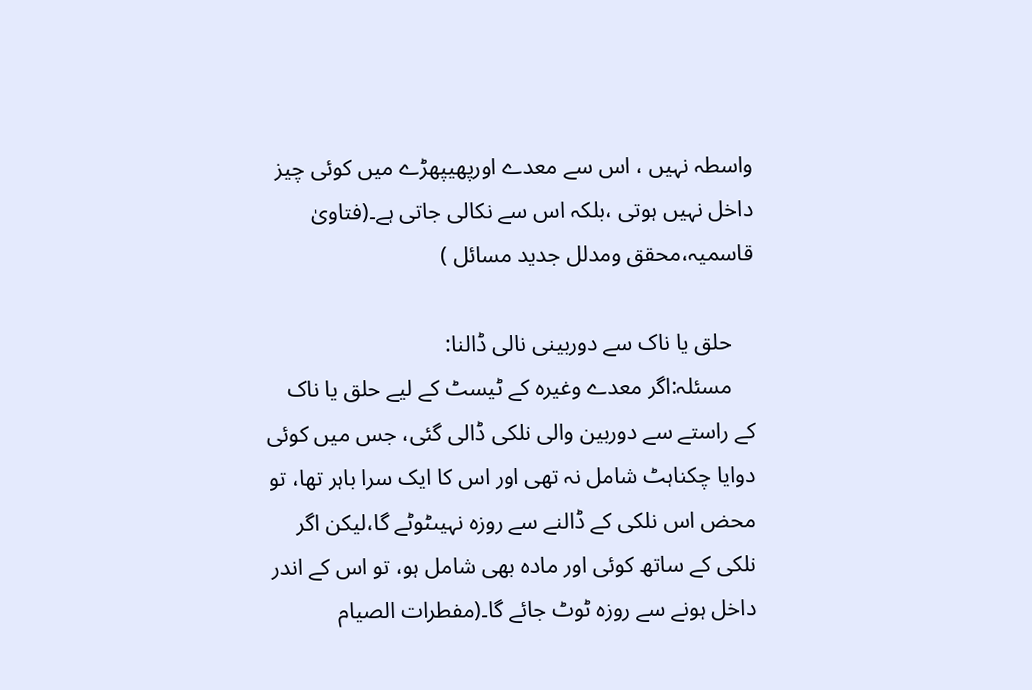واسطہ نہیں ، اس سے معدے اورپھیپھڑے میں کوئی چیز داخل نہیں ہوتی ،بلکہ اس سے نکالی جاتی ہے۔(فتاویٰ قاسمیہ،محقق ومدلل جدید مسائل )

    حلق یا ناک سے دوربینی نالی ڈالنا:
    مسئلہ:اگر معدے وغیرہ کے ٹیسٹ کے لیے حلق یا ناک کے راستے سے دوربین والی نلکی ڈالی گئی، جس میں کوئی دوایا چکناہٹ شامل نہ تھی اور اس کا ایک سرا باہر تھا، تو محض اس نلکی کے ڈالنے سے روزہ نہیںٹوٹے گا،لیکن اگر نلکی کے ساتھ کوئی اور مادہ بھی شامل ہو، تو اس کے اندر داخل ہونے سے روزہ ٹوٹ جائے گا۔(مفطرات الصیام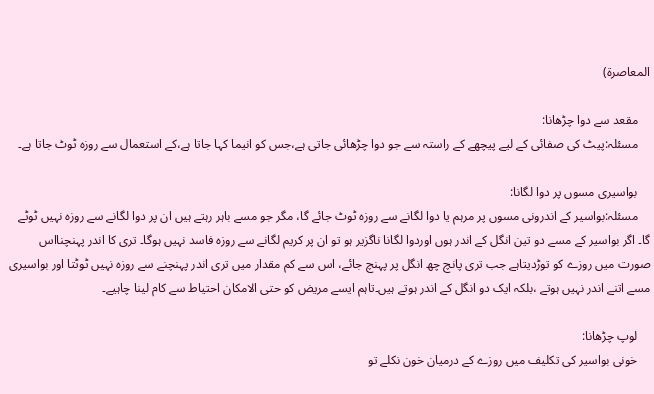المعاصرۃ)

    مقعد سے دوا چڑھانا:
    مسئلہ:پیٹ کی صفائی کے لیے پیچھے کے راستہ سے جو دوا چڑھائی جاتی ہے،جس کو انیما کہا جاتا ہے،کے استعمال سے روزہ ٹوٹ جاتا ہے۔

    بواسیری مسوں پر دوا لگانا:
    مسئلہ:بواسیر کے اندرونی مسوں پر مرہم یا دوا لگانے سے روزہ ٹوٹ جائے گا، مگر جو مسے باہر رہتے ہیں ان پر دوا لگانے سے روزہ نہیں ٹوٹے گا۔ اگر بواسیر کے مسے دو تین انگل کے اندر ہوں اوردوا لگانا ناگزیر ہو تو ان پر کریم لگانے سے روزہ فاسد نہیں ہوگا۔ تری کا اندر پہنچنااس صورت میں روزے کو توڑدیتاہے جب تری پانچ چھ انگل پر پہنچ جائے، اس سے کم مقدار میں تری اندر پہنچنے سے روزہ نہیں ٹوٹتا اور بواسیری مسے اتنے اندر نہیں ہوتے ،بلکہ ایک دو انگل کے اندر ہوتے ہیں۔تاہم ایسے مریض کو حتی الامکان احتیاط سے کام لینا چاہیے۔

    لوپ چڑھانا:
    خونی بواسیر کی تکلیف میں روزے کے درمیان خون نکلے تو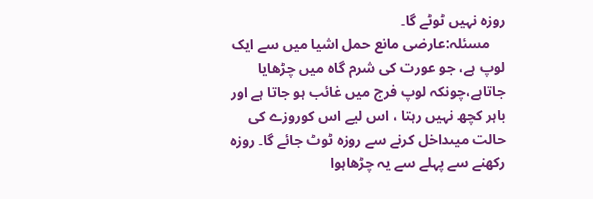روزہ نہیں ٹوٹے گا۔
    مسئلہ:عارضی مانع حمل اشیا میں سے ایک لوپ ہے، جو عورت کی شرم گاہ میں چڑھایا جاتاہے،چونکہ لوپ فرج میں غائب ہو جاتا ہے اور باہر کچھ نہیں رہتا ، اس لیے اس کوروزے کی حالت میںداخل کرنے سے روزہ ٹوٹ جائے گا۔ روزہ رکھنے سے پہلے سے یہ چڑھاہوا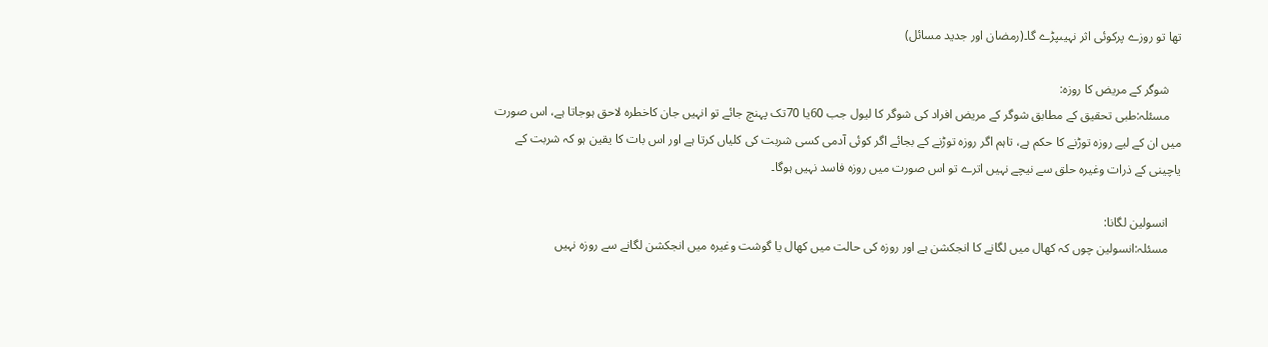تھا تو روزے پرکوئی اثر نہیںپڑے گا۔(رمضان اور جدید مسائل)

    شوگر کے مریض کا روزہ:
    مسئلہ:طبی تحقیق کے مطابق شوگر کے مریض افراد کی شوگر کا لیول جب 60یا 70تک پہنچ جائے تو انہیں جان کاخطرہ لاحق ہوجاتا ہے، اس صورت میں ان کے لیے روزہ توڑنے کا حکم ہے، تاہم اگر روزہ توڑنے کے بجائے اگر کوئی آدمی کسی شربت کی کلیاں کرتا ہے اور اس بات کا یقین ہو کہ شربت کے یاچینی کے ذرات وغیرہ حلق سے نیچے نہیں اترے تو اس صورت میں روزہ فاسد نہیں ہوگا۔

    انسولین لگانا:
    مسئلہ:انسولین چوں کہ کھال میں لگانے کا انجکشن ہے اور روزہ کی حالت میں کھال یا گوشت وغیرہ میں انجکشن لگانے سے روزہ نہیں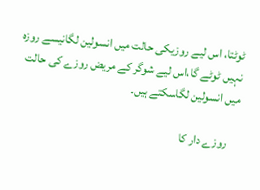ٹوٹتا، اس لیے روزیکی حالت میں انسولین لگانیسے روزہ نہیں ٹوٹے گا،اس لیے شوگر کے مریض روزے کی حالت میں انسولین لگاسکتے ہیں۔

    روزے دار کا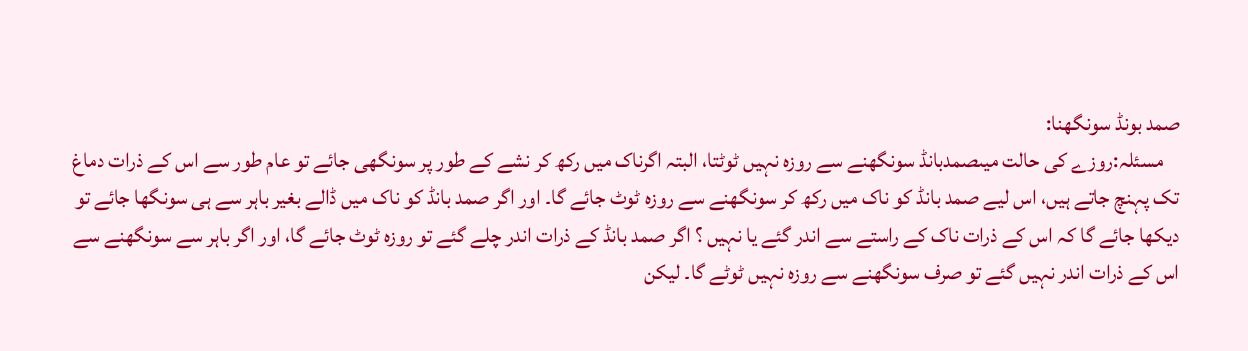صمد بونڈ سونگھنا:
    مسئلہ:روزے کی حالت میںصمدبانڈ سونگھنے سے روزہ نہیں ٹوٹتا، البتہ اگرناک میں رکھ کر نشے کے طور پر سونگھی جائے تو عام طور سے اس کے ذرات دماغ تک پہنچ جاتے ہیں، اس لیے صمد بانڈ کو ناک میں رکھ کر سونگھنے سے روزہ ٹوٹ جائے گا۔ اور اگر صمد بانڈ کو ناک میں ڈالے بغیر باہر سے ہی سونگھا جائے تو دیکھا جائے گا کہ اس کے ذرات ناک کے راستے سے اندر گئے یا نہیں ؟ اگر صمد بانڈ کے ذرات اندر چلے گئے تو روزہ ٹوٹ جائے گا، اور اگر باہر سے سونگھنے سے اس کے ذرات اندر نہیں گئے تو صرف سونگھنے سے روزہ نہیں ٹوٹے گا۔ لیکن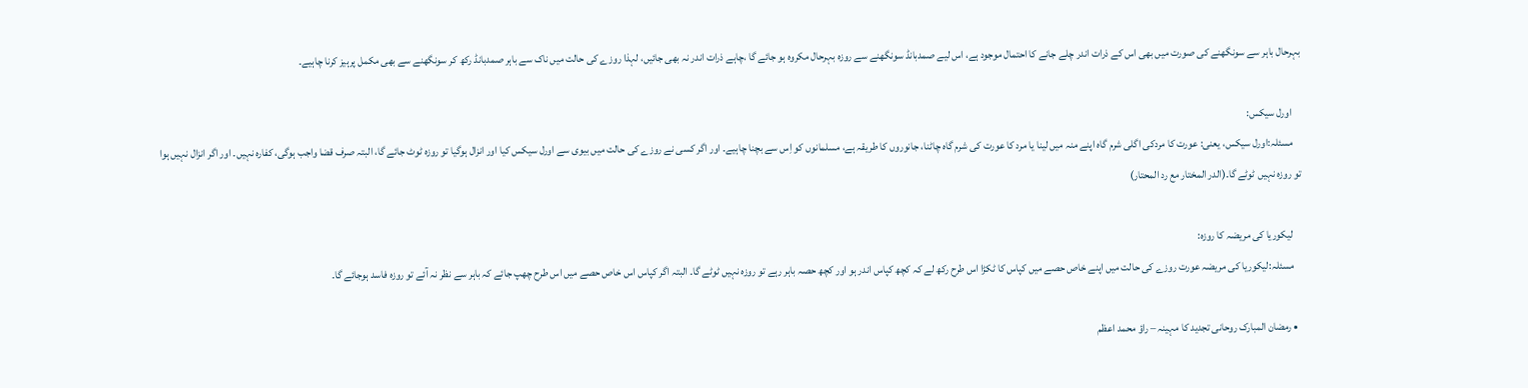بہرحال باہر سے سونگھنے کی صورت میں بھی اس کے ذرات اندر چلے جانے کا احتمال موجود ہے، اس لیے صمدبانڈ سونگھنے سے روزہ بہرحال مکروہ ہو جائے گا ،چاہے ذرات اندر نہ بھی جائیں، لہذا روزے کی حالت میں ناک سے باہر صمدبانڈ رکھ کر سونگھنے سے بھی مکمل پرہیز کرنا چاہیے۔

    اورل سیکس:
    مسئلہ:اورل سیکس، یعنی: عورت کا مردکی اگلی شرم گاہ اپنے منہ میں لینا یا مرد کا عورت کی شرم گاہ چاٹنا، جانوروں کا طریقہ ہے، مسلمانوں کو اِس سے بچنا چاہیے۔ اور اگر کسی نے روزے کی حالت میں بیوی سے اورل سیکس کیا اور انزال ہوگیا تو روزہ ٹوٹ جائے گا، البتہ صرف قضا واجب ہوگی، کفارہ نہیں۔ اور اگر انزال نہیں ہوا تو روزہ نہیں ٹوٹے گا۔(الدر المختار مع رد المحتار)

    لیکوریا کی مریضہ کا روزہ:
    مسئلہ:لیکوریا کی مریضہ عورت روزے کی حالت میں اپنے خاص حصے میں کپاس کا ٹکڑا اس طرح رکھ لے کہ کچھ کپاس اندر ہو اور کچھ حصہ باہر رہے تو روزہ نہیں ٹوٹے گا۔ البتہ اگر کپاس اس خاص حصے میں اس طرح چھپ جائے کہ باہر سے نظر نہ آئے تو روزہ فاسد ہوجائے گا۔

  • رمضان المبارک روحانی تجدید کا مہینہ – راؤ محمد اعظم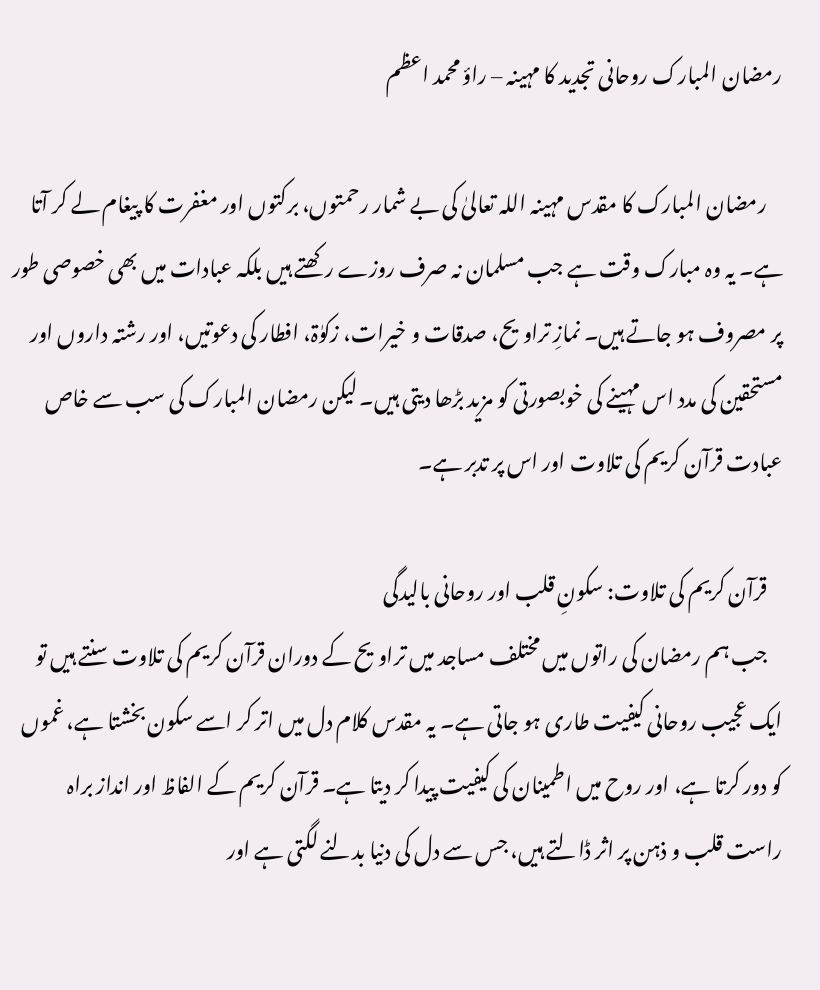رمضان المبارک روحانی تجدید کا مہینہ – راؤ محمد اعظم

    رمضان المبارک کا مقدس مہینہ اللہ تعالیٰ کی بے شمار رحمتوں، برکتوں اور مغفرت کا پیغام لے کر آتا ہے۔ یہ وہ مبارک وقت ہے جب مسلمان نہ صرف روزے رکھتے ہیں بلکہ عبادات میں بھی خصوصی طور پر مصروف ہو جاتے ہیں۔ نمازِ تراویح، صدقات و خیرات، زکوٰۃ، افطار کی دعوتیں، اور رشتہ داروں اور مستحقین کی مدد اس مہینے کی خوبصورتی کو مزید بڑھا دیتی ہیں۔ لیکن رمضان المبارک کی سب سے خاص عبادت قرآن کریم کی تلاوت اور اس پر تدبر ہے۔

    قرآن کریم کی تلاوت: سکونِ قلب اور روحانی بالیدگی
    جب ہم رمضان کی راتوں میں مختلف مساجد میں تراویح کے دوران قرآن کریم کی تلاوت سنتے ہیں تو ایک عجیب روحانی کیفیت طاری ہو جاتی ہے۔ یہ مقدس کلام دل میں اتر کر اسے سکون بخشتا ہے، غموں کو دور کرتا ہے، اور روح میں اطمینان کی کیفیت پیدا کر دیتا ہے۔ قرآن کریم کے الفاظ اور انداز براہ راست قلب و ذہن پر اثر ڈالتے ہیں، جس سے دل کی دنیا بدلنے لگتی ہے اور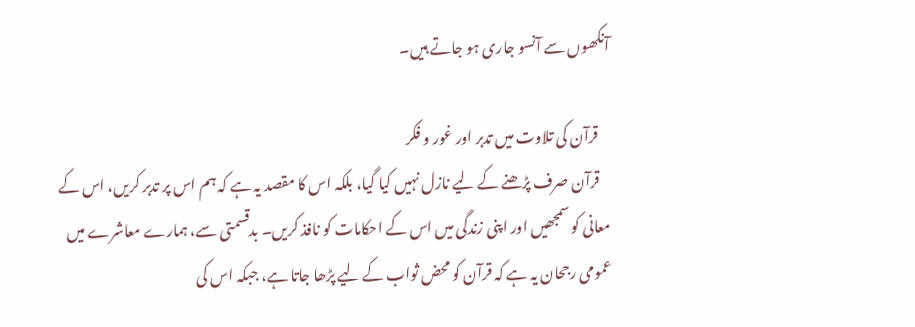آنکھوں سے آنسو جاری ہو جاتے ہیں۔

    قرآن کی تلاوت میں تدبر اور غور و فکر
    قرآن صرف پڑھنے کے لیے نازل نہیں کیا گیا، بلکہ اس کا مقصد یہ ہے کہ ہم اس پر تدبر کریں، اس کے معانی کو سمجھیں اور اپنی زندگی میں اس کے احکامات کو نافذ کریں۔ بدقسمتی سے، ہمارے معاشرے میں عمومی رجحان یہ ہے کہ قرآن کو محض ثواب کے لیے پڑھا جاتا ہے، جبکہ اس کی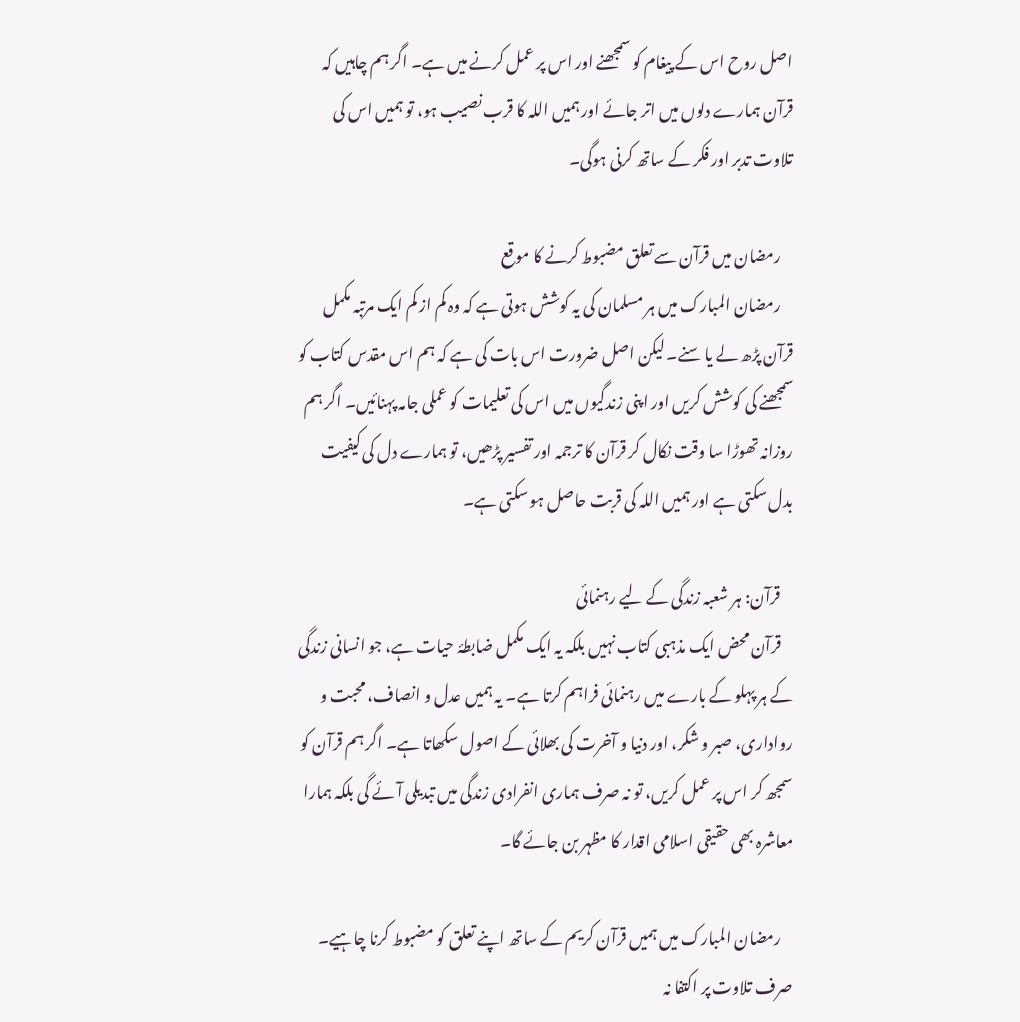اصل روح اس کے پیغام کو سمجھنے اور اس پر عمل کرنے میں ہے۔ اگر ہم چاہیں کہ قرآن ہمارے دلوں میں اتر جائے اور ہمیں اللہ کا قرب نصیب ہو، تو ہمیں اس کی تلاوت تدبر اور فکر کے ساتھ کرنی ہوگی۔

    رمضان میں قرآن سے تعلق مضبوط کرنے کا موقع
    رمضان المبارک میں ہر مسلمان کی یہ کوشش ہوتی ہے کہ وہ کم از کم ایک مرتبہ مکمل قرآن پڑھ لے یا سنے۔ لیکن اصل ضرورت اس بات کی ہے کہ ہم اس مقدس کتاب کو سمجھنے کی کوشش کریں اور اپنی زندگیوں میں اس کی تعلیمات کو عملی جامہ پہنائیں۔ اگر ہم روزانہ تھوڑا سا وقت نکال کر قرآن کا ترجمہ اور تفسیر پڑھیں، تو ہمارے دل کی کیفیت بدل سکتی ہے اور ہمیں اللہ کی قربت حاصل ہو سکتی ہے۔

    قرآن: ہر شعبہ زندگی کے لیے رہنمائی
    قرآن محض ایک مذہبی کتاب نہیں بلکہ یہ ایک مکمل ضابطۂ حیات ہے، جو انسانی زندگی کے ہر پہلو کے بارے میں رہنمائی فراہم کرتا ہے۔ یہ ہمیں عدل و انصاف، محبت و رواداری، صبر و شکر، اور دنیا و آخرت کی بھلائی کے اصول سکھاتا ہے۔ اگر ہم قرآن کو سمجھ کر اس پر عمل کریں، تو نہ صرف ہماری انفرادی زندگی میں تبدیلی آئے گی بلکہ ہمارا معاشرہ بھی حقیقی اسلامی اقدار کا مظہر بن جائے گا۔

    رمضان المبارک میں ہمیں قرآن کریم کے ساتھ اپنے تعلق کو مضبوط کرنا چاہیے۔ صرف تلاوت پر اکتفا نہ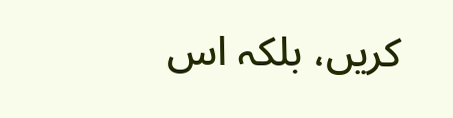کریں، بلکہ اس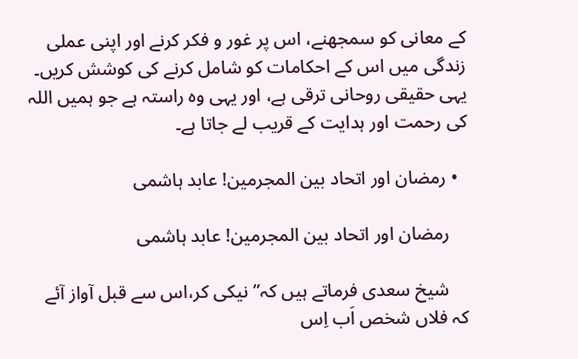کے معانی کو سمجھنے، اس پر غور و فکر کرنے اور اپنی عملی زندگی میں اس کے احکامات کو شامل کرنے کی کوشش کریں۔ یہی حقیقی روحانی ترقی ہے، اور یہی وہ راستہ ہے جو ہمیں اللہ کی رحمت اور ہدایت کے قریب لے جاتا ہے۔

  • رمضان اور اتحاد بین المجرمین! عابد ہاشمی

    رمضان اور اتحاد بین المجرمین! عابد ہاشمی

    شیخ سعدی فرماتے ہیں کہ”نیکی کر،اس سے قبل آواز آئے کہ فلاں شخص اَب اِس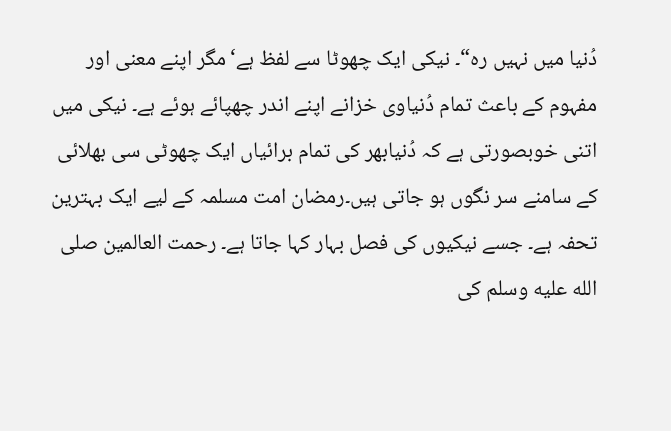دُنیا میں نہیں رہ“۔ نیکی ایک چھوٹا سے لفظ ہے‘مگر اپنے معنی اور مفہوم کے باعث تمام دُنیاوی خزانے اپنے اندر چھپائے ہوئے ہے۔ نیکی میں اتنی خوبصورتی ہے کہ دُنیابھر کی تمام برائیاں ایک چھوٹی سی بھلائی کے سامنے سر نگوں ہو جاتی ہیں۔رمضان امت مسلمہ کے لیے ایک بہترین تحفہ ہے۔ جسے نیکیوں کی فصل بہار کہا جاتا ہے۔ رحمت العالمین صلى الله عليه وسلم کی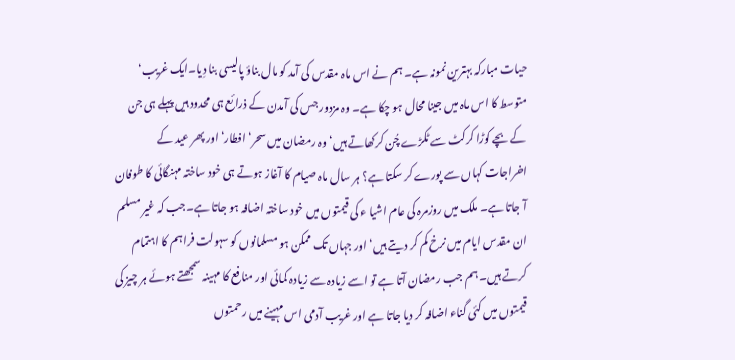حیات مبارکہ بہترین نمونہ ہے۔ ہم نے اس ماہ مقدس کی آمد کو مال بناؤ پالیسی بنا دِیا۔ایک غریب‘ متوسط کا اس ماہ میں جینا محال ہو چکا ہے۔ وہ مزدور جس کی آمدن کے ذرائع ہی محدود ہیں پہلے ہی جن کے بچے کوڑا کرکٹ سے ٹکڑے چُن کرکھاتے ہیں‘ وہ رمضان میں سحر‘ افطار‘ اور پھر عید کے اخراجات کہاں سے پورے کر سکتا ہے؟ ہر سال ماہ صیام کا آغاز ہوتے ہی خود ساختہ مہنگائی کا طوفان آ جاتا ہے۔ ملک میں روزمرہ کی عام اشیا ء کی قیمتوں میں خود ساختہ اضافہ ہو جاتا ہے۔جب کہ غیر مسلم ان مقدس ایام میں نرخ کم کر دیتے ہیں‘ اور جہاں تک ممکن ہو مسلمانوں کو سہولت فراہم کا اہتمام کرتے ہیں۔ ہم جب رمضان آتا ہے تو اسے زیادہ سے زیادہ کمائی اور منافع کا مہینہ سمجھتے ہوئے ہر چیز کی قیمتوں میں کئی گناء اضافہ کر دیا جاتا ہے اور غریب آدمی اس مہینے میں رحمتوں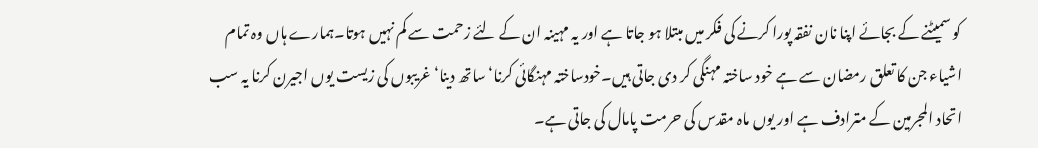کو سمیٹنے کے بجائے اپنا نان نفقہ پورا کرنے کی فکر میں مبتلا ہو جاتا ہے اور یہ مہینہ ان کے لئے زحمت سے کم نہیں ہوتا۔ہمارے ہاں وہ تمام اشیاء جن کا تعلق رمضان سے ہے خود ساختہ مہنگی کر دی جاتی ہیں۔خودساختہ مہنگائی کرنا‘ساتھ دینا‘غریبوں کی زیست یوں اجیرن کرنا یہ سب اتحاد المجرمین کے مترادف ہے اور یوں ماہ مقدس کی حرمت پامال کی جاتی ہے۔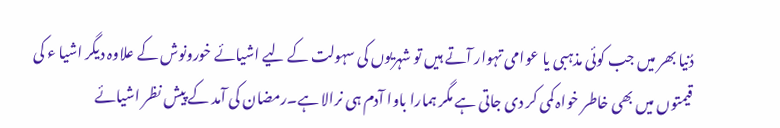دُنیا بھر میں جب کوئی مذہبی یا عوامی تہوار آتے ہیں تو شہریوں کی سہولت کے لیے اشیائے خورونوش کے علاوہ دیگر اشیا ء کی قیمتوں میں بھی خاطر خواہ کمی کر دی جاتی ہے مگر ہمارا باوا آدم ہی نرالا ہے۔رمضان کی آمد کے پیش نظر اشیائے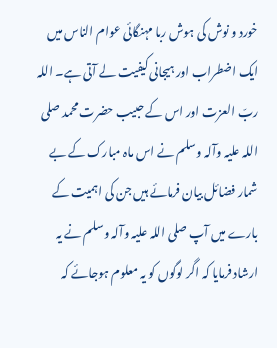خورد و نوش کی ہوش ربا مہنگائی عوام الناس میں ایک اضطراب اور ہیجانی کیفیت لے آتی ہے۔ اللہ ربّ العزت اور اس کے حبیب حضرت محمد صلی اللہ علیہ وآلہ وسلم نے اس ماہ مبارک کے بے شمار فضائل بیان فرمائے ہیں جن کی اہمیت کے بارے میں آپ صلی اللہ علیہ وآلہ وسلم نے یہ ارشاد فرمایا کہ اگر لوگوں کو یہ معلوم ہوجائے کہ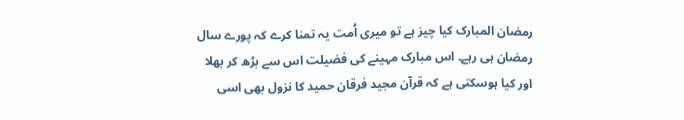رمضان المبارک کیا چیز ہے تو میری اُمت یہ تمنا کرے کہ پورے سال رمضان ہی رہے۔ اس مبارک مہینے کی فضیلت اس سے بڑھ کر بھلا اور کیا ہوسکتی ہے کہ قرآن مجید فرقان حمید کا نزول بھی اسی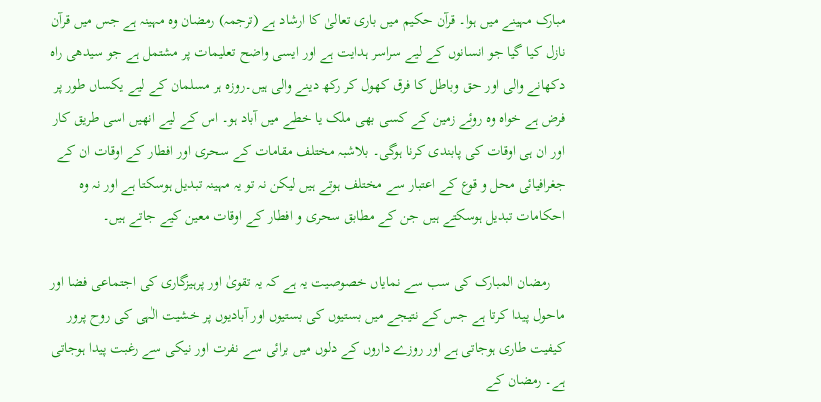مبارک مہینے میں ہوا۔ قرآن حکیم میں باری تعالیٰ کا ارشاد ہے (ترجمہ) رمضان وہ مہینہ ہے جس میں قرآن نازل کیا گیا جو انسانوں کے لیے سراسر ہدایت ہے اور ایسی واضح تعلیمات پر مشتمل ہے جو سیدھی راہ دکھانے والی اور حق وباطل کا فرق کھول کر رکھ دینے والی ہیں۔روزہ ہر مسلمان کے لیے یکساں طور پر فرض ہے خواہ وہ روئے زمین کے کسی بھی ملک یا خطے میں آباد ہو۔ اس کے لیے انھیں اسی طریق کار اور ان ہی اوقات کی پابندی کرنا ہوگی۔ بلاشبہ مختلف مقامات کے سحری اور افطار کے اوقات ان کے جغرافیائی محل و قوع کے اعتبار سے مختلف ہوتے ہیں لیکن نہ تو یہ مہینہ تبدیل ہوسکتا ہے اور نہ وہ احکامات تبدیل ہوسکتے ہیں جن کے مطابق سحری و افطار کے اوقات معین کیے جاتے ہیں۔

    رمضان المبارک کی سب سے نمایاں خصوصیت یہ ہے کہ یہ تقویٰ اور پرہیزگاری کی اجتماعی فضا اور ماحول پیدا کرتا ہے جس کے نتیجے میں بستیوں کی بستیوں اور آبادیوں پر خشیت الٰہی کی روح پرور کیفیت طاری ہوجاتی ہے اور روزے داروں کے دلوں میں برائی سے نفرت اور نیکی سے رغبت پیدا ہوجاتی ہے۔ رمضان کے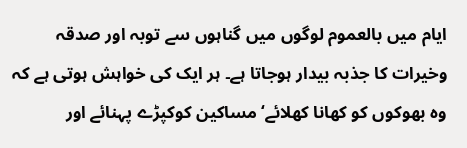ایام میں بالعموم لوگوں میں گناہوں سے توبہ اور صدقہ وخیرات کا جذبہ بیدار ہوجاتا ہے۔ ہر ایک کی خواہش ہوتی ہے کہ وہ بھوکوں کو کھانا کھلائے‘مساکین کوکپڑے پہنائے اور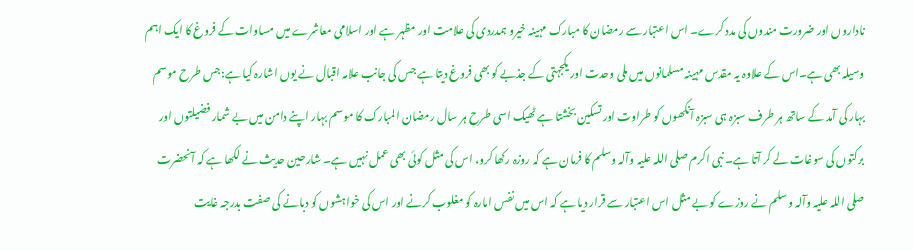ناداروں اور ضرورت مندوں کی مدد کرے۔ اس اعتبار سے رمضان کا مبارک مہینہ خیرو ہمدردی کی علامت اور مظہر ہے اور اسلامی معاشرے میں مساوات کے فروغ کا ایک اہم وسیلہ بھی ہے۔اس کے علاوہ یہ مقدس مہینہ مسلمانوں میں ملی وحدت اور یکجہتی کے جذبے کو بھی فروغ دیتا ہے جس کی جانب علامہ اقبال نے یوں اشارہ کیا ہے:جس طرح موسم بہار کی آمد کے ساتھ ہر طرف سبزہ ہی سبزہ آنکھوں کو طراوت اور تسکین بخشتا ہے ٹھیک اسی طرح ہر سال رمضان المبارک کا موسم بہار اپنے دامن میں بے شمار فضیلتوں اور برکتوں کی سوغات لے کر آتا ہے۔ نبی اکرم صلی اللہ علیہ وآلہ وسلم کا فرمان ہے کہ روزہ رکھا کرو، اس کی مثل کوئی بھی عمل نہیں ہے۔ شارحین حدیث نے لکھا ہے کہ آنحضرت صلی اللہ علیہ وآلہ وسلم نے روزے کو بے مثل اس اعتبار سے قرار دیا ہے کہ اس میں نفس امارہ کو مغلوب کرنے اور اس کی خواہشوں کو دبانے کی صفت بدرجہ غایت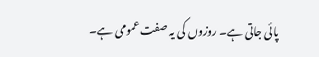پائی جاتی ہے۔ روزوں کی یہ صفت عمومی ہے۔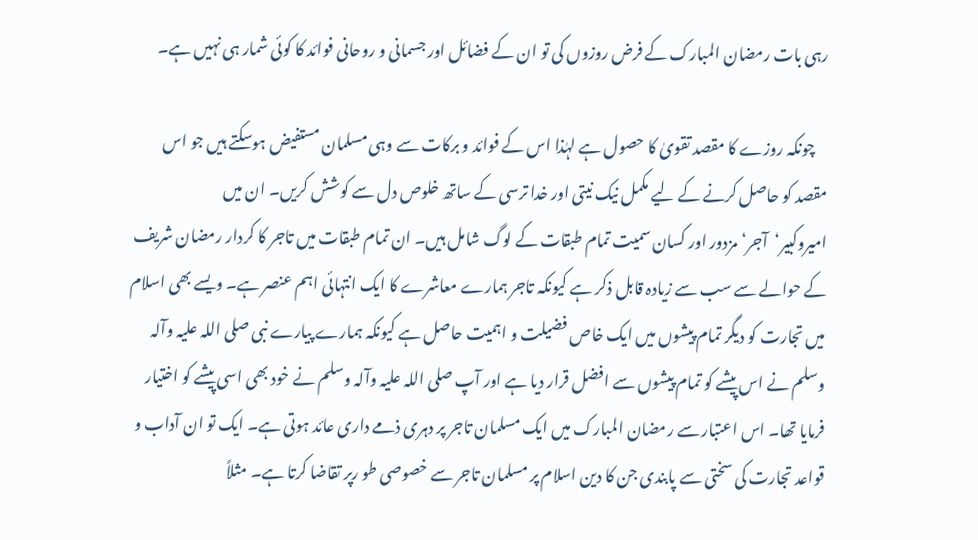رہی بات رمضان المبارک کے فرض روزوں کی تو ان کے فضائل اور جسمانی و روحانی فوائد کا کوئی شمار ہی نہیں ہے۔

    چونکہ روزے کا مقصد تقویٰ کا حصول ہے لہٰذا اس کے فوائد و برکات سے وہی مسلمان مستفیض ہوسکتے ہیں جو اس مقصد کو حاصل کرنے کے لیے مکمل نیک نیتی اور خدا ترسی کے ساتھ خلوص دل سے کوشش کریں۔ ان میں امیروکبیر‘آجر‘مزدور اور کسان سمیت تمام طبقات کے لوگ شامل ہیں۔ ان تمام طبقات میں تاجر کا کردار رمضان شریف کے حوالے سے سب سے زیادہ قابل ذکر ہے کیونکہ تاجر ہمارے معاشرے کا ایک انتہائی اہم عنصر ہے۔ ویسے بھی اسلام میں تجارت کو دیگر تمام پیشوں میں ایک خاص فضیلت و اہمیت حاصل ہے کیونکہ ہمارے پیارے نبی صلی اللہ علیہ وآلہ وسلم نے اس پیشے کو تمام پیشوں سے افضل قرار دیا ہے اور آپ صلی اللہ علیہ وآلہ وسلم نے خود بھی اسی پیشے کو اختیار فرمایا تھا۔ اس اعتبار سے رمضان المبارک میں ایک مسلمان تاجر پر دہری ذمے داری عائد ہوتی ہے۔ ایک تو ان آداب و قواعد تجارت کی سختی سے پابندی جن کا دین اسلام پر مسلمان تاجر سے خصوصی طو رپر تقاضا کرتا ہے۔ مثلاً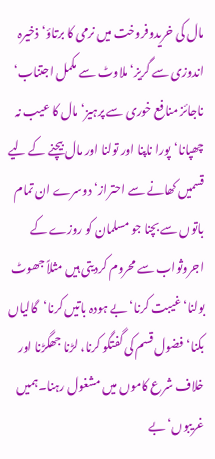مال کی خریدوفروخت میں نرمی کا برتاؤ‘ ذخیرہ اندوزی سے گریز‘ ملاوٹ سے مکمل اجتناب‘ ناجائز منافع خوری سے پرہیز‘ مال کا عیب نہ چھپانا‘پورا ناپنا اور تولنا اور مال بیچنے کے لیے قسمیں کھانے سے احتراز‘ دوسرے ان تمام باتوں سے بچنا جو مسلمان کو روزے کے اجروثواب سے محروم کردیتی ہیں مثلاً جھوٹ بولنا‘غیبت کرنا‘بے ہودہ باتیں کرنا‘گالیاں بکنا‘فضول قسم کی گفتگو کرنا، لڑنا جھگڑنا اور خلاف شرع کاموں میں مشغول رہنا۔ہمیں غریبوں‘بے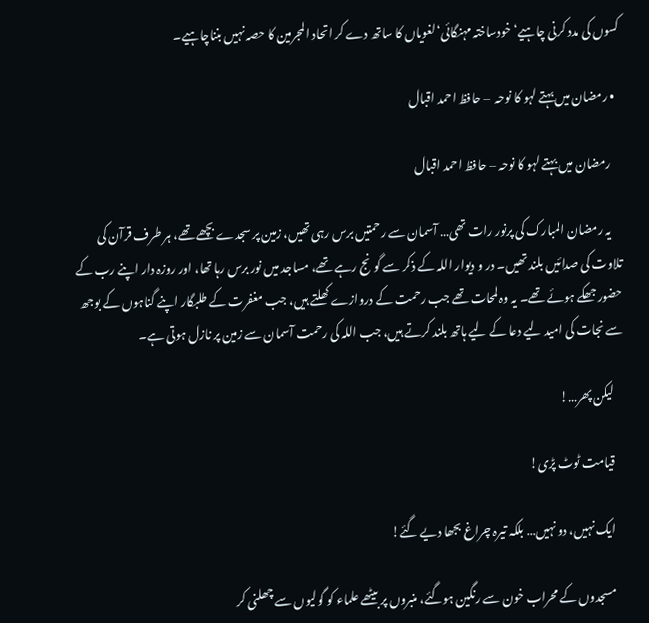کسوں کی مدد کرنی چاہیے‘خودساختہ مہنگائی‘لغویاں کا ساتھ دے کر اتحاد المجرمین کا حصہ نہیں بنناچاہیے۔

  • رمضان میں بہتے لہو کا نوحہ  – حافظ احمد اقبال

    رمضان میں بہتے لہو کا نوحہ – حافظ احمد اقبال

    یہ رمضان المبارک کی پرنور رات تھی… آسمان سے رحمتیں برس رہی تھیں، زمین پر سجدے بچھے تھے، ہر طرف قرآن کی تلاوت کی صدائیں بلند تھیں۔ در و دیوار اللہ کے ذکر سے گونج رہے تھے، مساجد میں نور برس رہا تھا، اور روزہ دار اپنے رب کے حضور جھکے ہوئے تھے۔ یہ وہ لمحات تھے جب رحمت کے دروازے کھلتے ہیں، جب مغفرت کے طلبگار اپنے گناہوں کے بوجھ سے نجات کی امید لیے دعا کے لیے ہاتھ بلند کرتے ہیں، جب اللہ کی رحمت آسمان سے زمین پر نازل ہوتی ہے۔

    لیکن پھر…!

    قیامت ٹوٹ پڑی!

    ایک نہیں، دو نہیں… بلکہ تیرہ چراغ بجھا دیے گئے!

    مسجدوں کے محراب خون سے رنگین ہوگئے، منبروں پر بیٹھے علماء کو گولیوں سے چھلنی کر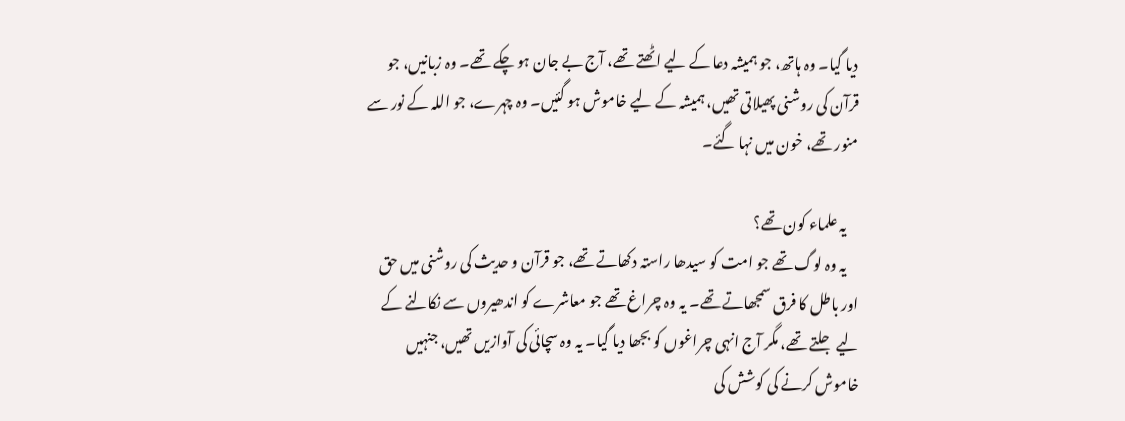دیا گیا۔ وہ ہاتھ، جو ہمیشہ دعا کے لیے اٹھتے تھے، آج بے جان ہو چکے تھے۔ وہ زبانیں، جو قرآن کی روشنی پھیلاتی تھیں، ہمیشہ کے لیے خاموش ہو گئیں۔ وہ چہرے، جو اللہ کے نور سے منور تھے، خون میں نہا گئے۔

    یہ علماء کون تھے؟
    یہ وہ لوگ تھے جو امت کو سیدھا راستہ دکھاتے تھے، جو قرآن و حدیث کی روشنی میں حق اور باطل کا فرق سمجھاتے تھے۔ یہ وہ چراغ تھے جو معاشرے کو اندھیروں سے نکالنے کے لیے جلتے تھے، مگر آج انہی چراغوں کو بجھا دیا گیا۔ یہ وہ سچائی کی آوازیں تھیں، جنہیں خاموش کرنے کی کوشش کی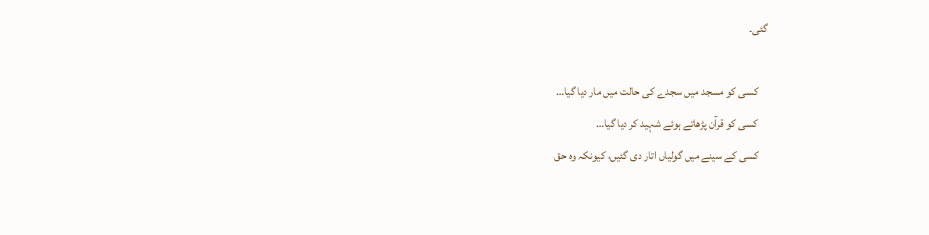گئی۔

    کسی کو مسجد میں سجدے کی حالت میں مار دیا گیا…
    کسی کو قرآن پڑھاتے ہوئے شہید کر دیا گیا…
    کسی کے سینے میں گولیاں اتار دی گئیں، کیونکہ وہ حق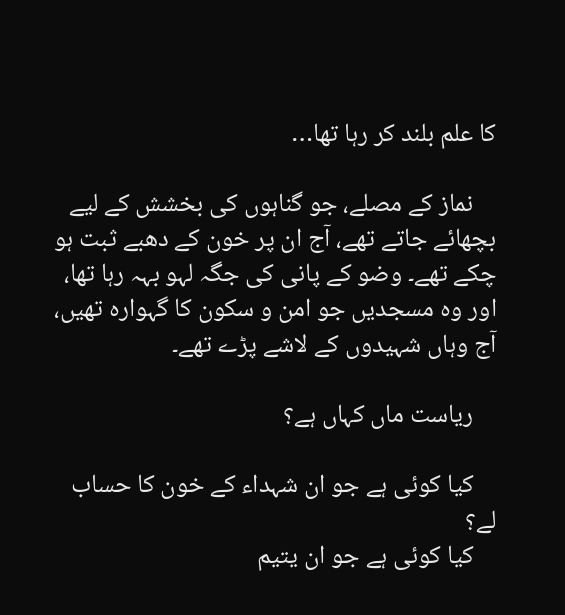کا علم بلند کر رہا تھا…

    نماز کے مصلے، جو گناہوں کی بخشش کے لیے بچھائے جاتے تھے، آج ان پر خون کے دھبے ثبت ہو چکے تھے۔ وضو کے پانی کی جگہ لہو بہہ رہا تھا، اور وہ مسجدیں جو امن و سکون کا گہوارہ تھیں، آج وہاں شہیدوں کے لاشے پڑے تھے۔

    ریاست ماں کہاں ہے؟

    کیا کوئی ہے جو ان شہداء کے خون کا حساب لے؟
    کیا کوئی ہے جو ان یتیم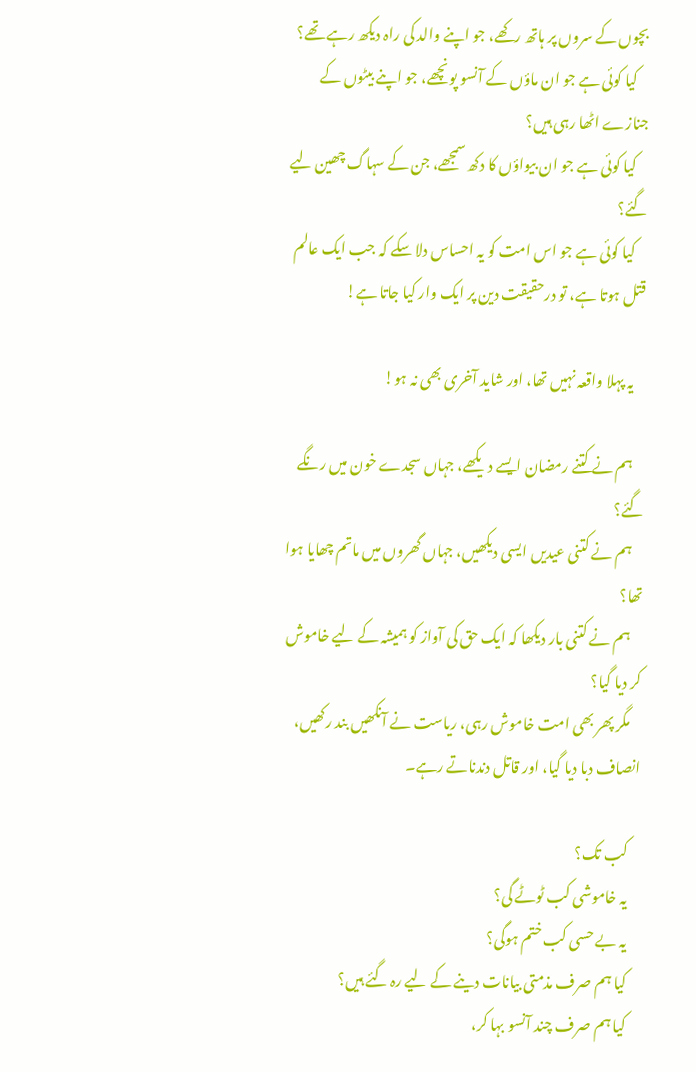بچوں کے سروں پر ہاتھ رکھے، جو اپنے والد کی راہ دیکھ رہے تھے؟
    کیا کوئی ہے جو ان ماؤں کے آنسو پونچھے، جو اپنے بیٹوں کے جنازے اٹھا رہی ہیں؟
    کیا کوئی ہے جو ان بیواؤں کا دکھ سمجھے، جن کے سہاگ چھین لیے گئے؟
    کیا کوئی ہے جو اس امت کو یہ احساس دلا سکے کہ جب ایک عالم قتل ہوتا ہے، تو درحقیقت دین پر ایک وار کیا جاتا ہے!

    یہ پہلا واقعہ نہیں تھا، اور شاید آخری بھی نہ ہو!

    ہم نے کتنے رمضان ایسے دیکھے، جہاں سجدے خون میں رنگے گئے؟
    ہم نے کتنی عیدیں ایسی دیکھیں، جہاں گھروں میں ماتم چھایا ہوا تھا؟
    ہم نے کتنی بار دیکھا کہ ایک حق کی آواز کو ہمیشہ کے لیے خاموش کر دیا گیا؟
    مگر پھر بھی امت خاموش رہی، ریاست نے آنکھیں بند رکھیں، انصاف دبا دیا گیا، اور قاتل دندناتے رہے۔

    کب تک؟
    یہ خاموشی کب ٹوٹے گی؟
    یہ بے حسی کب ختم ہوگی؟
    کیا ہم صرف مذمتی بیانات دینے کے لیے رہ گئے ہیں؟
    کیا ہم صرف چند آنسو بہا کر،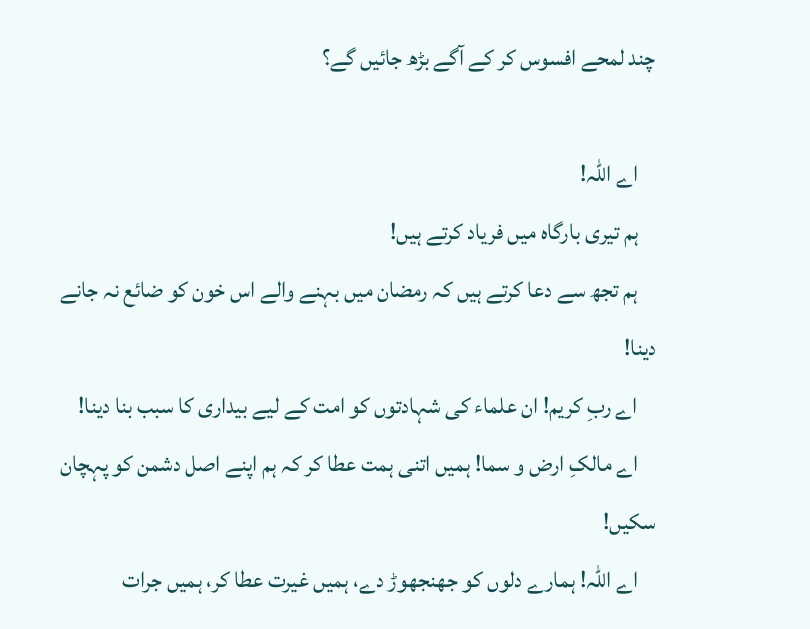چند لمحے افسوس کر کے آگے بڑھ جائیں گے؟

    اے اللہ!
    ہم تیری بارگاہ میں فریاد کرتے ہیں!
    ہم تجھ سے دعا کرتے ہیں کہ رمضان میں بہنے والے اس خون کو ضائع نہ جانے دینا!
    اے ربِ کریم! ان علماء کی شہادتوں کو امت کے لیے بیداری کا سبب بنا دینا!
    اے مالکِ ارض و سما! ہمیں اتنی ہمت عطا کر کہ ہم اپنے اصل دشمن کو پہچان سکیں!
    اے اللہ! ہمارے دلوں کو جھنجھوڑ دے، ہمیں غیرت عطا کر، ہمیں جرات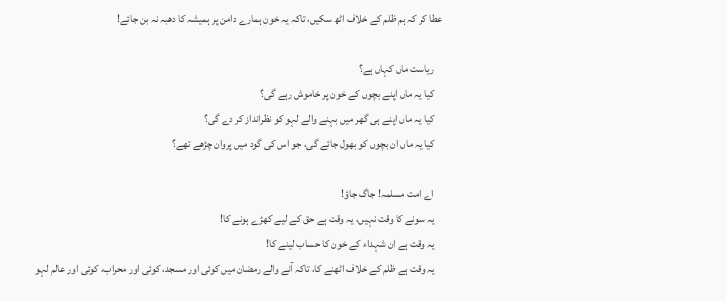عطا کر کہ ہم ظلم کے خلاف اٹھ سکیں، تاکہ یہ خون ہمارے دامن پر ہمیشہ کا دھبہ نہ بن جائے!

    ریاست ماں کہاں ہے؟
    کیا یہ ماں اپنے بچوں کے خون پر خاموش رہے گی؟
    کیا یہ ماں اپنے ہی گھر میں بہنے والے لہو کو نظرانداز کر دے گی؟
    کیا یہ ماں ان بچوں کو بھول جائے گی، جو اس کی گود میں پروان چڑھے تھے؟

    اے امت مسلمہ! جاگ جاؤ!
    یہ سونے کا وقت نہیں، یہ وقت ہے حق کے لیے کھڑے ہونے کا!
    یہ وقت ہے ان شہداء کے خون کا حساب لینے کا!
    یہ وقت ہے ظلم کے خلاف اٹھنے کا، تاکہ آنے والے رمضان میں کوئی اور مسجد، کوئی اور محراب، کوئی اور عالم لہو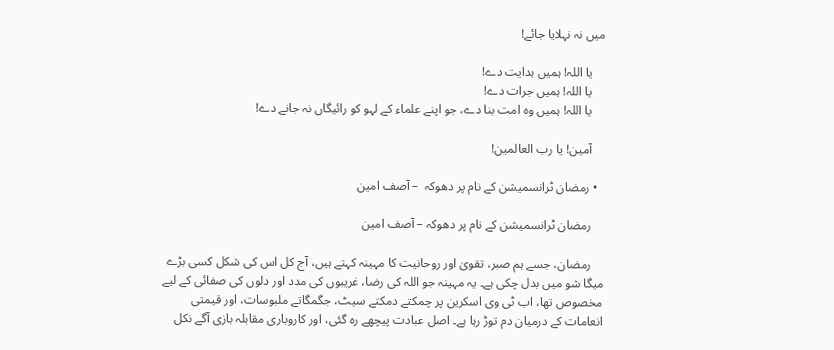میں نہ نہلایا جائے!

    یا اللہ! ہمیں ہدایت دے!
    یا اللہ! ہمیں جرات دے!
    یا اللہ! ہمیں وہ امت بنا دے، جو اپنے علماء کے لہو کو رائیگاں نہ جانے دے!

    آمین! یا رب العالمین!

  • رمضان ٹرانسمیشن کے نام پر دھوکہ  – آصف امین

    رمضان ٹرانسمیشن کے نام پر دھوکہ – آصف امین

    رمضان، جسے ہم صبر، تقویٰ اور روحانیت کا مہینہ کہتے ہیں، آج کل اس کی شکل کسی بڑے میگا شو میں بدل چکی ہے۔ یہ مہینہ جو اللہ کی رضا، غریبوں کی مدد اور دلوں کی صفائی کے لیے مخصوص تھا، اب ٹی وی اسکرین پر چمکتے دمکتے سیٹ، جگمگاتے ملبوسات، اور قیمتی انعامات کے درمیان دم توڑ رہا ہے۔ اصل عبادت پیچھے رہ گئی، اور کاروباری مقابلہ بازی آگے نکل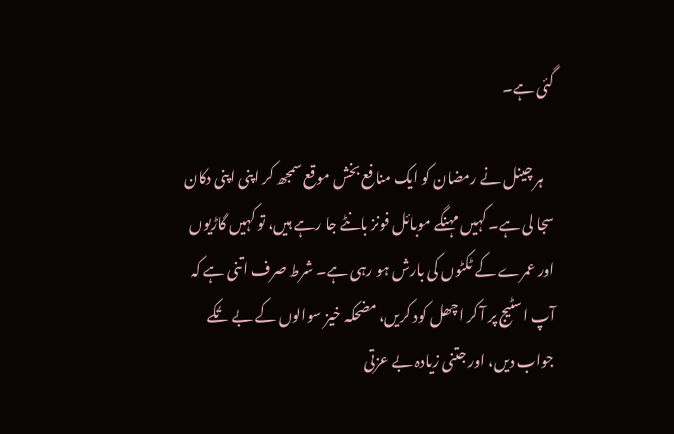گئی ہے۔

    ہر چینل نے رمضان کو ایک منافع بخش موقع سمجھ کر اپنی اپنی دکان سجا لی ہے۔ کہیں مہنگے موبائل فونز بانٹے جا رہے ہیں، تو کہیں گاڑیوں اور عمرے کے ٹکٹوں کی بارش ہو رہی ہے۔ شرط صرف اتنی ہے کہ آپ اسٹیج پر آ کر اچھل کود کریں، مضحکہ خیز سوالوں کے بے تُکے جواب دیں، اور جتنی زیادہ بے عزتی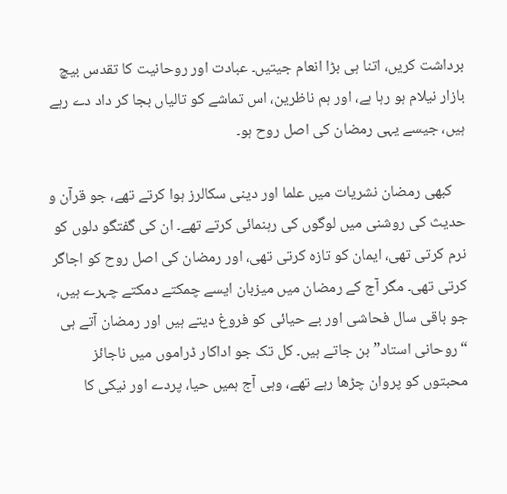برداشت کریں، اتنا ہی بڑا انعام جیتیں۔ عبادت اور روحانیت کا تقدس بیچ بازار نیلام ہو رہا ہے، اور ہم ناظرین، اس تماشے کو تالیاں بجا کر داد دے رہے ہیں، جیسے یہی رمضان کی اصل روح ہو۔

    کبھی رمضان نشریات میں علما اور دینی سکالرز ہوا کرتے تھے، جو قرآن و حدیث کی روشنی میں لوگوں کی رہنمائی کرتے تھے۔ ان کی گفتگو دلوں کو نرم کرتی تھی، ایمان کو تازہ کرتی تھی، اور رمضان کی اصل روح کو اجاگر کرتی تھی۔ مگر آج کے رمضان میں میزبان ایسے چمکتے دمکتے چہرے ہیں، جو باقی سال فحاشی اور بے حیائی کو فروغ دیتے ہیں اور رمضان آتے ہی “روحانی استاد” بن جاتے ہیں۔ کل تک جو اداکار ڈراموں میں ناجائز محبتوں کو پروان چڑھا رہے تھے، وہی آج ہمیں حیا، پردے اور نیکی کا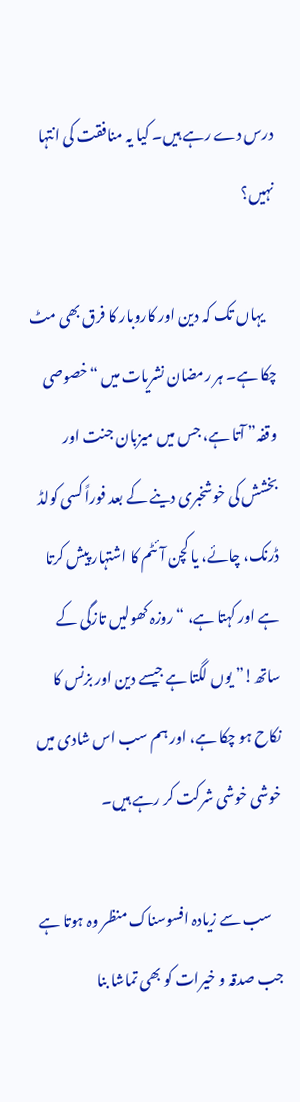درس دے رہے ہیں۔ کیا یہ منافقت کی انتہا نہیں؟

    یہاں تک کہ دین اور کاروبار کا فرق بھی مٹ چکا ہے۔ ہر رمضان نشریات میں “خصوصی وقفہ” آتا ہے، جس میں میزبان جنت اور بخشش کی خوشخبری دینے کے بعد فوراً کسی کولڈ ڈرنک، چائے، یا کچن آئٹم کا اشتہار پیش کرتا ہے اور کہتا ہے، “روزہ کھولیں تازگی کے ساتھ!” یوں لگتا ہے جیسے دین اور بزنس کا نکاح ہو چکا ہے، اور ہم سب اس شادی میں خوشی خوشی شرکت کر رہے ہیں۔

    سب سے زیادہ افسوسناک منظر وہ ہوتا ہے جب صدقہ و خیرات کو بھی تماشا بنا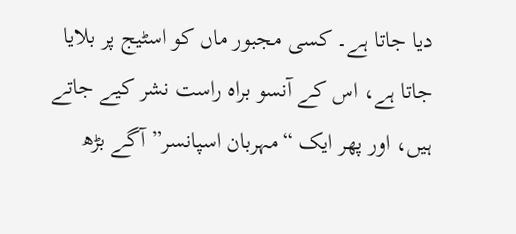دیا جاتا ہے۔ کسی مجبور ماں کو اسٹیج پر بلایا جاتا ہے، اس کے آنسو براہ راست نشر کیے جاتے ہیں، اور پھر ایک “مہربان اسپانسر” آگے بڑھ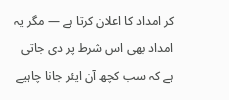کر امداد کا اعلان کرتا ہے — مگر یہ امداد بھی اس شرط پر دی جاتی ہے کہ سب کچھ آن ایئر جانا چاہیے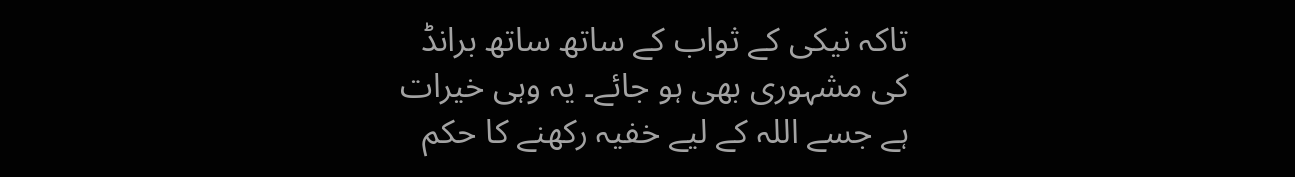تاکہ نیکی کے ثواب کے ساتھ ساتھ برانڈ کی مشہوری بھی ہو جائے۔ یہ وہی خیرات ہے جسے اللہ کے لیے خفیہ رکھنے کا حکم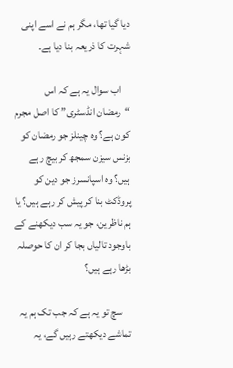دیا گیا تھا، مگر ہم نے اسے اپنی شہرت کا ذریعہ بنا دیا ہے۔

    اب سوال یہ ہے کہ اس “رمضان انڈسٹری” کا اصل مجرم کون ہے؟ وہ چینلز جو رمضان کو بزنس سیزن سمجھ کر بیچ رہے ہیں؟ وہ اسپانسرز جو دین کو پروڈکٹ بنا کر پیش کر رہے ہیں؟ یا ہم ناظرین، جو یہ سب دیکھنے کے باوجود تالیاں بجا کر ان کا حوصلہ بڑھا رہے ہیں؟

    سچ تو یہ ہے کہ جب تک ہم یہ تماشے دیکھتے رہیں گے، یہ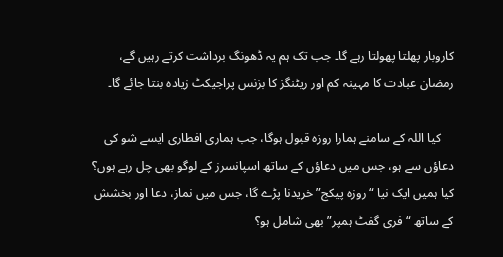کاروبار پھلتا پھولتا رہے گا۔ جب تک ہم یہ ڈھونگ برداشت کرتے رہیں گے، رمضان عبادت کا مہینہ کم اور ریٹنگز کا بزنس پراجیکٹ زیادہ بنتا جائے گا۔

    کیا اللہ کے سامنے ہمارا روزہ قبول ہوگا، جب ہماری افطاری ایسے شو کی دعاؤں سے ہو، جس میں دعاؤں کے ساتھ اسپانسرز کے لوگو بھی چل رہے ہوں؟ کیا ہمیں ایک نیا “روزہ پیکج” خریدنا پڑے گا، جس میں نماز، دعا اور بخشش کے ساتھ “فری گفٹ ہمپر” بھی شامل ہو؟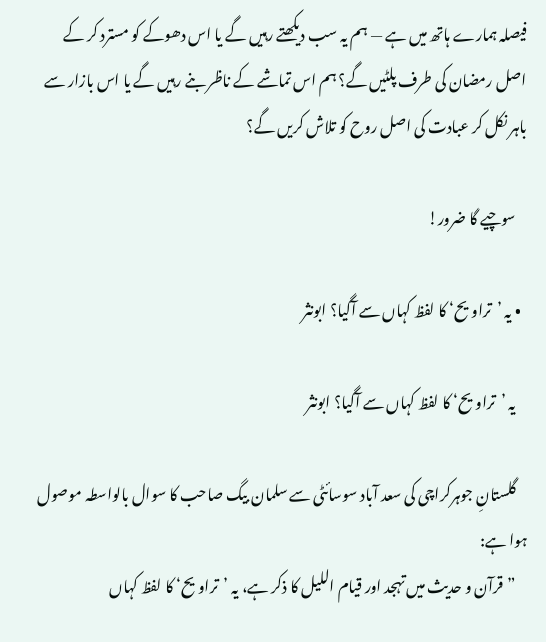فیصلہ ہمارے ہاتھ میں ہے — ہم یہ سب دیکھتے رہیں گے یا اس دھوکے کو مسترد کر کے اصل رمضان کی طرف پلٹیں گے؟ ہم اس تماشے کے ناظر بنے رہیں گے یا اس بازار سے باہر نکل کر عبادت کی اصل روح کو تلاش کریں گے؟

    سوچیے گا ضرور!

  • یہ ’تراویح‘ کا لفظ کہاں سے آگیا؟ ابونثر

    یہ ’تراویح‘ کا لفظ کہاں سے آگیا؟ ابونثر

    گلستانِ جوہرکراچی کی سعد آباد سوسائٹی سے سلمان بیگ صاحب کا سوال بالواسطہ موصول ہوا ہے:
    ”قرآن و حدیث میں تہجد اور قیام اللیل کا ذکر ہے، یہ ’تراویح‘ کا لفظ کہاں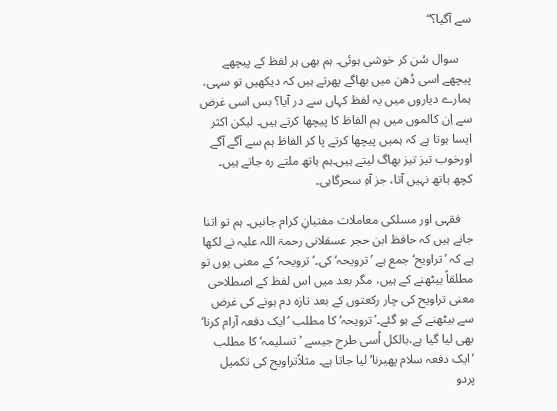سے آگیا؟“

    سوال سُن کر خوشی ہوئی۔ ہم بھی ہر لفظ کے پیچھے پیچھے اسی دُھن میں بھاگے پھرتے ہیں کہ دیکھیں تو سہی، ہمارے دیاروں میں یہ لفظ کہاں سے در آیا؟ بس اسی غرض سے اِن کالموں میں ہم الفاظ کا پیچھا کرتے ہیں۔ لیکن اکثر ایسا ہوتا ہے کہ ہمیں پیچھا کرتے پا کر الفاظ ہم سے آگے آگے اورخوب تیز تیز بھاگ لیتے ہیں۔ہم ہاتھ ملتے رہ جاتے ہیں۔ کچھ ہاتھ نہیں آتا، جز آہِ سحرگاہی۔

    فقہی اور مسلکی معاملات مفتیانِ کرام جانیں۔ ہم تو اتنا جانے ہیں کہ حافظ ابن حجر عسقلانی رحمۃ اللہ علیہ نے لکھا ہے کہ ’تراویح‘ جمع ہے ’ترویحہ‘ کی۔’ترویحہ‘ کے معنی یوں تو مطلقاً بیٹھنے کے ہیں، مگر بعد میں اس لفظ کے اصطلاحی معنی تراویح کی چار رکعتوں کے بعد تازہ دم ہونے کی غرض سے بیٹھنے کے ہو گئے۔’ترویحہ‘ کا مطلب ’ایک دفعہ آرام کرنا‘ بھی لیا گیا ہے،بالکل اُسی طرح جیسے ’تسلیمہ‘ کا مطلب ’ایک دفعہ سلام پھیرنا‘لیا جاتا ہے۔ مثلاًتراویح کی تکمیل پردو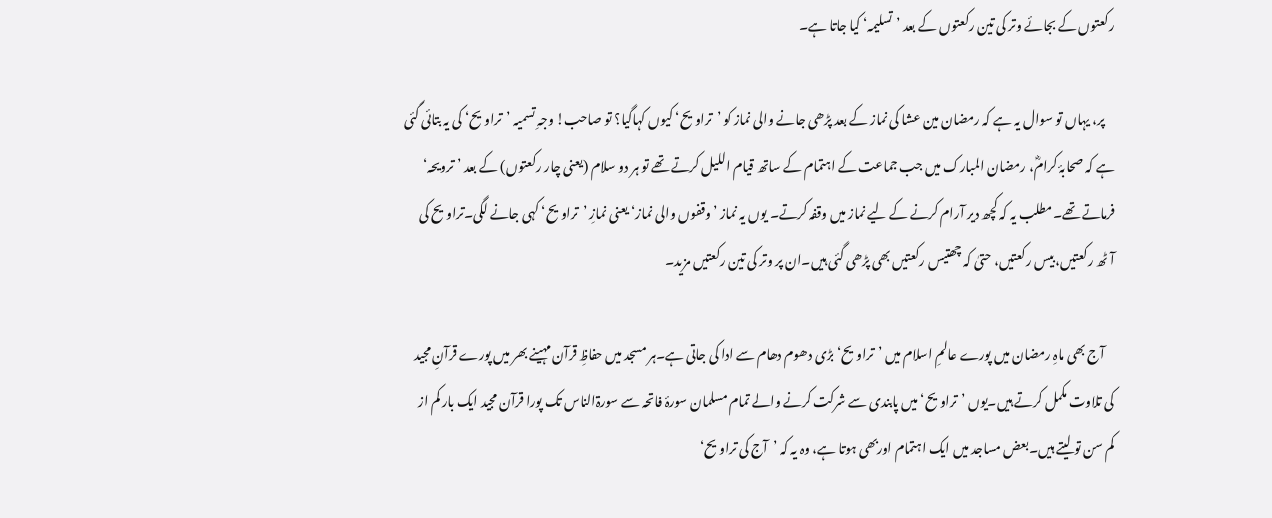رکعتوں کے بجائے وتر کی تین رکعتوں کے بعد ’تسلیمہ‘ کیا جاتا ہے۔

    پر، یہاں تو سوال یہ ہے کہ رمضان مین عشا کی نماز کے بعد پڑھی جانے والی نماز کو ’تراویح‘ کیوں کہاگیا؟ تو صاحب! وجہِ تسمیہ ’تراویح‘ کی یہ بتائی گئی ہے کہ صحابۂ کرامؓ، رمضان المبارک میں جب جماعت کے اہتمام کے ساتھ قیام اللیل کرتے تھے تو ہر دو سلام (یعنی چار رکعتوں) کے بعد ’ترویحہ‘ فرماتے تھے۔مطلب یہ کہ کچھ دیر آرام کرنے کے لیے نماز میں وقفہ کرتے۔ یوں یہ نماز ’وقفوں والی نماز‘ یعنی نمازِ ’تراویح‘ کہی جانے لگی۔تراویح کی آٹھ رکعتیں، بیس رکعتیں، حتیٰ کہ چھتیس رکعتیں بھی پڑھی گئی ہیں۔ان پر وتر کی تین رکعتیں مزید۔

    آج بھی ماہِ رمضان میں پورے عالمِ اسلام میں ’تراویح‘ بڑی دھوم دھام سے ادا کی جاتی ہے۔ہر مسجد میں حفاظِ قرآن مہینے بھر میں پورے قرآنِ مجید کی تلاوت مکمل کرتے ہیں۔یوں ’تراویح‘ میں پابندی سے شرکت کرنے والے تمام مسلمان سورۂ فاتحہ سے سورۃالناس تک پورا قرآن مجید ایک بار کم از کم سن تو لیتے ہیں۔بعض مساجد میں ایک اہتمام اوربھی ہوتا ہے، وہ یہ کہ ’آج کی تراویح‘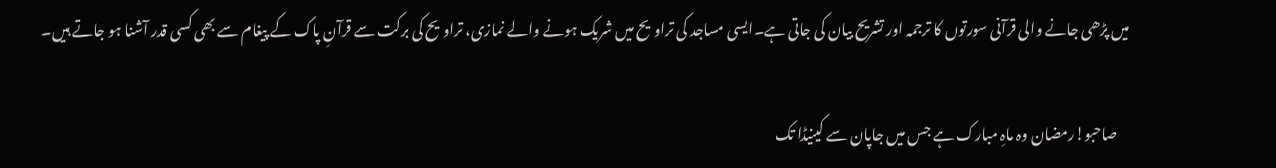میں پڑھی جانے والی قرآنی سورتوں کا ترجمہ اور تشریح بیان کی جاتی ہے۔ایسی مساجد کی تراویح میں شریک ہونے والے نمازی، تراویح کی برکت سے قرآنِ پاک کے پیغام سے بھی کسی قدر آشنا ہو جاتے ہیں۔

    صاحبو!رمضان وہ ماہِ مبارک ہے جس میں جاپان سے کینیڈا تک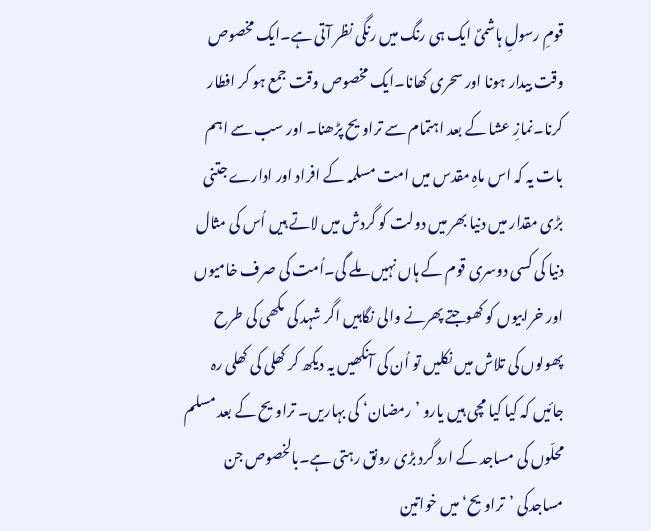قومِ رسولِ ہاشمیؐ ایک ہی رنگ میں رنگی نظر آتی ہے۔ایک مخصوص وقت بیدار ہونا اور سحری کھانا۔ایک مخصوص وقت جمع ہو کر افطار کرنا۔نمازِ عشا کے بعد اہتمام سے تراویح پڑھنا۔ اور سب سے اہم بات یہ کہ اس ماہِ مقدس میں امت مسلمہ کے افراد اور ادارے جتنی بڑی مقدار میں دنیا بھر میں دولت کو گردش میں لاتے ہیں اُس کی مثال دنیا کی کسی دوسری قوم کے ہاں نہیں ملے گی۔اُمت کی صرف خامیوں اور خرابیوں کو کھوجتے پھرنے والی نگاہیں اگر شہد کی مکھی کی طرح پھولوں کی تلاش میں نکلیں تو اُن کی آنکھیں یہ دیکھ کر کھلی کی کھلی رہ جائیں کہ کیا کیا مچی ہیں یارو ’رمضان‘ کی بہاریں۔ تراویح کے بعد مسلم محلّوں کی مساجد کے ارد گرد بڑی رونق رہتی ہے۔بالخصوص جن مساجدکی ’تراویح‘ میں خواتین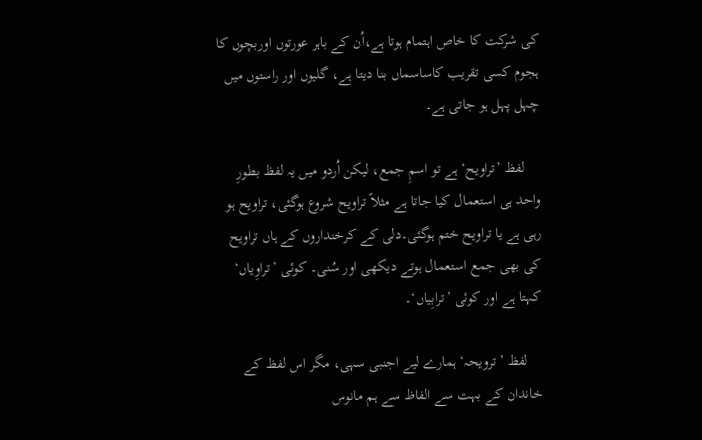کی شرکت کا خاص اہتمام ہوتا ہے،اُن کے باہر عورتوں اوربچوں کا ہجوم کسی تقریب کاساسماں بنا دیتا ہے، گلیوں اور راستوں میں چہل پہل ہو جاتی ہے۔

    لفظ ’تراویح‘ ہے تو اسمِ جمع، لیکن اُردو میں یہ لفظ بطورِ واحد ہی استعمال کیا جاتا ہے مثلاً تراویح شروع ہوگئی، تراویح ہو رہی ہے یا تراویح ختم ہوگئی۔دلی کے کرخنداروں کے ہاں تراویح کی بھی جمع استعمال ہوتے دیکھی اور سُنی۔ کوئی ’تراوِیاں‘ کہتا ہے اور کوئی ’ترابِیاں‘۔

    لفظ ’ترویحہ‘ ہمارے لیے اجنبی سہی، مگر اس لفظ کے خاندان کے بہت سے الفاظ سے ہم مانوس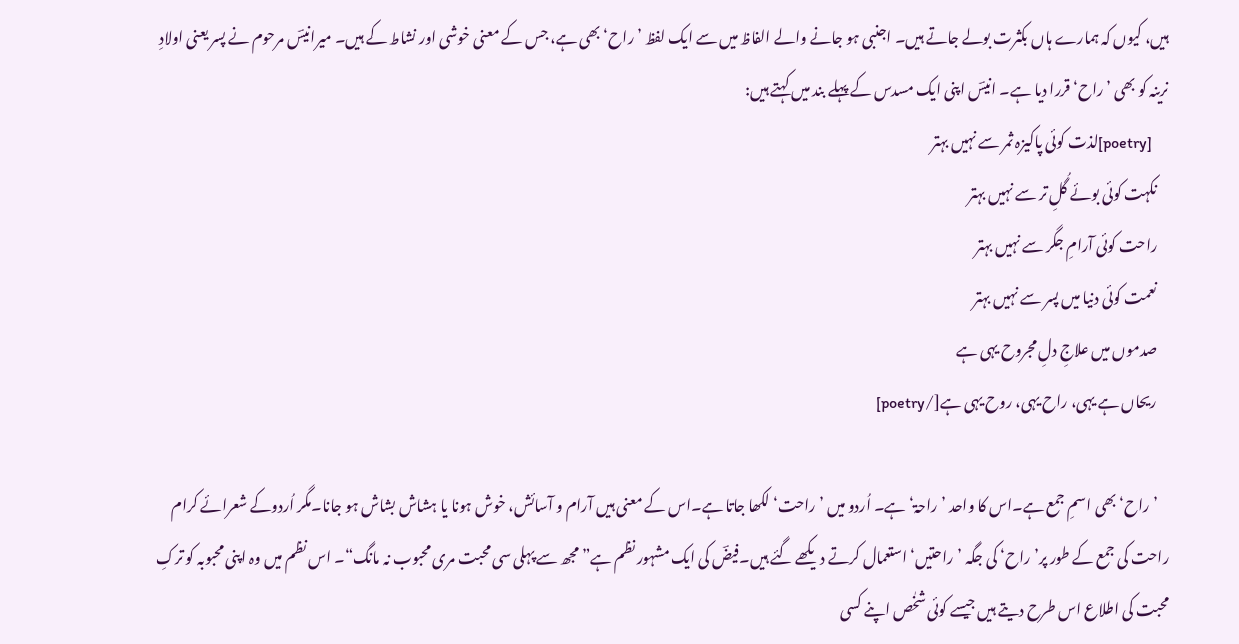ہیں، کیوں کہ ہمارے ہاں بکثرت بولے جاتے ہیں۔ اجنبی ہو جانے والے الفاظ میں سے ایک لفظ ’راح‘ بھی ہے، جس کے معنی خوشی اور نشاط کے ہیں۔ میرانیسؔ مرحوم نے پسر یعنی اولادِ نرینہ کو بھی ’راح‘ قررا دیا ہے۔ انیسؔ اپنی ایک مسدس کے پہلے بند میں کہتے ہیں:
    [poetry]لذت کوئی پاکیزہ ثمر سے نہیں بہتر
    نکہت کوئی بوئے گُلِ تر سے نہیں بہتر
    راحت کوئی آرامِ جگر سے نہیں بہتر
    نعمت کوئی دنیا میں پسر سے نہیں بہتر
    صدموں میں علاجِ دلِ مجروح یہی ہے
    ریحاں ہے یہی، راح یہی، روح یہی ہے[/poetry]

    ’راح‘ بھی اسمِ جمع ہے۔اس کا واحد ’راحۃ‘ ہے۔ اُردو میں ’راحت‘ لکھا جاتا ہے۔اس کے معنی ہیں آرام و آسائش، خوش ہونا یا ہشاش بشاش ہو جانا۔مگر اُردوکے شعرائے کرام راحت کی جمع کے طور پر’راح‘ کی جگہ ’راحتیں‘ استعمال کرتے دیکھے گئے ہیں۔فیضؔ کی ایک مشہور نظم ہے”مجھ سے پہلی سی محبت مری محبوب نہ مانگ“۔ اس نظم میں وہ اپنی محبوبہ کو ترکِ محبت کی اطلاع اس طرح دیتے ہیں جیسے کوئی شخٰص اپنے کسی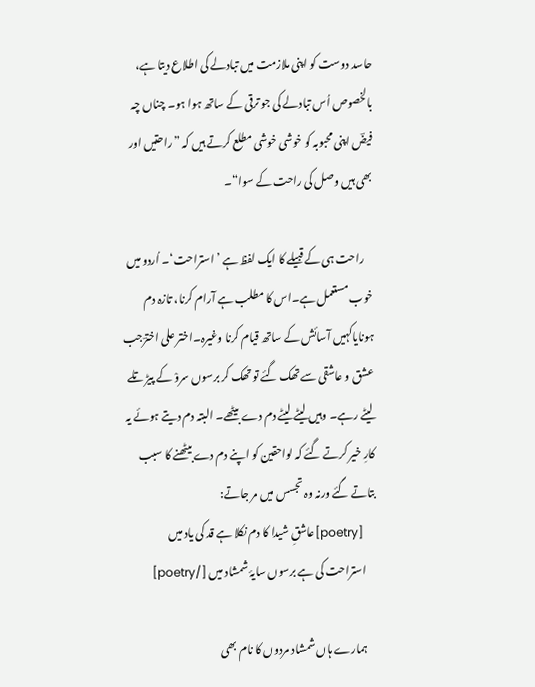حاسد دوست کو اپنی ملازمت میں تبادلے کی اطلاع دیتا ہے، بالخصوص اُس تبادلے کی جو ترقی کے ساتھ ہوا ہو۔ چناں چہ فیضؔ اپنی محبوبہ کو خوشی خوشی مطلع کرتے ہیں کہ ”راحتیں اور بھی ہیں وصل کی راحت کے سوا“۔

    راحت ہی کے قبیلے کا ایک لفظ ہے ’استراحت‘۔ اُردو میں خوب مستعمل ہے۔اس کا مطلب ہے آرام کرنا، تازہ دم ہونایاکہیں آسائش کے ساتھ قیام کرنا وغیرہ۔اختر علی اخترؔجب عشق و عاشقی سے تھک گئے تو تھک کر برسوں سروْ کے پیڑ تلے لیٹے رہے۔ وہیں لیٹے لیٹے دم دے بیٹھے۔ البتہ دم دیتے ہوئے یہ کارِ خیر کرتے گئے کہ لواحقین کو اپنے دم دے بیٹھنے کا سبب بتاتے گئے ورنہ وہ تجسس میں مر جاتے:
    [poetry]عاشقِ شیدا کا دم نکلا ہے قد کی یاد میں
    استراحت کی ہے برسوں سایۂ شمشاد میں [/poetry]

    ہمارے ہاں شمشاد مردوں کا نام بھی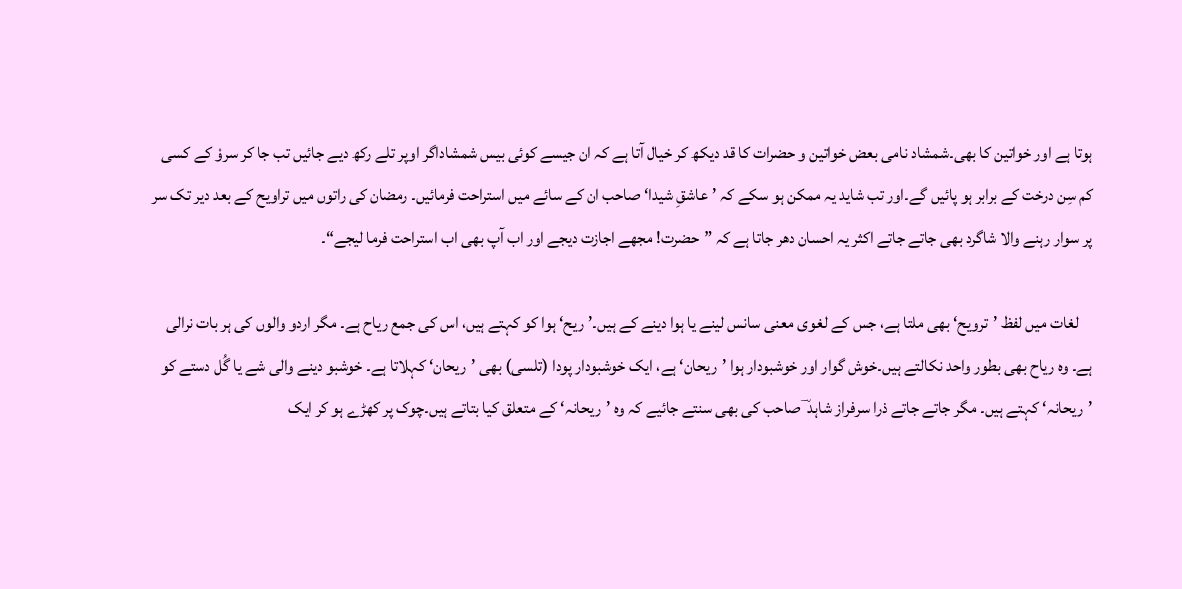ہوتا ہے اور خواتین کا بھی۔شمشاد نامی بعض خواتین و حضرات کا قد دیکھ کر خیال آتا ہے کہ ان جیسے کوئی بیس شمشاداگر اوپر تلے رکھ دیے جائیں تب جا کر سروْ کے کسی کم سِن درخت کے برابر ہو پائیں گے۔اور تب شاید یہ ممکن ہو سکے کہ ’عاشقِ شیدا‘ صاحب ان کے سائے میں استراحت فرمائیں۔ رمضان کی راتوں میں تراویح کے بعد دیر تک سر پر سوار رہنے والا شاگرد بھی جاتے جاتے اکثر یہ احسان دھر جاتا ہے کہ ”حضرت! مجھے اجازت دیجے اور اب آپ بھی اب استراحت فرما لیجے“۔

    لغات میں لفظ ’ترویح‘ بھی ملتا ہے، جس کے لغوی معنی سانس لینے یا ہوا دینے کے ہیں۔’ریح‘ ہوا کو کہتے ہیں، اس کی جمع ریاح ہے۔ مگر اردو والوں کی ہر بات نرالی ہے۔ وہ ریاح بھی بطور واحد نکالتے ہیں۔خوش گوار اور خوشبودار ہوا ’ریحان‘ ہے، ایک خوشبودار پودا (تلسی) بھی ’ریحان‘ کہلاتا ہے۔ خوشبو دینے والی شے یا گُل دستے کو ’ریحانہ‘ کہتے ہیں۔ مگر جاتے جاتے ذرا سرفراز شاہد ؔ صاحب کی بھی سنتے جائیے کہ وہ ’ریحانہ‘ کے متعلق کیا بتاتے ہیں۔چوک پر کھڑے ہو کر ایک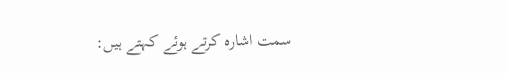سمت اشارہ کرتے ہوئے کہتے ہیں: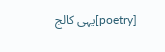[poetry]یہی کالج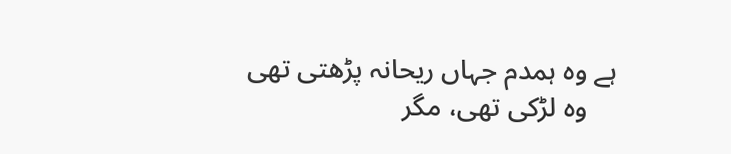ہے وہ ہمدم جہاں ریحانہ پڑھتی تھی
    وہ لڑکی تھی، مگر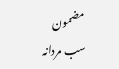مضمون سب مردانہ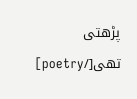پڑھتی تھی[/poetry]